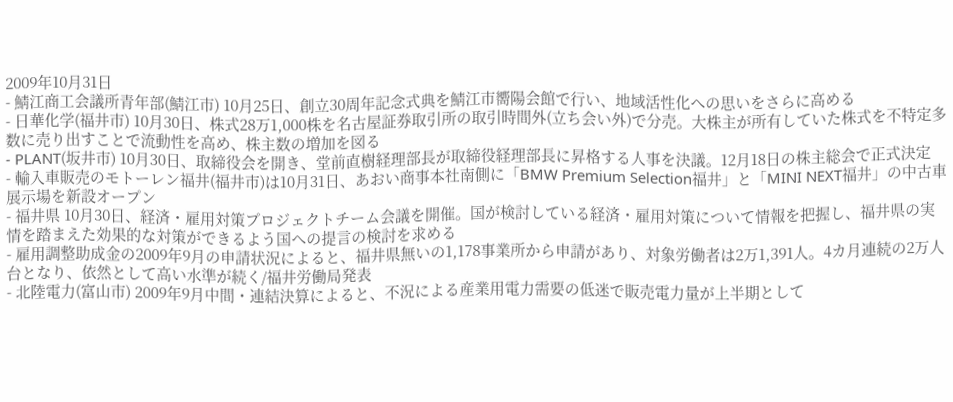2009年10月31日
- 鯖江商工会議所青年部(鯖江市) 10月25日、創立30周年記念式典を鯖江市嚮陽会館で行い、地域活性化への思いをさらに高める
- 日華化学(福井市) 10月30日、株式28万1,000株を名古屋証券取引所の取引時間外(立ち会い外)で分売。大株主が所有していた株式を不特定多数に売り出すことで流動性を高め、株主数の増加を図る
- PLANT(坂井市) 10月30日、取締役会を開き、堂前直樹経理部長が取締役経理部長に昇格する人事を決議。12月18日の株主総会で正式決定
- 輸入車販売のモトーレン福井(福井市)は10月31日、あおい商事本社南側に「BMW Premium Selection福井」と「MINI NEXT福井」の中古車展示場を新設オープン
- 福井県 10月30日、経済・雇用対策プロジェクトチーム会議を開催。国が検討している経済・雇用対策について情報を把握し、福井県の実情を踏まえた効果的な対策ができるよう国への提言の検討を求める
- 雇用調整助成金の2009年9月の申請状況によると、福井県無いの1,178事業所から申請があり、対象労働者は2万1,391人。4カ月連続の2万人台となり、依然として高い水準が続く/福井労働局発表
- 北陸電力(富山市) 2009年9月中間・連結決算によると、不況による産業用電力需要の低迷で販売電力量が上半期として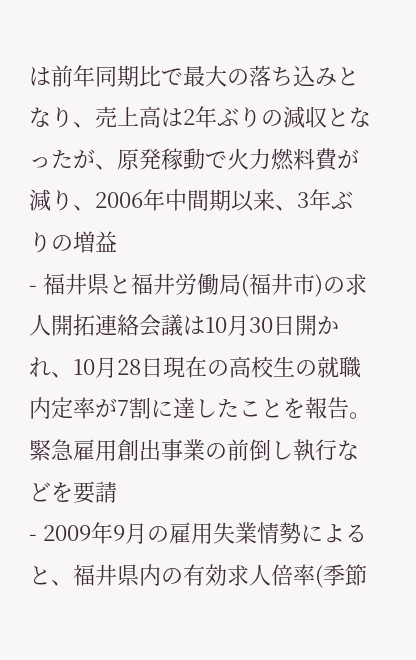は前年同期比で最大の落ち込みとなり、売上高は2年ぶりの減収となったが、原発稼動で火力燃料費が減り、2006年中間期以来、3年ぶりの増益
- 福井県と福井労働局(福井市)の求人開拓連絡会議は10月30日開かれ、10月28日現在の高校生の就職内定率が7割に達したことを報告。緊急雇用創出事業の前倒し執行などを要請
- 2009年9月の雇用失業情勢によると、福井県内の有効求人倍率(季節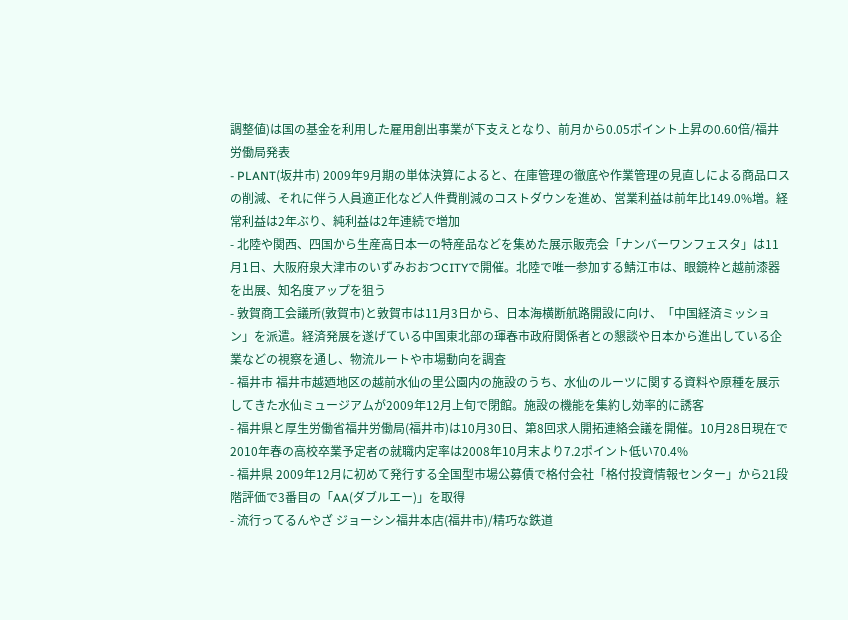調整値)は国の基金を利用した雇用創出事業が下支えとなり、前月から0.05ポイント上昇の0.60倍/福井労働局発表
- PLANT(坂井市) 2009年9月期の単体決算によると、在庫管理の徹底や作業管理の見直しによる商品ロスの削減、それに伴う人員適正化など人件費削減のコストダウンを進め、営業利益は前年比149.0%増。経常利益は2年ぶり、純利益は2年連続で増加
- 北陸や関西、四国から生産高日本一の特産品などを集めた展示販売会「ナンバーワンフェスタ」は11月1日、大阪府泉大津市のいずみおおつCITYで開催。北陸で唯一参加する鯖江市は、眼鏡枠と越前漆器を出展、知名度アップを狙う
- 敦賀商工会議所(敦賀市)と敦賀市は11月3日から、日本海横断航路開設に向け、「中国経済ミッション」を派遣。経済発展を遂げている中国東北部の琿春市政府関係者との懇談や日本から進出している企業などの視察を通し、物流ルートや市場動向を調査
- 福井市 福井市越廼地区の越前水仙の里公園内の施設のうち、水仙のルーツに関する資料や原種を展示してきた水仙ミュージアムが2009年12月上旬で閉館。施設の機能を集約し効率的に誘客
- 福井県と厚生労働省福井労働局(福井市)は10月30日、第8回求人開拓連絡会議を開催。10月28日現在で2010年春の高校卒業予定者の就職内定率は2008年10月末より7.2ポイント低い70.4%
- 福井県 2009年12月に初めて発行する全国型市場公募債で格付会社「格付投資情報センター」から21段階評価で3番目の「AA(ダブルエー)」を取得
- 流行ってるんやざ ジョーシン福井本店(福井市)/精巧な鉄道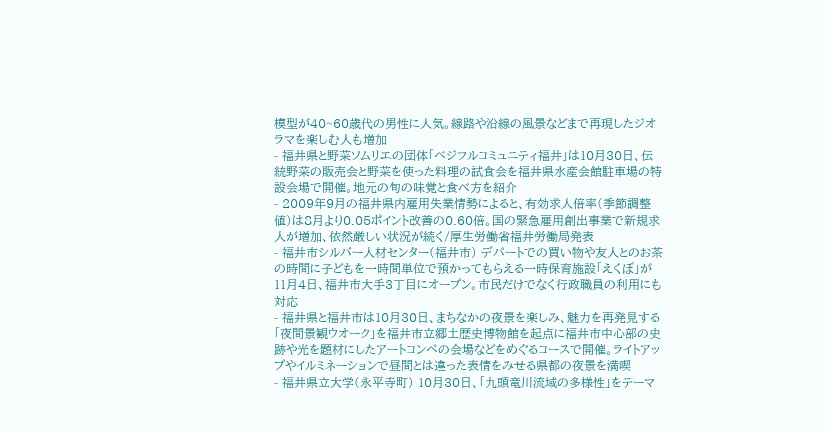模型が40~60歳代の男性に人気。線路や沿線の風景などまで再現したジオラマを楽しむ人も増加
- 福井県と野菜ソムリエの団体「ベジフルコミュニティ福井」は10月30日、伝統野菜の販売会と野菜を使った料理の試食会を福井県水産会館駐車場の特設会場で開催。地元の旬の味覚と食べ方を紹介
- 2009年9月の福井県内雇用失業情勢によると、有効求人倍率(季節調整値)は8月より0.05ポイント改善の0.60倍。国の緊急雇用創出事業で新規求人が増加、依然厳しい状況が続く/厚生労働省福井労働局発表
- 福井市シルバー人材センター(福井市) デパートでの買い物や友人とのお茶の時間に子どもを一時間単位で預かってもらえる一時保育施設「えくぼ」が11月4日、福井市大手3丁目にオープン。市民だけでなく行政職員の利用にも対応
- 福井県と福井市は10月30日、まちなかの夜景を楽しみ、魅力を再発見する「夜間景観ウオーク」を福井市立郷土歴史博物館を起点に福井市中心部の史跡や光を題材にしたアートコンペの会場などをめぐるコースで開催。ライトアップやイルミネーションで昼間とは違った表情をみせる県都の夜景を満喫
- 福井県立大学(永平寺町) 10月30日、「九頭竜川流域の多様性」をテーマ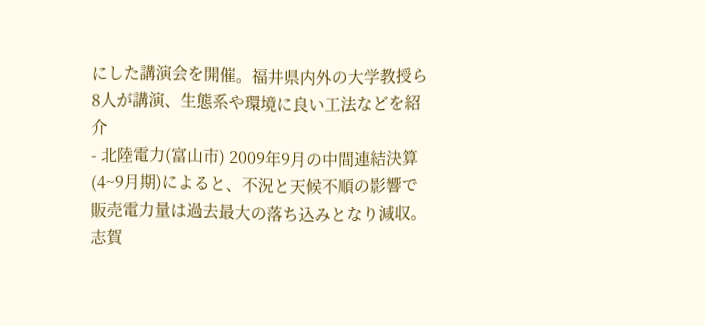にした講演会を開催。福井県内外の大学教授ら8人が講演、生態系や環境に良い工法などを紹介
- 北陸電力(富山市) 2009年9月の中間連結決算(4~9月期)によると、不況と天候不順の影響で販売電力量は過去最大の落ち込みとなり減収。志賀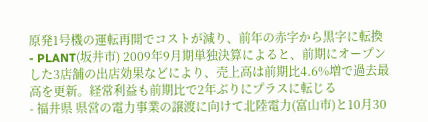原発1号機の運転再開でコストが減り、前年の赤字から黒字に転換
- PLANT(坂井市) 2009年9月期単独決算によると、前期にオープンした3店舗の出店効果などにより、売上高は前期比4.6%増で過去最高を更新。経常利益も前期比で2年ぶりにプラスに転じる
- 福井県 県営の電力事業の譲渡に向けて北陸電力(富山市)と10月30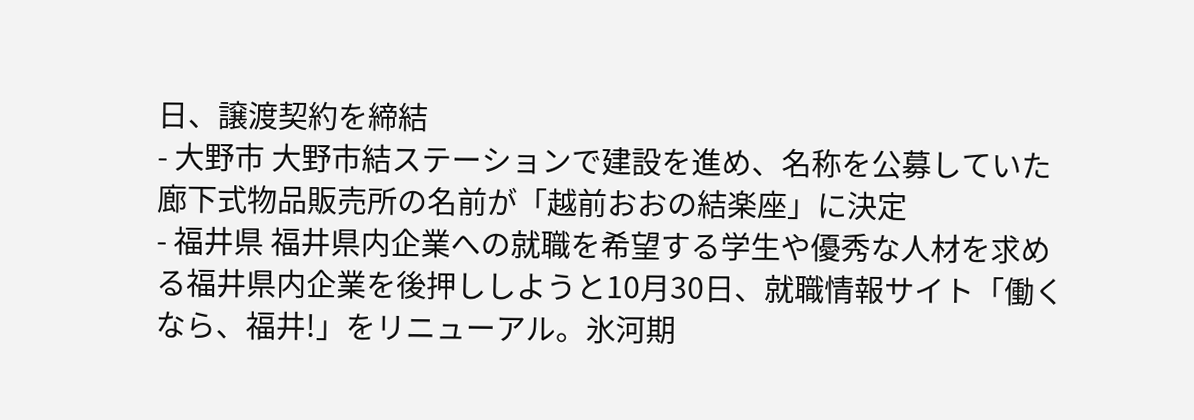日、譲渡契約を締結
- 大野市 大野市結ステーションで建設を進め、名称を公募していた廊下式物品販売所の名前が「越前おおの結楽座」に決定
- 福井県 福井県内企業への就職を希望する学生や優秀な人材を求める福井県内企業を後押ししようと10月30日、就職情報サイト「働くなら、福井!」をリニューアル。氷河期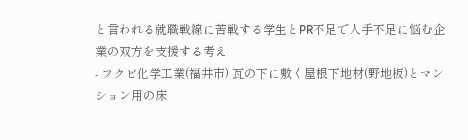と言われる就職戦線に苦戦する学生とPR不足で人手不足に悩む企業の双方を支援する考え
- フクビ化学工業(福井市) 瓦の下に敷く屋根下地材(野地板)とマンション用の床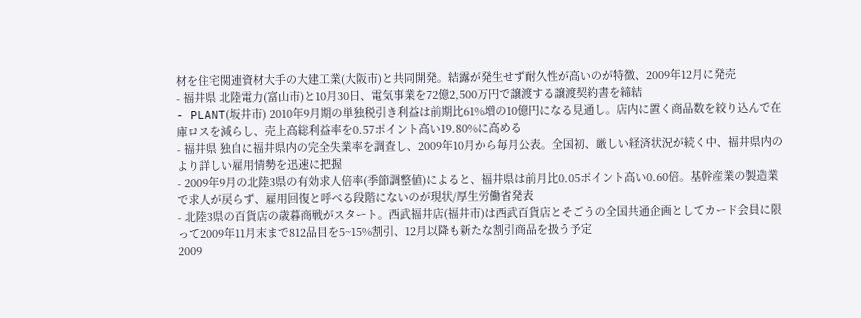材を住宅関連資材大手の大建工業(大阪市)と共同開発。結露が発生せず耐久性が高いのが特徴、2009年12月に発売
- 福井県 北陸電力(富山市)と10月30日、電気事業を72億2,500万円で譲渡する譲渡契約書を締結
- PLANT(坂井市) 2010年9月期の単独税引き利益は前期比61%増の10億円になる見通し。店内に置く商品数を絞り込んで在庫ロスを減らし、売上高総利益率を0.57ポイント高い19.80%に高める
- 福井県 独自に福井県内の完全失業率を調査し、2009年10月から毎月公表。全国初、厳しい経済状況が続く中、福井県内のより詳しい雇用情勢を迅速に把握
- 2009年9月の北陸3県の有効求人倍率(季節調整値)によると、福井県は前月比0.05ポイント高い0.60倍。基幹産業の製造業で求人が戻らず、雇用回復と呼べる段階にないのが現状/厚生労働省発表
- 北陸3県の百貨店の歳暮商戦がスタート。西武福井店(福井市)は西武百貨店とそごうの全国共通企画としてカード会員に限って2009年11月末まで812品目を5~15%割引、12月以降も新たな割引商品を扱う予定
2009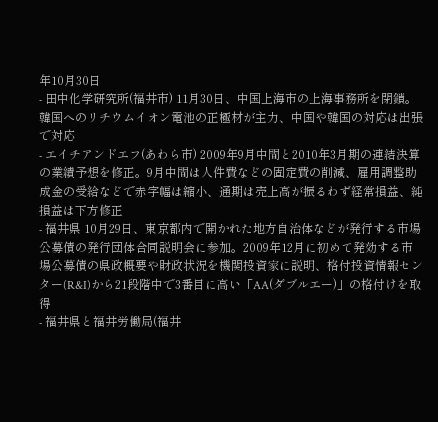年10月30日
- 田中化学研究所(福井市) 11月30日、中国上海市の上海事務所を閉鎖。韓国へのリチウムイオン電池の正極材が主力、中国や韓国の対応は出張で対応
- エイチアンドエフ(あわら市) 2009年9月中間と2010年3月期の連結決算の業績予想を修正。9月中間は人件費などの固定費の削減、雇用調整助成金の受給などで赤字幅は縮小、通期は売上高が振るわず経常損益、純損益は下方修正
- 福井県 10月29日、東京都内で開かれた地方自治体などが発行する市場公募債の発行団体合同説明会に参加。2009年12月に初めて発効する市場公募債の県政概要や財政状況を機関投資家に説明、格付投資情報センター(R&I)から21段階中で3番目に高い「AA(ダブルエー)」の格付けを取得
- 福井県と福井労働局(福井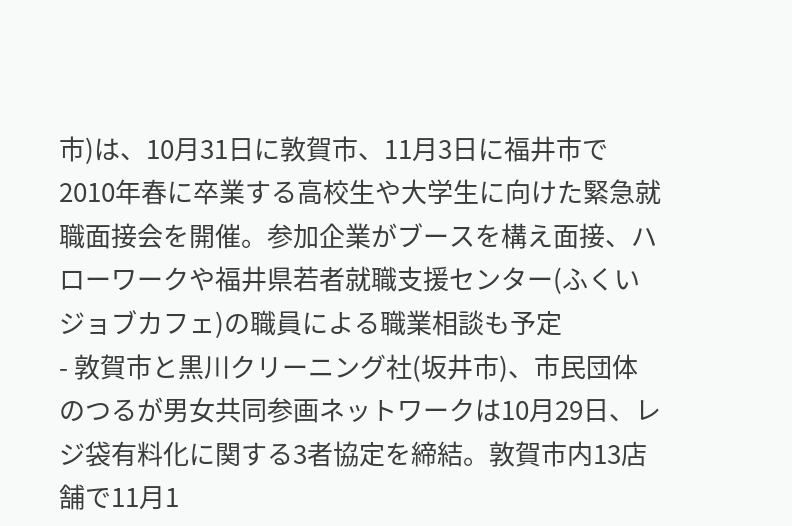市)は、10月31日に敦賀市、11月3日に福井市で2010年春に卒業する高校生や大学生に向けた緊急就職面接会を開催。参加企業がブースを構え面接、ハローワークや福井県若者就職支援センター(ふくいジョブカフェ)の職員による職業相談も予定
- 敦賀市と黒川クリーニング社(坂井市)、市民団体のつるが男女共同参画ネットワークは10月29日、レジ袋有料化に関する3者協定を締結。敦賀市内13店舗で11月1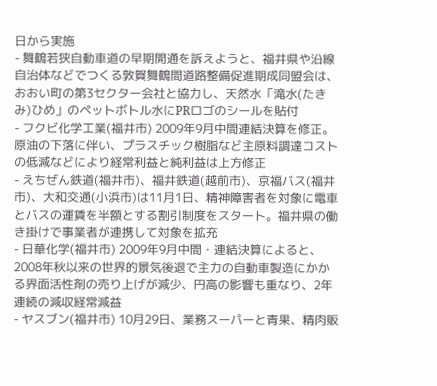日から実施
- 舞鶴若狭自動車道の早期開通を訴えようと、福井県や沿線自治体などでつくる敦賀舞鶴間道路整備促進期成同盟会は、おおい町の第3セクター会社と協力し、天然水「滝水(たきみ)ひめ」のペットボトル水にPRロゴのシールを貼付
- フクビ化学工業(福井市) 2009年9月中間連結決算を修正。原油の下落に伴い、プラスチック樹脂など主原料調達コストの低減などにより経常利益と純利益は上方修正
- えちぜん鉄道(福井市)、福井鉄道(越前市)、京福バス(福井市)、大和交通(小浜市)は11月1日、精神障害者を対象に電車とバスの運賃を半額とする割引制度をスタート。福井県の働き掛けで事業者が連携して対象を拡充
- 日華化学(福井市) 2009年9月中間・連結決算によると、2008年秋以来の世界的景気後退で主力の自動車製造にかかる界面活性剤の売り上げが減少、円高の影響も重なり、2年連続の減収経常減益
- ヤスブン(福井市) 10月29日、業務スーパーと青果、精肉販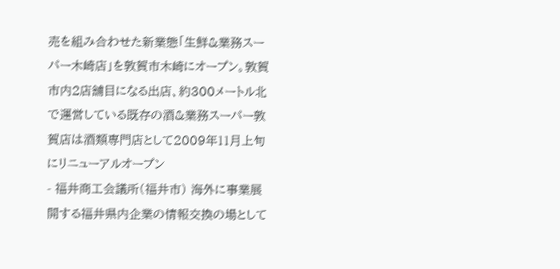売を組み合わせた新業態「生鮮&業務スーパー木崎店」を敦賀市木崎にオープン。敦賀市内2店舗目になる出店、約300メートル北で運営している既存の酒&業務スーパー敦賀店は酒類専門店として2009年11月上旬にリニューアルオープン
- 福井商工会議所(福井市) 海外に事業展開する福井県内企業の情報交換の場として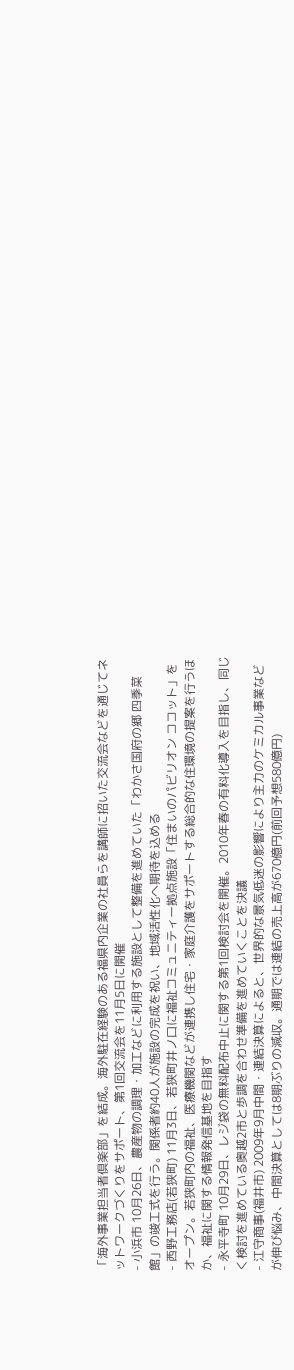「海外事業担当者倶楽部」を結成。海外駐在経験のある福県内企業の社員らを講師に招いた交流会などを通じてネットワークづくりをサポート、第1回交流会を11月5日に開催
- 小浜市 10月26日、農産物の調理・加工などに利用する施設として整備を進めていた「わかさ国府の郷 四季菜館」の竣工式を行う。関係者約40人が施設の完成を祝い、地域活性化へ期待を込める
- 西野工務店(若狭町) 11月3日、若狭町井ノ口に福祉コミュニティー拠点施設「住まいのパビリオン ココット」をオープン。若狭町内の福祉、医療機関などが連携し住宅・家庭介護をサポートする総合的な住環境の提案を行うほか、福祉に関する情報発信基地を目指す
- 永平寺町 10月29日、レジ袋の無料配布中止に関する第1回検討会を開催。2010年春の有料化導入を目指し、同じく検討を進めている奥越2市と歩調を合わせ準備を進めていくことを決議
- 江守商事(福井市) 2009年9月中間・連結決算によると、世界的な景気低迷の影響により主力のケミカル事業などが伸び悩み、中間決算としては8期ぶりの減収。通期では連結の売上高が670億円(前回予想580億円)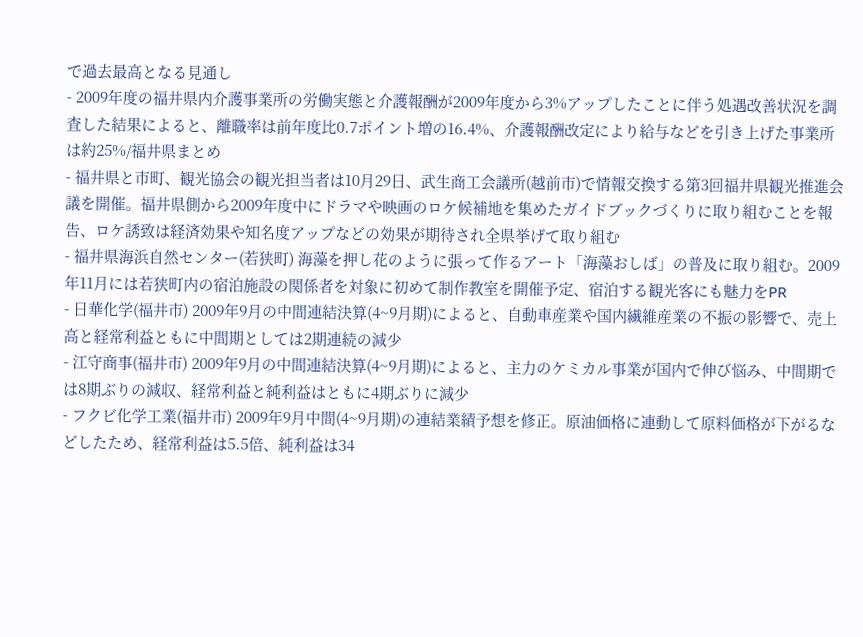で過去最高となる見通し
- 2009年度の福井県内介護事業所の労働実態と介護報酬が2009年度から3%アップしたことに伴う処遇改善状況を調査した結果によると、離職率は前年度比0.7ポイント増の16.4%、介護報酬改定により給与などを引き上げた事業所は約25%/福井県まとめ
- 福井県と市町、観光協会の観光担当者は10月29日、武生商工会議所(越前市)で情報交換する第3回福井県観光推進会議を開催。福井県側から2009年度中にドラマや映画のロケ候補地を集めたガイドブックづくりに取り組むことを報告、ロケ誘致は経済効果や知名度アップなどの効果が期待され全県挙げて取り組む
- 福井県海浜自然センター(若狭町) 海藻を押し花のように張って作るアート「海藻おしば」の普及に取り組む。2009年11月には若狭町内の宿泊施設の関係者を対象に初めて制作教室を開催予定、宿泊する観光客にも魅力をPR
- 日華化学(福井市) 2009年9月の中間連結決算(4~9月期)によると、自動車産業や国内繊維産業の不振の影響で、売上高と経常利益ともに中間期としては2期連続の減少
- 江守商事(福井市) 2009年9月の中間連結決算(4~9月期)によると、主力のケミカル事業が国内で伸び悩み、中間期では8期ぶりの減収、経常利益と純利益はともに4期ぶりに減少
- フクビ化学工業(福井市) 2009年9月中間(4~9月期)の連結業績予想を修正。原油価格に連動して原料価格が下がるなどしたため、経常利益は5.5倍、純利益は34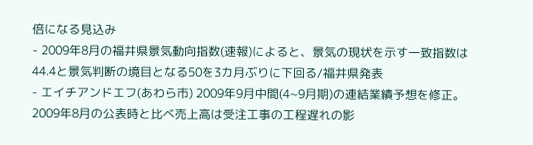倍になる見込み
- 2009年8月の福井県景気動向指数(速報)によると、景気の現状を示す一致指数は44.4と景気判断の境目となる50を3カ月ぶりに下回る/福井県発表
- エイチアンドエフ(あわら市) 2009年9月中間(4~9月期)の連結業績予想を修正。2009年8月の公表時と比べ売上高は受注工事の工程遅れの影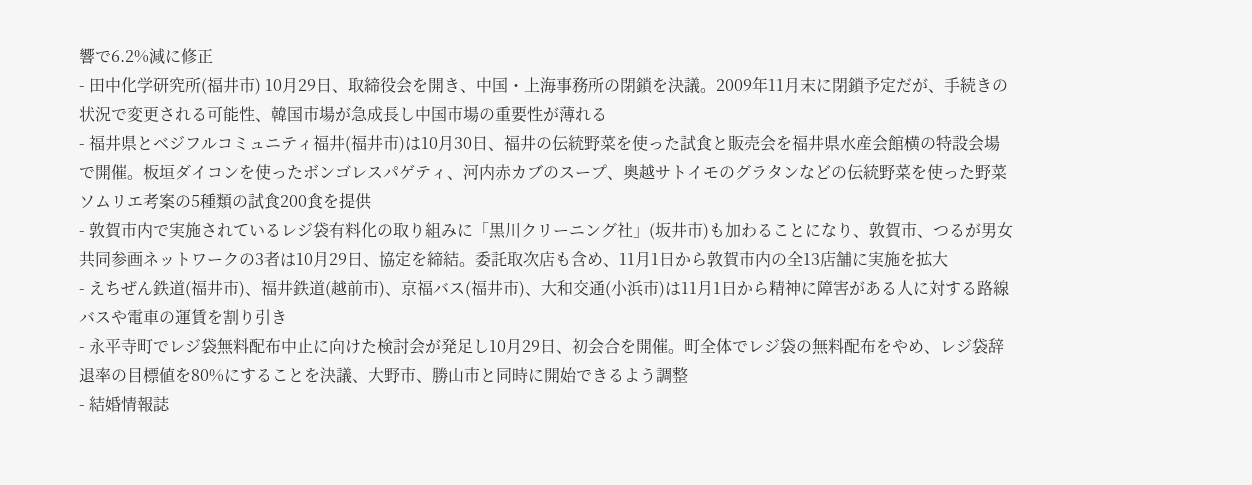響で6.2%減に修正
- 田中化学研究所(福井市) 10月29日、取締役会を開き、中国・上海事務所の閉鎖を決議。2009年11月末に閉鎖予定だが、手続きの状況で変更される可能性、韓国市場が急成長し中国市場の重要性が薄れる
- 福井県とベジフルコミュニティ福井(福井市)は10月30日、福井の伝統野菜を使った試食と販売会を福井県水産会館横の特設会場で開催。板垣ダイコンを使ったボンゴレスパゲティ、河内赤カブのスープ、奥越サトイモのグラタンなどの伝統野菜を使った野菜ソムリエ考案の5種類の試食200食を提供
- 敦賀市内で実施されているレジ袋有料化の取り組みに「黒川クリーニング社」(坂井市)も加わることになり、敦賀市、つるが男女共同参画ネットワークの3者は10月29日、協定を締結。委託取次店も含め、11月1日から敦賀市内の全13店舗に実施を拡大
- えちぜん鉄道(福井市)、福井鉄道(越前市)、京福バス(福井市)、大和交通(小浜市)は11月1日から精神に障害がある人に対する路線バスや電車の運賃を割り引き
- 永平寺町でレジ袋無料配布中止に向けた検討会が発足し10月29日、初会合を開催。町全体でレジ袋の無料配布をやめ、レジ袋辞退率の目標値を80%にすることを決議、大野市、勝山市と同時に開始できるよう調整
- 結婚情報誌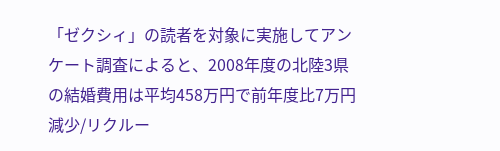「ゼクシィ」の読者を対象に実施してアンケート調査によると、2008年度の北陸3県の結婚費用は平均458万円で前年度比7万円減少/リクルー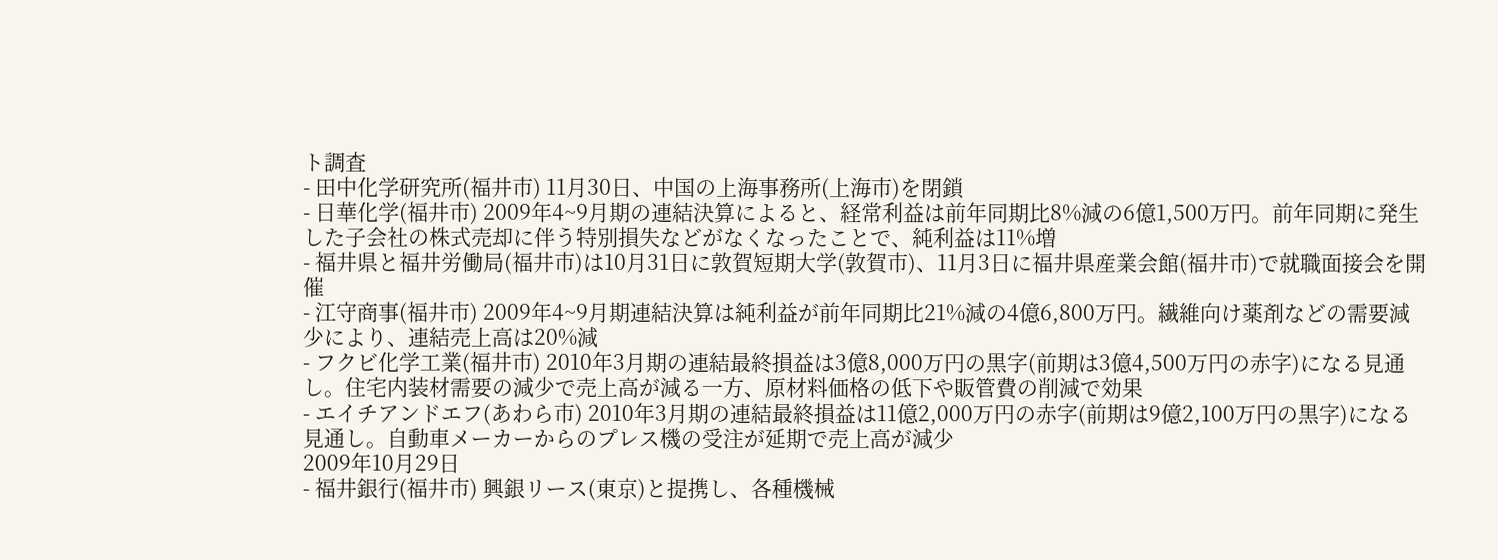ト調査
- 田中化学研究所(福井市) 11月30日、中国の上海事務所(上海市)を閉鎖
- 日華化学(福井市) 2009年4~9月期の連結決算によると、経常利益は前年同期比8%減の6億1,500万円。前年同期に発生した子会社の株式売却に伴う特別損失などがなくなったことで、純利益は11%増
- 福井県と福井労働局(福井市)は10月31日に敦賀短期大学(敦賀市)、11月3日に福井県産業会館(福井市)で就職面接会を開催
- 江守商事(福井市) 2009年4~9月期連結決算は純利益が前年同期比21%減の4億6,800万円。繊維向け薬剤などの需要減少により、連結売上高は20%減
- フクビ化学工業(福井市) 2010年3月期の連結最終損益は3億8,000万円の黒字(前期は3億4,500万円の赤字)になる見通し。住宅内装材需要の減少で売上高が減る一方、原材料価格の低下や販管費の削減で効果
- エイチアンドエフ(あわら市) 2010年3月期の連結最終損益は11億2,000万円の赤字(前期は9億2,100万円の黒字)になる見通し。自動車メーカーからのプレス機の受注が延期で売上高が減少
2009年10月29日
- 福井銀行(福井市) 興銀リース(東京)と提携し、各種機械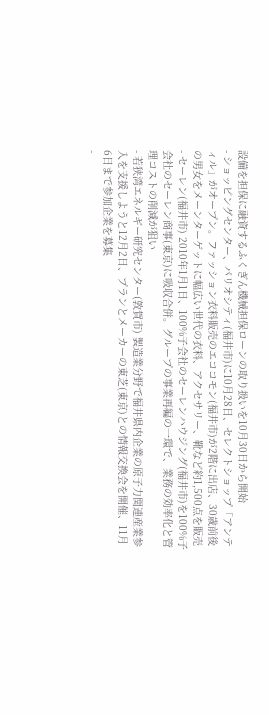設備を担保に融資するふくぎん機械担保ローンの取り扱いを10月30日から開始
- ショッピングセンター、パリオシティ(福井市)に10月28日、セレクトショップ「アンティル」がオープン。ファッション衣料販売のエココモン(福井市)が2階に出店、30歳前後の男女をメーンターゲットに幅広い世代の衣料、アクセサリー、靴など約1,500点を販売
- セーレン(福井市) 2010年1月1日、100%子会社のセーレンハウジング(福井市)を100%子会社のセーレン商事(東京)に吸収合併。グループの事業再編の一環で、業務の効率化と管理コストの削減が狙い
- 若狭湾エネルギー研究センター(敦賀市) 製造業分野で福井県内企業の原子力関連産業参入を支援しようと12月2日、プランとメーカーの東芝(東京)との情報交換会を開催、11月6日まで参加企業を募集
-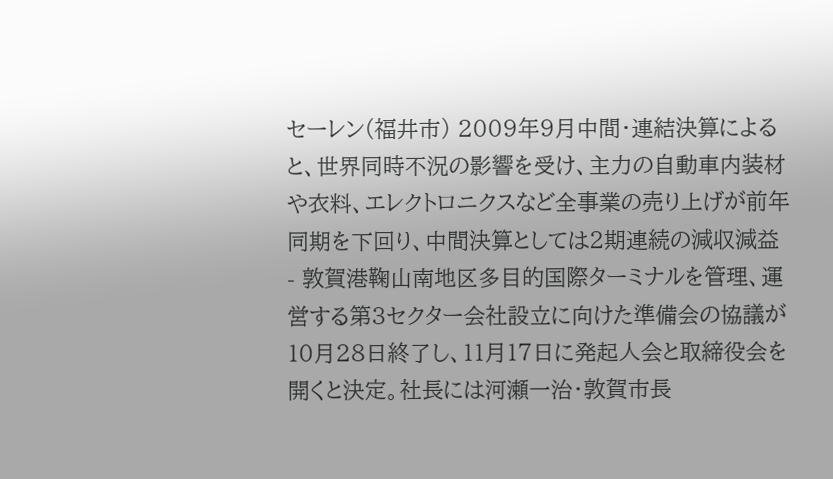セーレン(福井市) 2009年9月中間・連結決算によると、世界同時不況の影響を受け、主力の自動車内装材や衣料、エレクトロニクスなど全事業の売り上げが前年同期を下回り、中間決算としては2期連続の減収減益
- 敦賀港鞠山南地区多目的国際ターミナルを管理、運営する第3セクター会社設立に向けた準備会の協議が10月28日終了し、11月17日に発起人会と取締役会を開くと決定。社長には河瀬一治・敦賀市長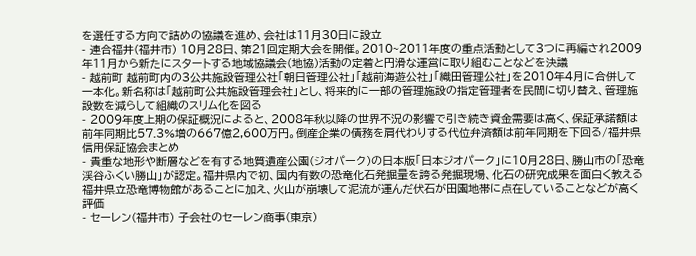を選任する方向で詰めの協議を進め、会社は11月30日に設立
- 連合福井(福井市) 10月28日、第21回定期大会を開催。2010~2011年度の重点活動として3つに再編され2009年11月から新たにスタートする地域協議会(地協)活動の定着と円滑な運営に取り組むことなどを決議
- 越前町 越前町内の3公共施設管理公社「朝日管理公社」「越前海遊公社」「織田管理公社」を2010年4月に合併して一本化。新名称は「越前町公共施設管理会社」とし、将来的に一部の管理施設の指定管理者を民間に切り替え、管理施設数を減らして組織のスリム化を図る
- 2009年度上期の保証概況によると、2008年秋以降の世界不況の影響で引き続き資金需要は高く、保証承諾額は前年同期比57.3%増の667億2,600万円。倒産企業の債務を肩代わりする代位弁済額は前年同期を下回る/福井県信用保証協会まとめ
- 貴重な地形や断層などを有する地質遺産公園(ジオパーク)の日本版「日本ジオパーク」に10月28日、勝山市の「恐竜渓谷ふくい勝山」が認定。福井県内で初、国内有数の恐竜化石発掘量を誇る発掘現場、化石の研究成果を面白く教える福井県立恐竜博物館があることに加え、火山が崩壊して泥流が運んだ伏石が田園地帯に点在していることなどが高く評価
- セーレン(福井市) 子会社のセーレン商事(東京)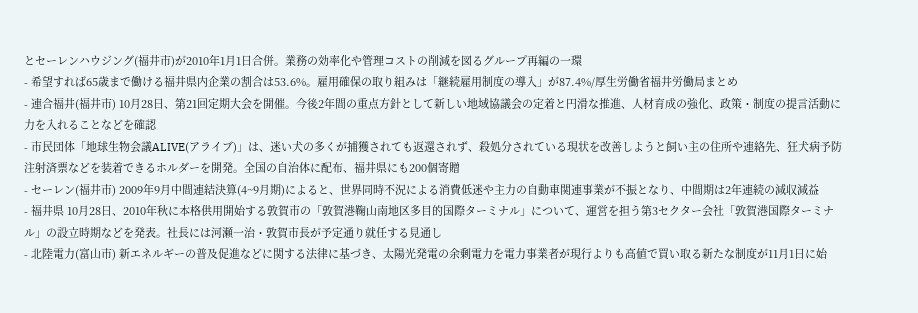とセーレンハウジング(福井市)が2010年1月1日合併。業務の効率化や管理コストの削減を図るグループ再編の一環
- 希望すれば65歳まで働ける福井県内企業の割合は53.6%。雇用確保の取り組みは「継続雇用制度の導入」が87.4%/厚生労働省福井労働局まとめ
- 連合福井(福井市) 10月28日、第21回定期大会を開催。今後2年間の重点方針として新しい地域協議会の定着と円滑な推進、人材育成の強化、政策・制度の提言活動に力を入れることなどを確認
- 市民団体「地球生物会議ALIVE(アライブ)」は、迷い犬の多くが捕獲されても返還されず、殺処分されている現状を改善しようと飼い主の住所や連絡先、狂犬病予防注射済票などを装着できるホルダーを開発。全国の自治体に配布、福井県にも200個寄贈
- セーレン(福井市) 2009年9月中間連結決算(4~9月期)によると、世界同時不況による消費低迷や主力の自動車関連事業が不振となり、中間期は2年連続の減収減益
- 福井県 10月28日、2010年秋に本格供用開始する敦賀市の「敦賀港鞠山南地区多目的国際ターミナル」について、運営を担う第3セクター会社「敦賀港国際ターミナル」の設立時期などを発表。社長には河瀬一治・敦賀市長が予定通り就任する見通し
- 北陸電力(富山市) 新エネルギーの普及促進などに関する法律に基づき、太陽光発電の余剰電力を電力事業者が現行よりも高値で買い取る新たな制度が11月1日に始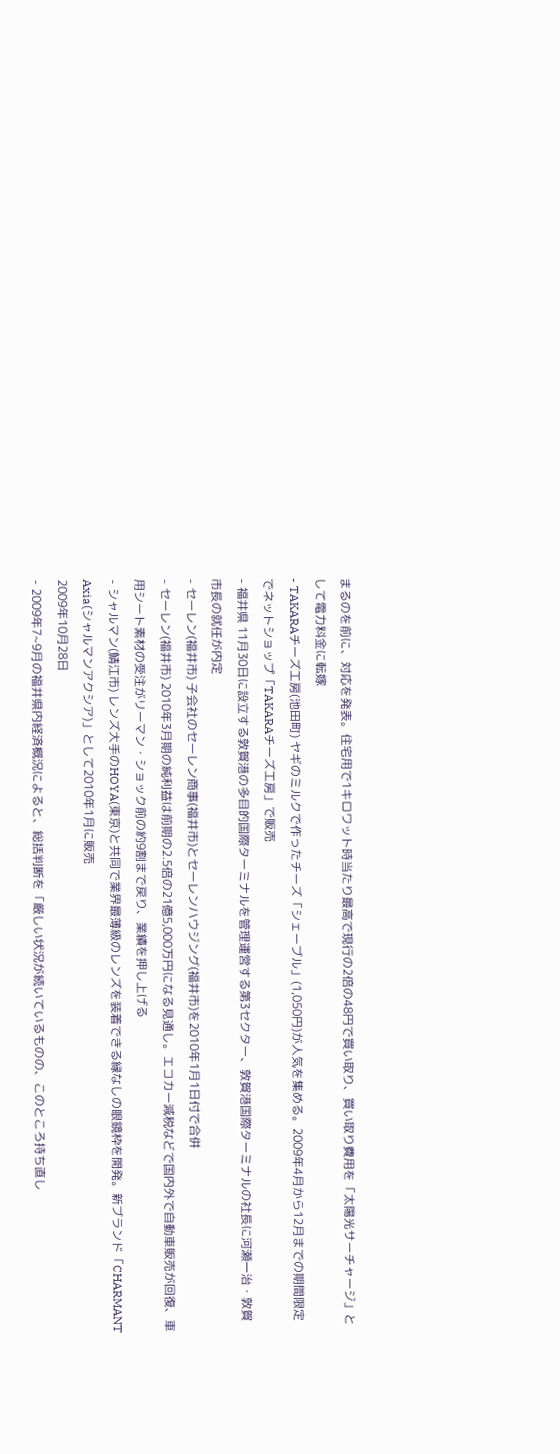まるのを前に、対応を発表。住宅用で1キロワット時当たり最高で現行の2倍の48円で買い取り、買い取り費用を「太陽光サーチャージ」として電力料金に転嫁
- TAKARAチーズ工房(池田町) ヤギのミルクで作ったチーズ「シェーブル」(1,050円)が人気を集める。2009年4月から12月までの期間限定でネットショップ「TAKARAチーズ工房」で販売
- 福井県 11月30日に設立する敦賀港の多目的国際ターミナルを管理運営する第3セクター、敦賀港国際ターミナルの社長に河瀬一治・敦賀市長の就任が内定
- セーレン(福井市) 子会社のセーレン商事(福井市)とセーレンハウジング(福井市)を2010年1月1日付で合併
- セーレン(福井市) 2010年3月期の純利益は前期の2.5倍の21億5,000万円になる見通し。エコカー減税などで国内外で自動車販売が回復、車用シート素材の受注がリーマン・ショック前の約9割まで戻り、業績を押し上げる
- シャルマン(鯖江市) レンズ大手のHOYA(東京)と共同で業界最薄級のレンズを装着できる縁なしの眼鏡枠を開発。新ブランド「CHARMANT Axia(シャルマンアクシア)」として2010年1月に販売
2009年10月28日
- 2009年7~9月の福井県内経済概況によると、総括判断を「厳しい状況が続いているものの、このところ持ち直し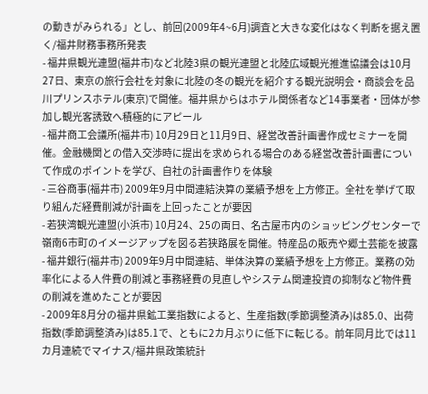の動きがみられる」とし、前回(2009年4~6月)調査と大きな変化はなく判断を据え置く/福井財務事務所発表
- 福井県観光連盟(福井市)など北陸3県の観光連盟と北陸広域観光推進協議会は10月27日、東京の旅行会社を対象に北陸の冬の観光を紹介する観光説明会・商談会を品川プリンスホテル(東京)で開催。福井県からはホテル関係者など14事業者・団体が参加し観光客誘致へ積極的にアピール
- 福井商工会議所(福井市) 10月29日と11月9日、経営改善計画書作成セミナーを開催。金融機関との借入交渉時に提出を求められる場合のある経営改善計画書について作成のポイントを学び、自社の計画書作りを体験
- 三谷商事(福井市) 2009年9月中間連結決算の業績予想を上方修正。全社を挙げて取り組んだ経費削減が計画を上回ったことが要因
- 若狭湾観光連盟(小浜市) 10月24、25の両日、名古屋市内のショッピングセンターで嶺南6市町のイメージアップを図る若狭路展を開催。特産品の販売や郷土芸能を披露
- 福井銀行(福井市) 2009年9月中間連結、単体決算の業績予想を上方修正。業務の効率化による人件費の削減と事務経費の見直しやシステム関連投資の抑制など物件費の削減を進めたことが要因
- 2009年8月分の福井県鉱工業指数によると、生産指数(季節調整済み)は85.0、出荷指数(季節調整済み)は85.1で、ともに2カ月ぶりに低下に転じる。前年同月比では11カ月連続でマイナス/福井県政策統計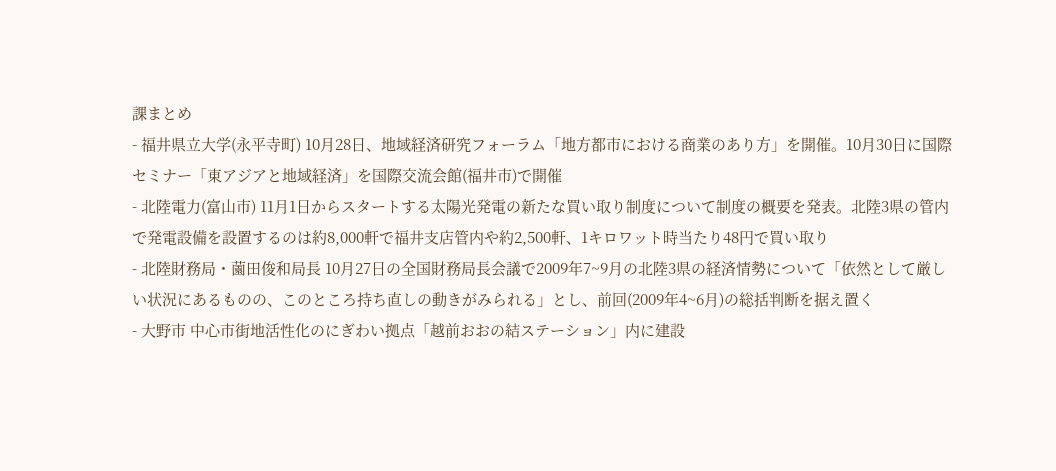課まとめ
- 福井県立大学(永平寺町) 10月28日、地域経済研究フォーラム「地方都市における商業のあり方」を開催。10月30日に国際セミナー「東アジアと地域経済」を国際交流会館(福井市)で開催
- 北陸電力(富山市) 11月1日からスタートする太陽光発電の新たな買い取り制度について制度の概要を発表。北陸3県の管内で発電設備を設置するのは約8,000軒で福井支店管内や約2,500軒、1キロワット時当たり48円で買い取り
- 北陸財務局・薗田俊和局長 10月27日の全国財務局長会議で2009年7~9月の北陸3県の経済情勢について「依然として厳しい状況にあるものの、このところ持ち直しの動きがみられる」とし、前回(2009年4~6月)の総括判断を据え置く
- 大野市 中心市街地活性化のにぎわい拠点「越前おおの結ステーション」内に建設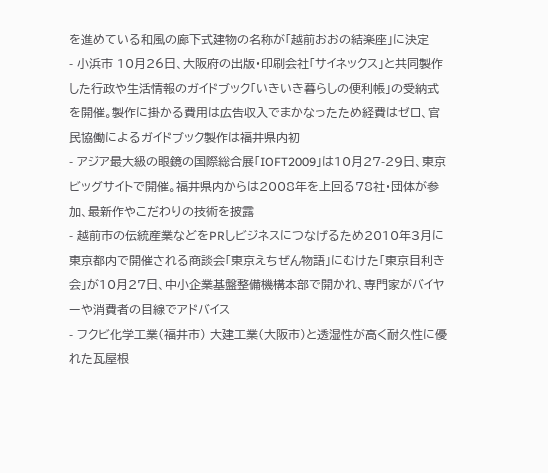を進めている和風の廊下式建物の名称が「越前おおの結楽座」に決定
- 小浜市 10月26日、大阪府の出版・印刷会社「サイネックス」と共同製作した行政や生活情報のガイドブック「いきいき暮らしの便利帳」の受納式を開催。製作に掛かる費用は広告収入でまかなったため経費はゼロ、官民協働によるガイドブック製作は福井県内初
- アジア最大級の眼鏡の国際総合展「IOFT2009」は10月27-29日、東京ビッグサイトで開催。福井県内からは2008年を上回る78社・団体が参加、最新作やこだわりの技術を披露
- 越前市の伝統産業などをPRしビジネスにつなげるため2010年3月に東京都内で開催される商談会「東京えちぜん物語」にむけた「東京目利き会」が10月27日、中小企業基盤整備機構本部で開かれ、専門家がバイヤーや消費者の目線でアドバイス
- フクビ化学工業(福井市) 大建工業(大阪市)と透湿性が高く耐久性に優れた瓦屋根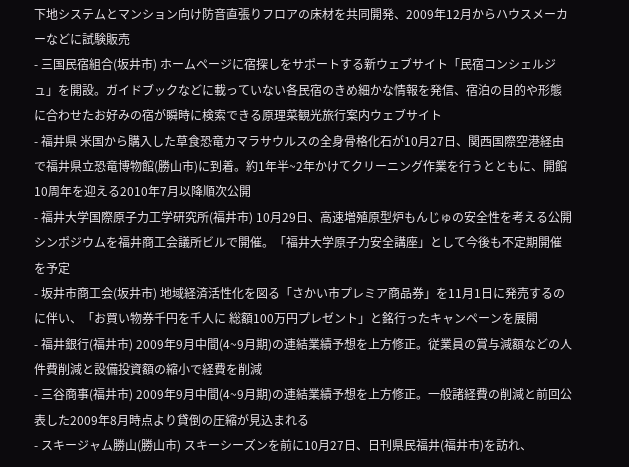下地システムとマンション向け防音直張りフロアの床材を共同開発、2009年12月からハウスメーカーなどに試験販売
- 三国民宿組合(坂井市) ホームページに宿探しをサポートする新ウェブサイト「民宿コンシェルジュ」を開設。ガイドブックなどに載っていない各民宿のきめ細かな情報を発信、宿泊の目的や形態に合わせたお好みの宿が瞬時に検索できる原理菜観光旅行案内ウェブサイト
- 福井県 米国から購入した草食恐竜カマラサウルスの全身骨格化石が10月27日、関西国際空港経由で福井県立恐竜博物館(勝山市)に到着。約1年半~2年かけてクリーニング作業を行うとともに、開館10周年を迎える2010年7月以降順次公開
- 福井大学国際原子力工学研究所(福井市) 10月29日、高速増殖原型炉もんじゅの安全性を考える公開シンポジウムを福井商工会議所ビルで開催。「福井大学原子力安全講座」として今後も不定期開催を予定
- 坂井市商工会(坂井市) 地域経済活性化を図る「さかい市プレミア商品券」を11月1日に発売するのに伴い、「お買い物券千円を千人に 総額100万円プレゼント」と銘行ったキャンペーンを展開
- 福井銀行(福井市) 2009年9月中間(4~9月期)の連結業績予想を上方修正。従業員の賞与減額などの人件費削減と設備投資額の縮小で経費を削減
- 三谷商事(福井市) 2009年9月中間(4~9月期)の連結業績予想を上方修正。一般諸経費の削減と前回公表した2009年8月時点より貸倒の圧縮が見込まれる
- スキージャム勝山(勝山市) スキーシーズンを前に10月27日、日刊県民福井(福井市)を訪れ、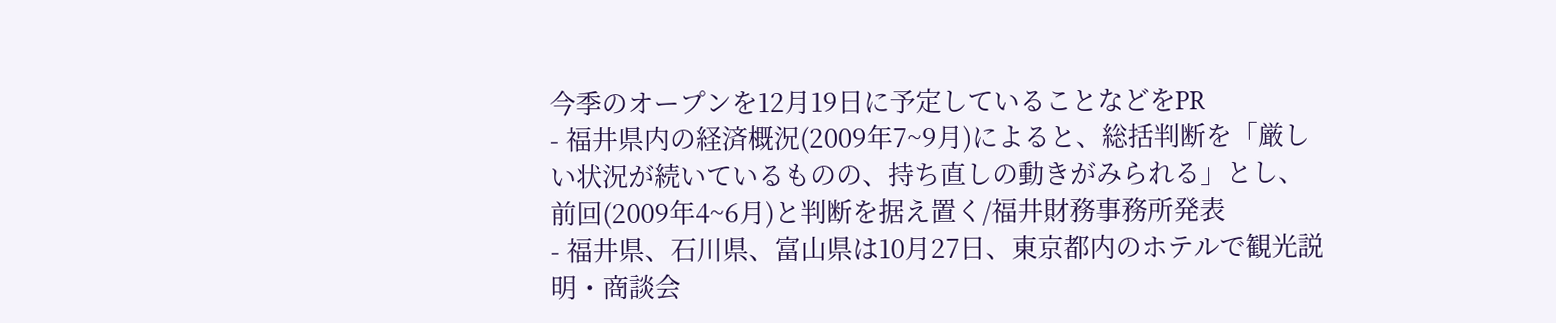今季のオープンを12月19日に予定していることなどをPR
- 福井県内の経済概況(2009年7~9月)によると、総括判断を「厳しい状況が続いているものの、持ち直しの動きがみられる」とし、前回(2009年4~6月)と判断を据え置く/福井財務事務所発表
- 福井県、石川県、富山県は10月27日、東京都内のホテルで観光説明・商談会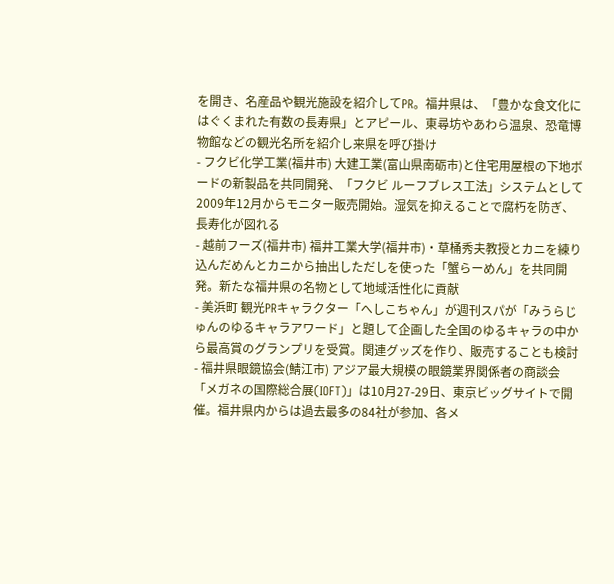を開き、名産品や観光施設を紹介してPR。福井県は、「豊かな食文化にはぐくまれた有数の長寿県」とアピール、東尋坊やあわら温泉、恐竜博物館などの観光名所を紹介し来県を呼び掛け
- フクビ化学工業(福井市) 大建工業(富山県南砺市)と住宅用屋根の下地ボードの新製品を共同開発、「フクビ ルーフブレス工法」システムとして2009年12月からモニター販売開始。湿気を抑えることで腐朽を防ぎ、長寿化が図れる
- 越前フーズ(福井市) 福井工業大学(福井市)・草桶秀夫教授とカニを練り込んだめんとカニから抽出しただしを使った「蟹らーめん」を共同開発。新たな福井県の名物として地域活性化に貢献
- 美浜町 観光PRキャラクター「へしこちゃん」が週刊スパが「みうらじゅんのゆるキャラアワード」と題して企画した全国のゆるキャラの中から最高賞のグランプリを受賞。関連グッズを作り、販売することも検討
- 福井県眼鏡協会(鯖江市) アジア最大規模の眼鏡業界関係者の商談会「メガネの国際総合展(IOFT)」は10月27-29日、東京ビッグサイトで開催。福井県内からは過去最多の84社が参加、各メ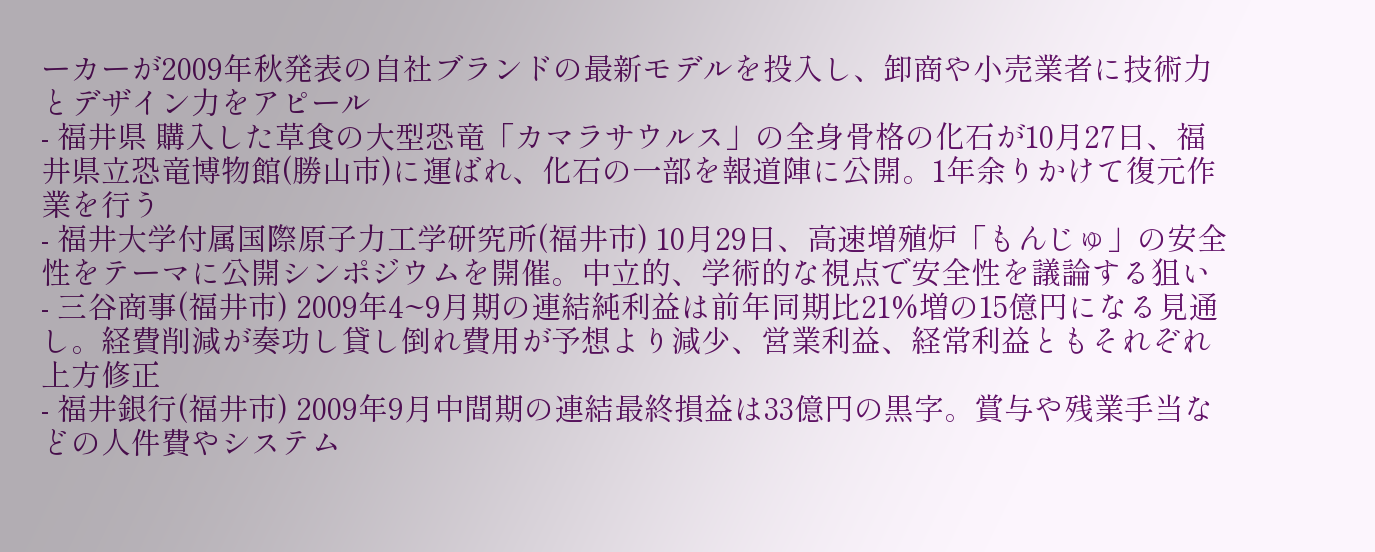ーカーが2009年秋発表の自社ブランドの最新モデルを投入し、卸商や小売業者に技術力とデザイン力をアピール
- 福井県 購入した草食の大型恐竜「カマラサウルス」の全身骨格の化石が10月27日、福井県立恐竜博物館(勝山市)に運ばれ、化石の一部を報道陣に公開。1年余りかけて復元作業を行う
- 福井大学付属国際原子力工学研究所(福井市) 10月29日、高速増殖炉「もんじゅ」の安全性をテーマに公開シンポジウムを開催。中立的、学術的な視点で安全性を議論する狙い
- 三谷商事(福井市) 2009年4~9月期の連結純利益は前年同期比21%増の15億円になる見通し。経費削減が奏功し貸し倒れ費用が予想より減少、営業利益、経常利益ともそれぞれ上方修正
- 福井銀行(福井市) 2009年9月中間期の連結最終損益は33億円の黒字。賞与や残業手当などの人件費やシステム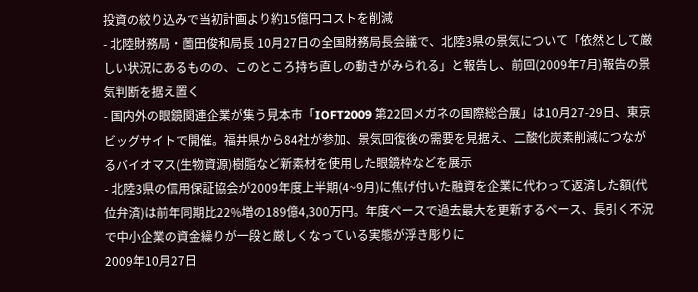投資の絞り込みで当初計画より約15億円コストを削減
- 北陸財務局・薗田俊和局長 10月27日の全国財務局長会議で、北陸3県の景気について「依然として厳しい状況にあるものの、このところ持ち直しの動きがみられる」と報告し、前回(2009年7月)報告の景気判断を据え置く
- 国内外の眼鏡関連企業が集う見本市「IOFT2009 第22回メガネの国際総合展」は10月27-29日、東京ビッグサイトで開催。福井県から84社が参加、景気回復後の需要を見据え、二酸化炭素削減につながるバイオマス(生物資源)樹脂など新素材を使用した眼鏡枠などを展示
- 北陸3県の信用保証協会が2009年度上半期(4~9月)に焦げ付いた融資を企業に代わって返済した額(代位弁済)は前年同期比22%増の189億4,300万円。年度ペースで過去最大を更新するペース、長引く不況で中小企業の資金繰りが一段と厳しくなっている実態が浮き彫りに
2009年10月27日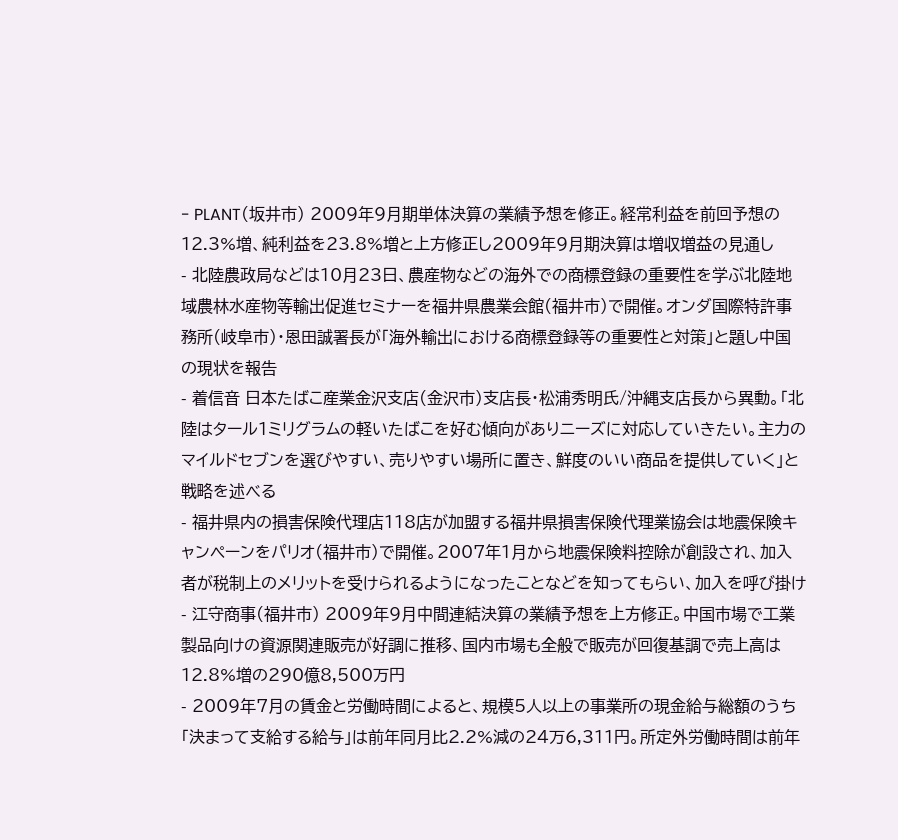- PLANT(坂井市) 2009年9月期単体決算の業績予想を修正。経常利益を前回予想の12.3%増、純利益を23.8%増と上方修正し2009年9月期決算は増収増益の見通し
- 北陸農政局などは10月23日、農産物などの海外での商標登録の重要性を学ぶ北陸地域農林水産物等輸出促進セミナーを福井県農業会館(福井市)で開催。オンダ国際特許事務所(岐阜市)・恩田誠署長が「海外輸出における商標登録等の重要性と対策」と題し中国の現状を報告
- 着信音 日本たばこ産業金沢支店(金沢市)支店長・松浦秀明氏/沖縄支店長から異動。「北陸はタール1ミリグラムの軽いたばこを好む傾向がありニーズに対応していきたい。主力のマイルドセブンを選びやすい、売りやすい場所に置き、鮮度のいい商品を提供していく」と戦略を述べる
- 福井県内の損害保険代理店118店が加盟する福井県損害保険代理業協会は地震保険キャンペーンをパリオ(福井市)で開催。2007年1月から地震保険料控除が創設され、加入者が税制上のメリットを受けられるようになったことなどを知ってもらい、加入を呼び掛け
- 江守商事(福井市) 2009年9月中間連結決算の業績予想を上方修正。中国市場で工業製品向けの資源関連販売が好調に推移、国内市場も全般で販売が回復基調で売上高は12.8%増の290億8,500万円
- 2009年7月の賃金と労働時間によると、規模5人以上の事業所の現金給与総額のうち「決まって支給する給与」は前年同月比2.2%減の24万6,311円。所定外労働時間は前年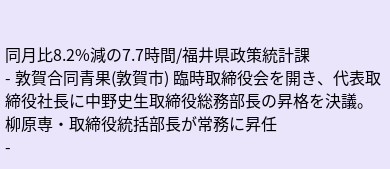同月比8.2%減の7.7時間/福井県政策統計課
- 敦賀合同青果(敦賀市) 臨時取締役会を開き、代表取締役社長に中野史生取締役総務部長の昇格を決議。柳原専・取締役統括部長が常務に昇任
-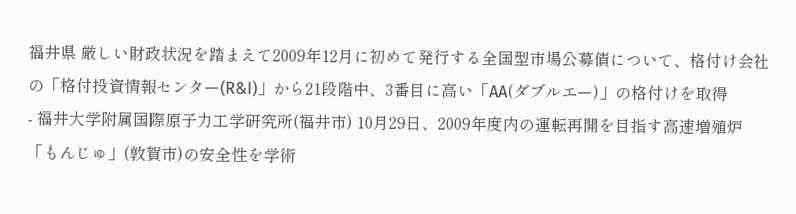福井県 厳しい財政状況を踏まえて2009年12月に初めて発行する全国型市場公募債について、格付け会社の「格付投資情報センター(R&I)」から21段階中、3番目に高い「AA(ダブルエー)」の格付けを取得
- 福井大学附属国際原子力工学研究所(福井市) 10月29日、2009年度内の運転再開を目指す高速増殖炉「もんじゅ」(敦賀市)の安全性を学術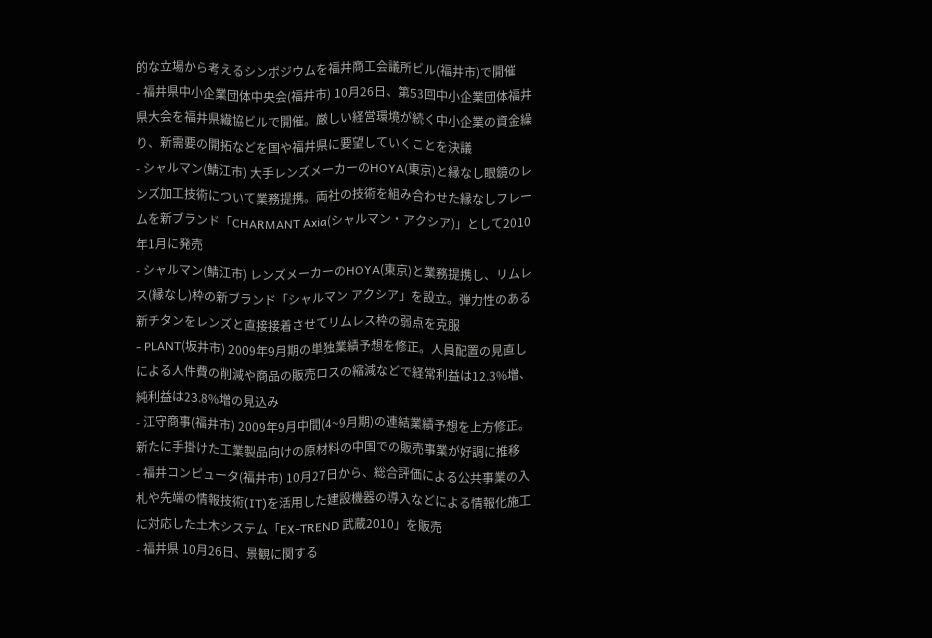的な立場から考えるシンポジウムを福井商工会議所ビル(福井市)で開催
- 福井県中小企業団体中央会(福井市) 10月26日、第53回中小企業団体福井県大会を福井県繊協ビルで開催。厳しい経営環境が続く中小企業の資金繰り、新需要の開拓などを国や福井県に要望していくことを決議
- シャルマン(鯖江市) 大手レンズメーカーのHOYA(東京)と縁なし眼鏡のレンズ加工技術について業務提携。両社の技術を組み合わせた縁なしフレームを新ブランド「CHARMANT Axia(シャルマン・アクシア)」として2010年1月に発売
- シャルマン(鯖江市) レンズメーカーのHOYA(東京)と業務提携し、リムレス(縁なし)枠の新ブランド「シャルマン アクシア」を設立。弾力性のある新チタンをレンズと直接接着させてリムレス枠の弱点を克服
- PLANT(坂井市) 2009年9月期の単独業績予想を修正。人員配置の見直しによる人件費の削減や商品の販売ロスの縮減などで経常利益は12.3%増、純利益は23.8%増の見込み
- 江守商事(福井市) 2009年9月中間(4~9月期)の連結業績予想を上方修正。新たに手掛けた工業製品向けの原材料の中国での販売事業が好調に推移
- 福井コンピュータ(福井市) 10月27日から、総合評価による公共事業の入札や先端の情報技術(IT)を活用した建設機器の導入などによる情報化施工に対応した土木システム「EX-TREND 武蔵2010」を販売
- 福井県 10月26日、景観に関する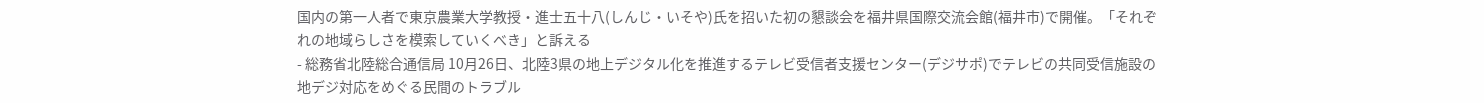国内の第一人者で東京農業大学教授・進士五十八(しんじ・いそや)氏を招いた初の懇談会を福井県国際交流会館(福井市)で開催。「それぞれの地域らしさを模索していくべき」と訴える
- 総務省北陸総合通信局 10月26日、北陸3県の地上デジタル化を推進するテレビ受信者支援センター(デジサポ)でテレビの共同受信施設の地デジ対応をめぐる民間のトラブル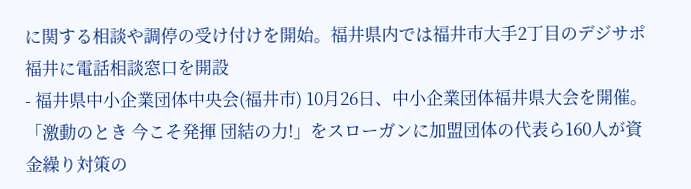に関する相談や調停の受け付けを開始。福井県内では福井市大手2丁目のデジサポ福井に電話相談窓口を開設
- 福井県中小企業団体中央会(福井市) 10月26日、中小企業団体福井県大会を開催。「激動のとき 今こそ発揮 団結の力!」をスローガンに加盟団体の代表ら160人が資金繰り対策の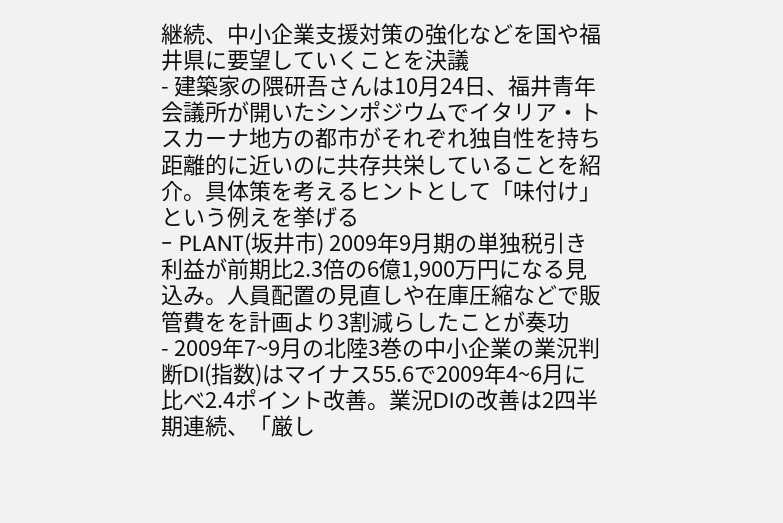継続、中小企業支援対策の強化などを国や福井県に要望していくことを決議
- 建築家の隈研吾さんは10月24日、福井青年会議所が開いたシンポジウムでイタリア・トスカーナ地方の都市がそれぞれ独自性を持ち距離的に近いのに共存共栄していることを紹介。具体策を考えるヒントとして「味付け」という例えを挙げる
- PLANT(坂井市) 2009年9月期の単独税引き利益が前期比2.3倍の6億1,900万円になる見込み。人員配置の見直しや在庫圧縮などで販管費をを計画より3割減らしたことが奏功
- 2009年7~9月の北陸3巻の中小企業の業況判断DI(指数)はマイナス55.6で2009年4~6月に比べ2.4ポイント改善。業況DIの改善は2四半期連続、「厳し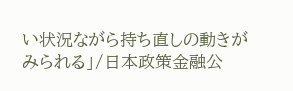い状況ながら持ち直しの動きがみられる」/日本政策金融公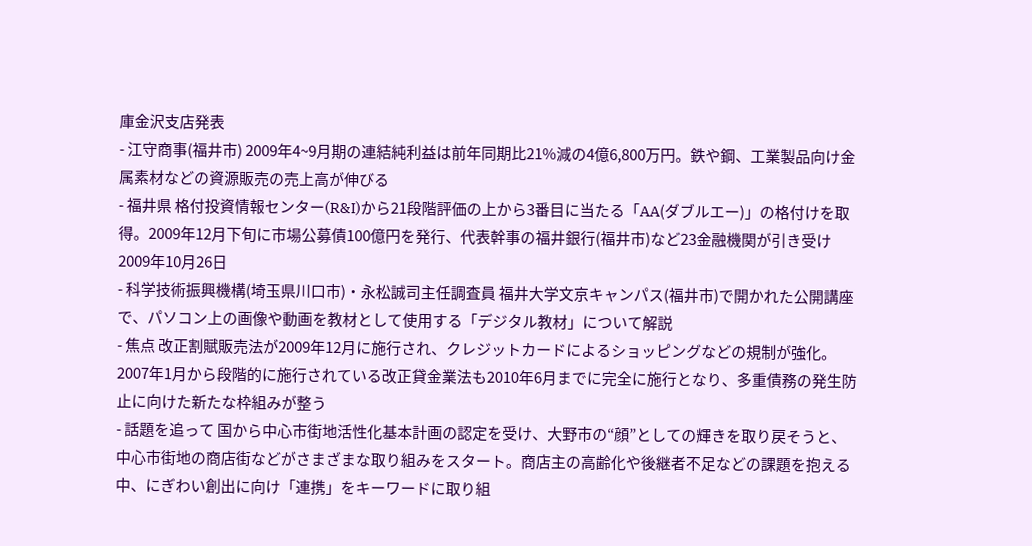庫金沢支店発表
- 江守商事(福井市) 2009年4~9月期の連結純利益は前年同期比21%減の4億6,800万円。鉄や鋼、工業製品向け金属素材などの資源販売の売上高が伸びる
- 福井県 格付投資情報センター(R&I)から21段階評価の上から3番目に当たる「AA(ダブルエー)」の格付けを取得。2009年12月下旬に市場公募債100億円を発行、代表幹事の福井銀行(福井市)など23金融機関が引き受け
2009年10月26日
- 科学技術振興機構(埼玉県川口市)・永松誠司主任調査員 福井大学文京キャンパス(福井市)で開かれた公開講座で、パソコン上の画像や動画を教材として使用する「デジタル教材」について解説
- 焦点 改正割賦販売法が2009年12月に施行され、クレジットカードによるショッピングなどの規制が強化。2007年1月から段階的に施行されている改正貸金業法も2010年6月までに完全に施行となり、多重債務の発生防止に向けた新たな枠組みが整う
- 話題を追って 国から中心市街地活性化基本計画の認定を受け、大野市の“顔”としての輝きを取り戻そうと、中心市街地の商店街などがさまざまな取り組みをスタート。商店主の高齢化や後継者不足などの課題を抱える中、にぎわい創出に向け「連携」をキーワードに取り組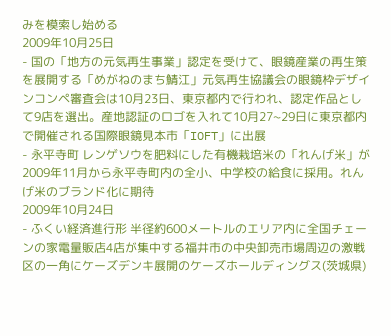みを模索し始める
2009年10月25日
- 国の「地方の元気再生事業」認定を受けて、眼鏡産業の再生策を展開する「めがねのまち鯖江」元気再生協議会の眼鏡枠デザインコンペ審査会は10月23日、東京都内で行われ、認定作品として9店を選出。産地認証のロゴを入れて10月27~29日に東京都内で開催される国際眼鏡見本市「IOFT」に出展
- 永平寺町 レンゲソウを肥料にした有機栽培米の「れんげ米」が2009年11月から永平寺町内の全小、中学校の給食に採用。れんげ米のブランド化に期待
2009年10月24日
- ふくい経済進行形 半径約600メートルのエリア内に全国チェーンの家電量販店4店が集中する福井市の中央卸売市場周辺の激戦区の一角にケーズデンキ展開のケーズホールディングス(茨城県)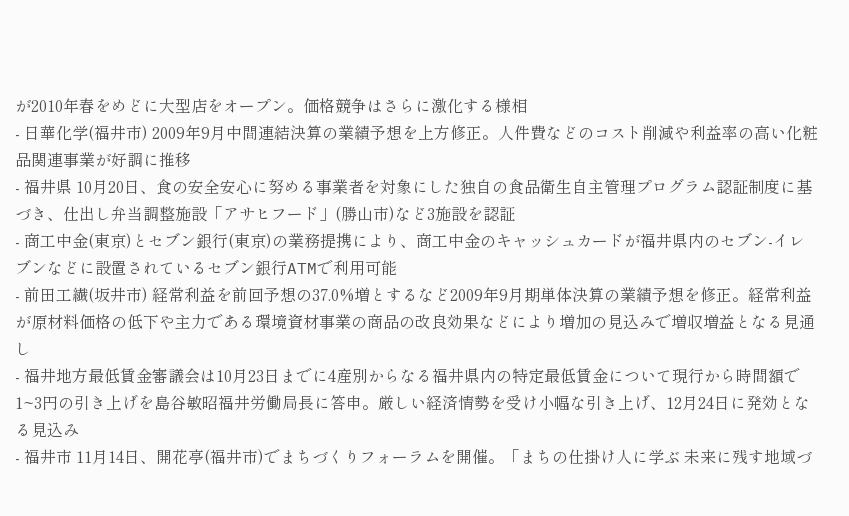が2010年春をめどに大型店をオープン。価格競争はさらに激化する様相
- 日華化学(福井市) 2009年9月中間連結決算の業績予想を上方修正。人件費などのコスト削減や利益率の高い化粧品関連事業が好調に推移
- 福井県 10月20日、食の安全安心に努める事業者を対象にした独自の食品衛生自主管理プログラム認証制度に基づき、仕出し弁当調整施設「アサヒフード」(勝山市)など3施設を認証
- 商工中金(東京)とセブン銀行(東京)の業務提携により、商工中金のキャッシュカードが福井県内のセブン-イレブンなどに設置されているセブン銀行ATMで利用可能
- 前田工繊(坂井市) 経常利益を前回予想の37.0%増とするなど2009年9月期単体決算の業績予想を修正。経常利益が原材料価格の低下や主力である環境資材事業の商品の改良効果などにより増加の見込みで増収増益となる見通し
- 福井地方最低賃金審議会は10月23日までに4産別からなる福井県内の特定最低賃金について現行から時間額で1~3円の引き上げを島谷敏昭福井労働局長に答申。厳しい経済情勢を受け小幅な引き上げ、12月24日に発効となる見込み
- 福井市 11月14日、開花亭(福井市)でまちづくりフォーラムを開催。「まちの仕掛け人に学ぶ 未来に残す地域づ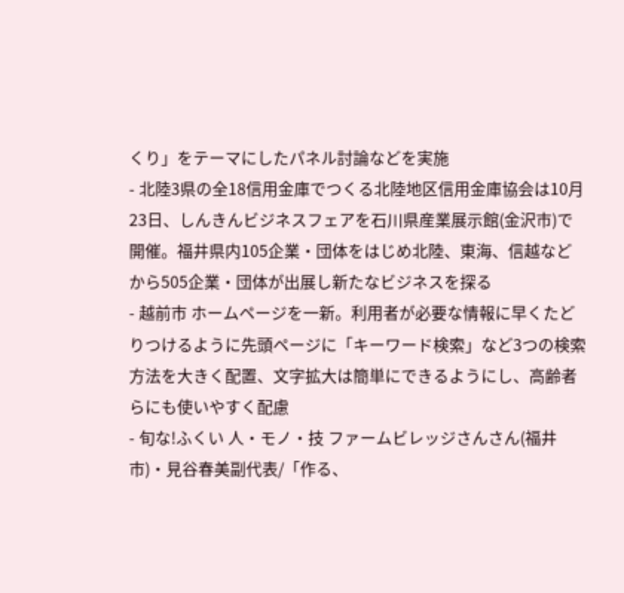くり」をテーマにしたパネル討論などを実施
- 北陸3県の全18信用金庫でつくる北陸地区信用金庫協会は10月23日、しんきんビジネスフェアを石川県産業展示館(金沢市)で開催。福井県内105企業・団体をはじめ北陸、東海、信越などから505企業・団体が出展し新たなビジネスを探る
- 越前市 ホームページを一新。利用者が必要な情報に早くたどりつけるように先頭ページに「キーワード検索」など3つの検索方法を大きく配置、文字拡大は簡単にできるようにし、高齢者らにも使いやすく配慮
- 旬な!ふくい 人・モノ・技 ファームビレッジさんさん(福井市)・見谷春美副代表/「作る、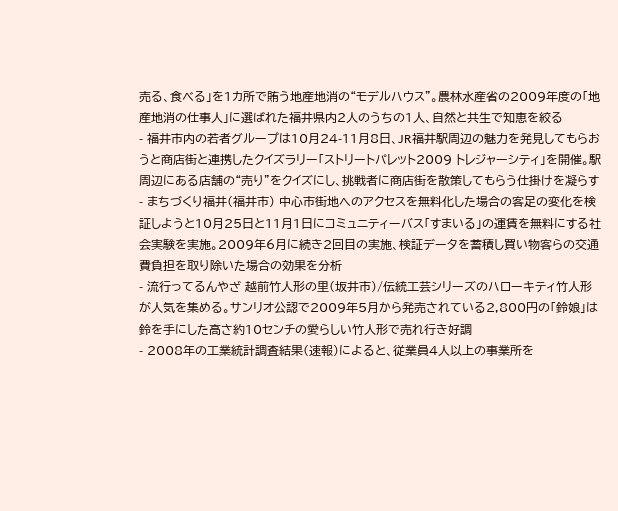売る、食べる」を1カ所で賄う地産地消の“モデルハウス”。農林水産省の2009年度の「地産地消の仕事人」に選ばれた福井県内2人のうちの1人、自然と共生で知恵を絞る
- 福井市内の若者グループは10月24-11月8日、JR福井駅周辺の魅力を発見してもらおうと商店街と連携したクイズラリー「ストリートパレット2009 トレジャーシティ」を開催。駅周辺にある店舗の“売り”をクイズにし、挑戦者に商店街を散策してもらう仕掛けを凝らす
- まちづくり福井(福井市) 中心市街地へのアクセスを無料化した場合の客足の変化を検証しようと10月25日と11月1日にコミュニティーバス「すまいる」の運賃を無料にする社会実験を実施。2009年6月に続き2回目の実施、検証データを蓄積し買い物客らの交通費負担を取り除いた場合の効果を分析
- 流行ってるんやざ 越前竹人形の里(坂井市)/伝統工芸シリーズのハローキティ竹人形が人気を集める。サンリオ公認で2009年5月から発売されている2,800円の「鈴娘」は鈴を手にした高さ約10センチの愛らしい竹人形で売れ行き好調
- 2008年の工業統計調査結果(速報)によると、従業員4人以上の事業所を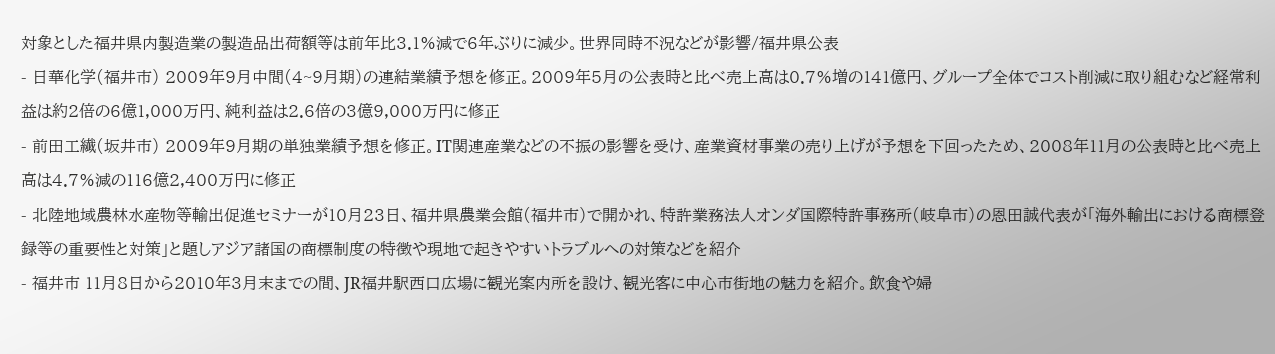対象とした福井県内製造業の製造品出荷額等は前年比3.1%減で6年ぶりに減少。世界同時不況などが影響/福井県公表
- 日華化学(福井市) 2009年9月中間(4~9月期)の連結業績予想を修正。2009年5月の公表時と比べ売上高は0.7%増の141億円、グループ全体でコスト削減に取り組むなど経常利益は約2倍の6億1,000万円、純利益は2.6倍の3億9,000万円に修正
- 前田工繊(坂井市) 2009年9月期の単独業績予想を修正。IT関連産業などの不振の影響を受け、産業資材事業の売り上げが予想を下回ったため、2008年11月の公表時と比べ売上高は4.7%減の116億2,400万円に修正
- 北陸地域農林水産物等輸出促進セミナーが10月23日、福井県農業会館(福井市)で開かれ、特許業務法人オンダ国際特許事務所(岐阜市)の恩田誠代表が「海外輸出における商標登録等の重要性と対策」と題しアジア諸国の商標制度の特徴や現地で起きやすいトラブルへの対策などを紹介
- 福井市 11月8日から2010年3月末までの間、JR福井駅西口広場に観光案内所を設け、観光客に中心市街地の魅力を紹介。飲食や婦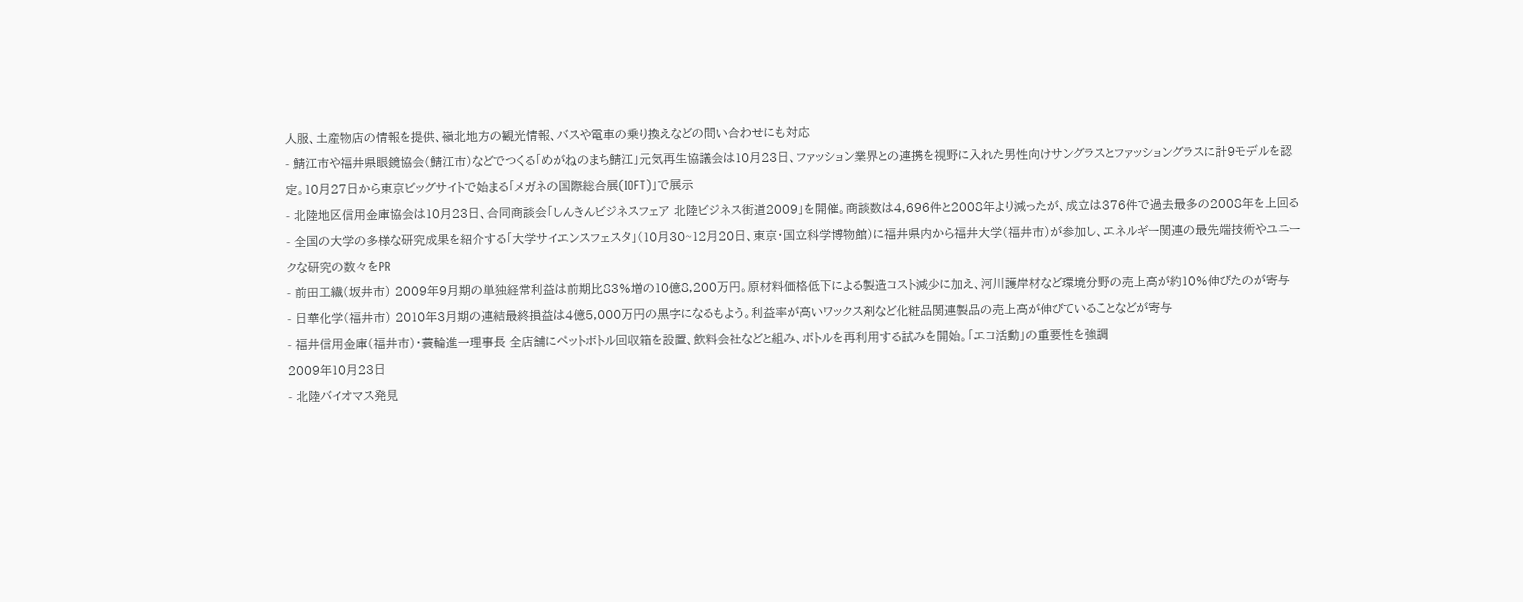人服、土産物店の情報を提供、嶺北地方の観光情報、バスや電車の乗り換えなどの問い合わせにも対応
- 鯖江市や福井県眼鏡協会(鯖江市)などでつくる「めがねのまち鯖江」元気再生協議会は10月23日、ファッション業界との連携を視野に入れた男性向けサングラスとファッショングラスに計9モデルを認定。10月27日から東京ビッグサイトで始まる「メガネの国際総合展(IOFT)」で展示
- 北陸地区信用金庫協会は10月23日、合同商談会「しんきんビジネスフェア 北陸ビジネス街道2009」を開催。商談数は4,696件と2008年より減ったが、成立は376件で過去最多の2008年を上回る
- 全国の大学の多様な研究成果を紹介する「大学サイエンスフェスタ」(10月30~12月20日、東京・国立科学博物館)に福井県内から福井大学(福井市)が参加し、エネルギー関連の最先端技術やユニークな研究の数々をPR
- 前田工繊(坂井市) 2009年9月期の単独経常利益は前期比83%増の10億8,200万円。原材料価格低下による製造コスト減少に加え、河川護岸材など環境分野の売上高が約10%伸びたのが寄与
- 日華化学(福井市) 2010年3月期の連結最終損益は4億5,000万円の黒字になるもよう。利益率が高いワックス剤など化粧品関連製品の売上高が伸びていることなどが寄与
- 福井信用金庫(福井市)・蓑輪進一理事長 全店舗にペットボトル回収箱を設置、飲料会社などと組み、ボトルを再利用する試みを開始。「エコ活動」の重要性を強調
2009年10月23日
- 北陸バイオマス発見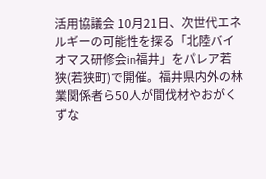活用協議会 10月21日、次世代エネルギーの可能性を探る「北陸バイオマス研修会in福井」をパレア若狭(若狭町)で開催。福井県内外の林業関係者ら50人が間伐材やおがくずな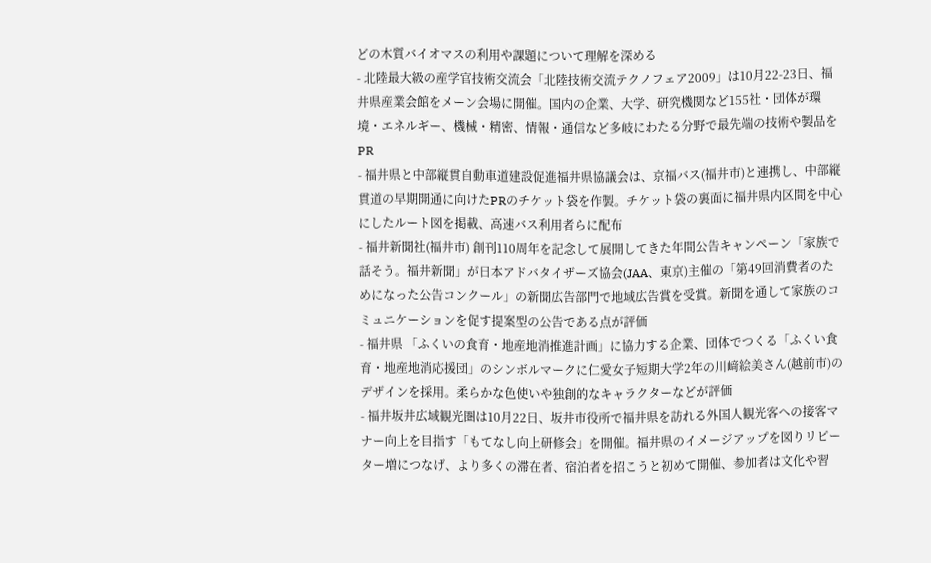どの木質バイオマスの利用や課題について理解を深める
- 北陸最大級の産学官技術交流会「北陸技術交流テクノフェア2009」は10月22-23日、福井県産業会館をメーン会場に開催。国内の企業、大学、研究機関など155社・団体が環境・エネルギー、機械・精密、情報・通信など多岐にわたる分野で最先端の技術や製品をPR
- 福井県と中部縦貫自動車道建設促進福井県協議会は、京福バス(福井市)と連携し、中部縦貫道の早期開通に向けたPRのチケット袋を作製。チケット袋の裏面に福井県内区間を中心にしたルート図を掲載、高速バス利用者らに配布
- 福井新聞社(福井市) 創刊110周年を記念して展開してきた年間公告キャンペーン「家族で話そう。福井新聞」が日本アドバタイザーズ協会(JAA、東京)主催の「第49回消費者のためになった公告コンクール」の新聞広告部門で地域広告賞を受賞。新聞を通して家族のコミュニケーションを促す提案型の公告である点が評価
- 福井県 「ふくいの食育・地産地消推進計画」に協力する企業、団体でつくる「ふくい食育・地産地消応援団」のシンボルマークに仁愛女子短期大学2年の川﨑絵美さん(越前市)のデザインを採用。柔らかな色使いや独創的なキャラクターなどが評価
- 福井坂井広域観光圏は10月22日、坂井市役所で福井県を訪れる外国人観光客への接客マナー向上を目指す「もてなし向上研修会」を開催。福井県のイメージアップを図りリピーター増につなげ、より多くの滞在者、宿泊者を招こうと初めて開催、参加者は文化や習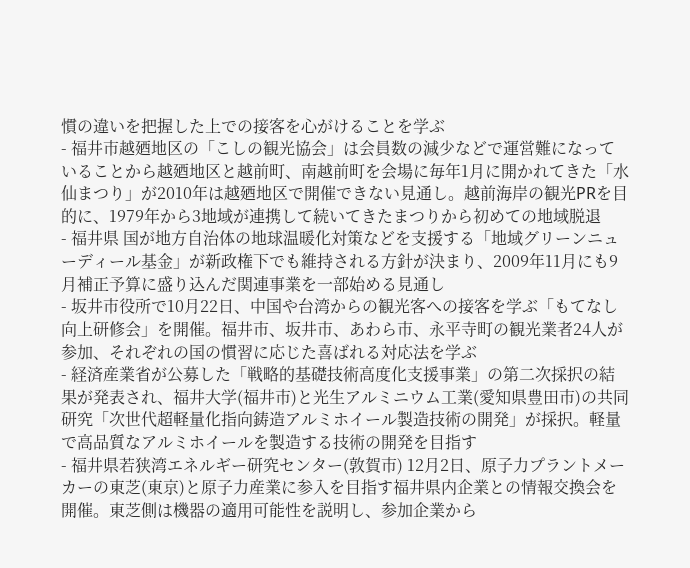慣の違いを把握した上での接客を心がけることを学ぶ
- 福井市越廼地区の「こしの観光協会」は会員数の減少などで運営難になっていることから越廼地区と越前町、南越前町を会場に毎年1月に開かれてきた「水仙まつり」が2010年は越廼地区で開催できない見通し。越前海岸の観光PRを目的に、1979年から3地域が連携して続いてきたまつりから初めての地域脱退
- 福井県 国が地方自治体の地球温暖化対策などを支援する「地域グリーンニューディール基金」が新政権下でも維持される方針が決まり、2009年11月にも9月補正予算に盛り込んだ関連事業を一部始める見通し
- 坂井市役所で10月22日、中国や台湾からの観光客への接客を学ぶ「もてなし向上研修会」を開催。福井市、坂井市、あわら市、永平寺町の観光業者24人が参加、それぞれの国の慣習に応じた喜ばれる対応法を学ぶ
- 経済産業省が公募した「戦略的基礎技術高度化支援事業」の第二次採択の結果が発表され、福井大学(福井市)と光生アルミニウム工業(愛知県豊田市)の共同研究「次世代超軽量化指向鋳造アルミホイール製造技術の開発」が採択。軽量で高品質なアルミホイールを製造する技術の開発を目指す
- 福井県若狭湾エネルギー研究センター(敦賀市) 12月2日、原子力プラントメーカーの東芝(東京)と原子力産業に参入を目指す福井県内企業との情報交換会を開催。東芝側は機器の適用可能性を説明し、参加企業から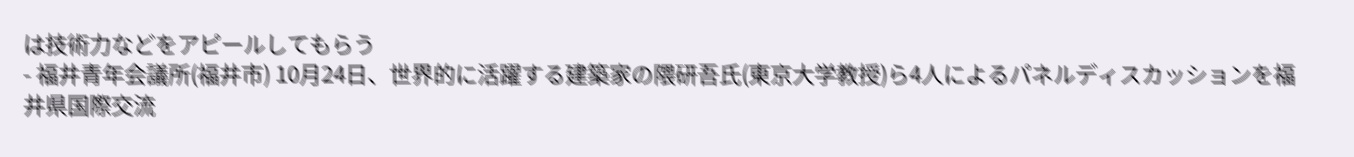は技術力などをアピールしてもらう
- 福井青年会議所(福井市) 10月24日、世界的に活躍する建築家の隈研吾氏(東京大学教授)ら4人によるパネルディスカッションを福井県国際交流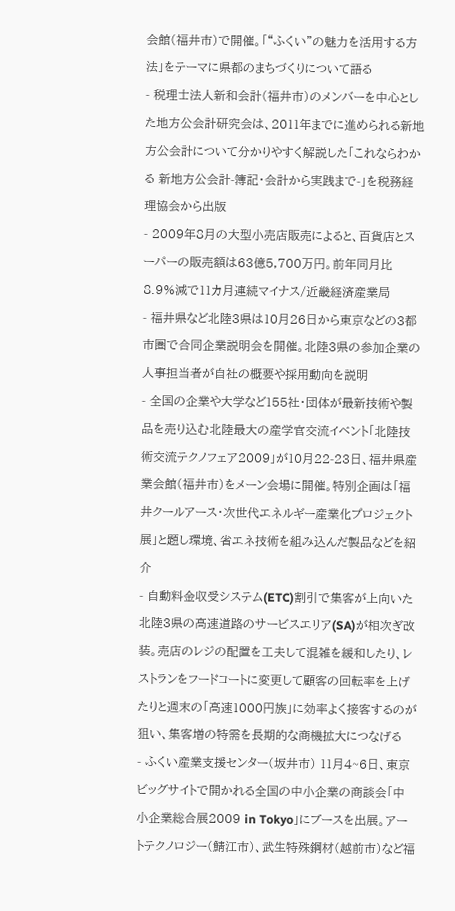会館(福井市)で開催。「“ふくい”の魅力を活用する方法」をテーマに県都のまちづくりについて語る
- 税理士法人新和会計(福井市)のメンバーを中心とした地方公会計研究会は、2011年までに進められる新地方公会計について分かりやすく解説した「これならわかる 新地方公会計-簿記・会計から実践まで-」を税務経理協会から出版
- 2009年8月の大型小売店販売によると、百貨店とスーパーの販売額は63億5,700万円。前年同月比8.9%減で11カ月連続マイナス/近畿経済産業局
- 福井県など北陸3県は10月26日から東京などの3都市圏で合同企業説明会を開催。北陸3県の参加企業の人事担当者が自社の概要や採用動向を説明
- 全国の企業や大学など155社・団体が最新技術や製品を売り込む北陸最大の産学官交流イベント「北陸技術交流テクノフェア2009」が10月22-23日、福井県産業会館(福井市)をメーン会場に開催。特別企画は「福井クールアース・次世代エネルギー産業化プロジェクト展」と題し環境、省エネ技術を組み込んだ製品などを紹介
- 自動料金収受システム(ETC)割引で集客が上向いた北陸3県の高速道路のサービスエリア(SA)が相次ぎ改装。売店のレジの配置を工夫して混雑を緩和したり、レストランをフードコートに変更して顧客の回転率を上げたりと週末の「高速1000円族」に効率よく接客するのが狙い、集客増の特需を長期的な商機拡大につなげる
- ふくい産業支援センター(坂井市) 11月4~6日、東京ビッグサイトで開かれる全国の中小企業の商談会「中小企業総合展2009 in Tokyo」にブースを出展。アートテクノロジー(鯖江市)、武生特殊鋼材(越前市)など福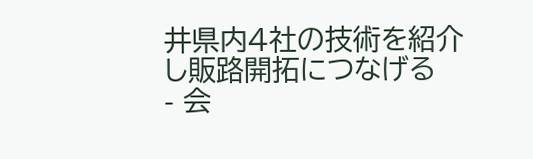井県内4社の技術を紹介し販路開拓につなげる
- 会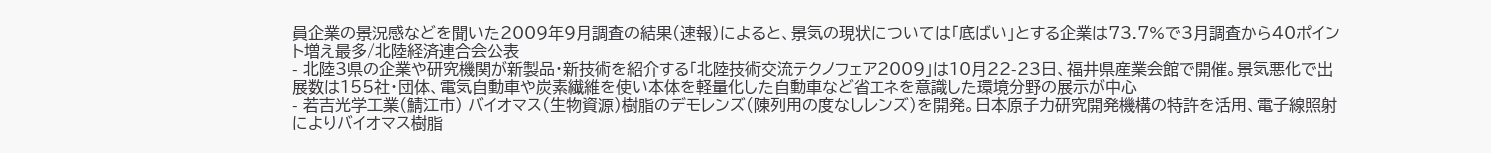員企業の景況感などを聞いた2009年9月調査の結果(速報)によると、景気の現状については「底ばい」とする企業は73.7%で3月調査から40ポイント増え最多/北陸経済連合会公表
- 北陸3県の企業や研究機関が新製品・新技術を紹介する「北陸技術交流テクノフェア2009」は10月22-23日、福井県産業会館で開催。景気悪化で出展数は155社・団体、電気自動車や炭素繊維を使い本体を軽量化した自動車など省エネを意識した環境分野の展示が中心
- 若吉光学工業(鯖江市) バイオマス(生物資源)樹脂のデモレンズ(陳列用の度なしレンズ)を開発。日本原子力研究開発機構の特許を活用、電子線照射によりバイオマス樹脂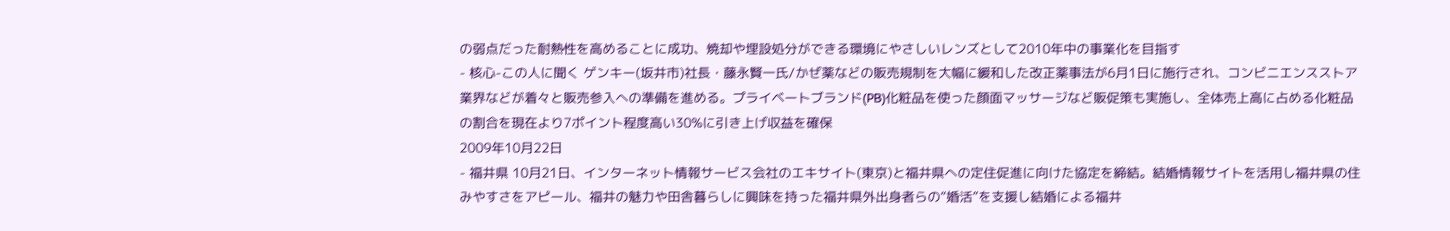の弱点だった耐熱性を高めることに成功、焼却や埋設処分ができる環境にやさしいレンズとして2010年中の事業化を目指す
- 核心-この人に聞く ゲンキー(坂井市)社長・藤永賢一氏/かぜ薬などの販売規制を大幅に緩和した改正薬事法が6月1日に施行され、コンビニエンスストア業界などが着々と販売参入への準備を進める。プライベートブランド(PB)化粧品を使った顔面マッサージなど販促策も実施し、全体売上高に占める化粧品の割合を現在より7ポイント程度高い30%に引き上げ収益を確保
2009年10月22日
- 福井県 10月21日、インターネット情報サービス会社のエキサイト(東京)と福井県への定住促進に向けた協定を締結。結婚情報サイトを活用し福井県の住みやすさをアピール、福井の魅力や田舎暮らしに興味を持った福井県外出身者らの“婚活”を支援し結婚による福井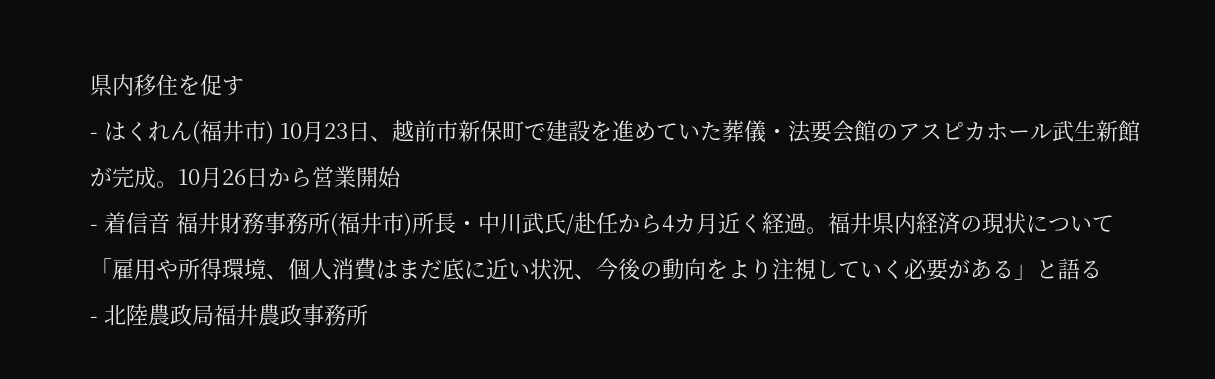県内移住を促す
- はくれん(福井市) 10月23日、越前市新保町で建設を進めていた葬儀・法要会館のアスピカホール武生新館が完成。10月26日から営業開始
- 着信音 福井財務事務所(福井市)所長・中川武氏/赴任から4カ月近く経過。福井県内経済の現状について「雇用や所得環境、個人消費はまだ底に近い状況、今後の動向をより注視していく必要がある」と語る
- 北陸農政局福井農政事務所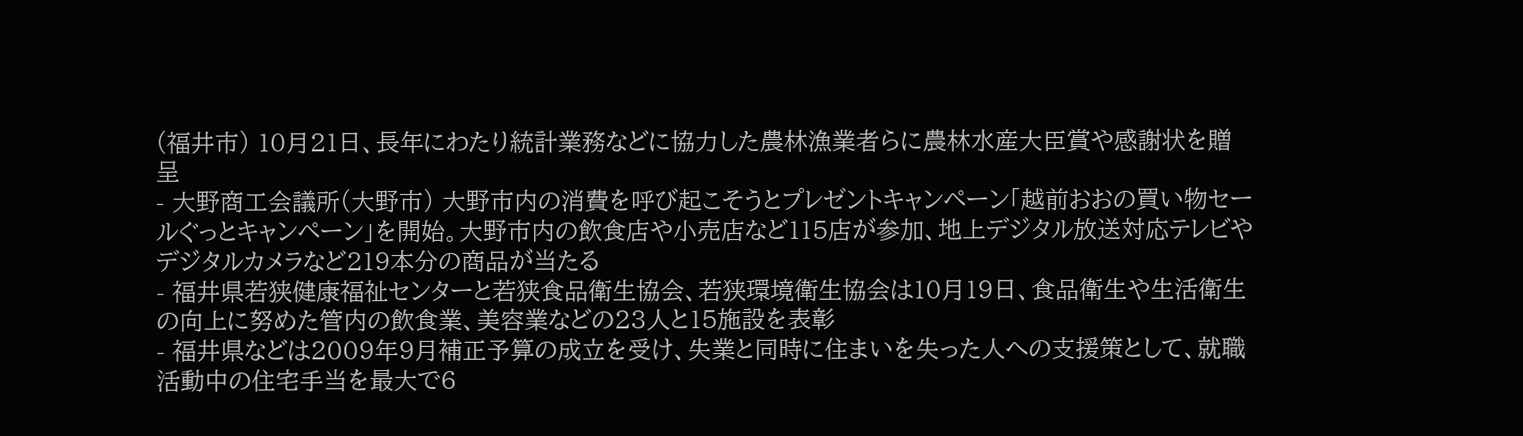(福井市) 10月21日、長年にわたり統計業務などに協力した農林漁業者らに農林水産大臣賞や感謝状を贈呈
- 大野商工会議所(大野市) 大野市内の消費を呼び起こそうとプレゼントキャンペーン「越前おおの買い物セールぐっとキャンペーン」を開始。大野市内の飲食店や小売店など115店が参加、地上デジタル放送対応テレビやデジタルカメラなど219本分の商品が当たる
- 福井県若狭健康福祉センターと若狭食品衛生協会、若狭環境衛生協会は10月19日、食品衛生や生活衛生の向上に努めた管内の飲食業、美容業などの23人と15施設を表彰
- 福井県などは2009年9月補正予算の成立を受け、失業と同時に住まいを失った人への支援策として、就職活動中の住宅手当を最大で6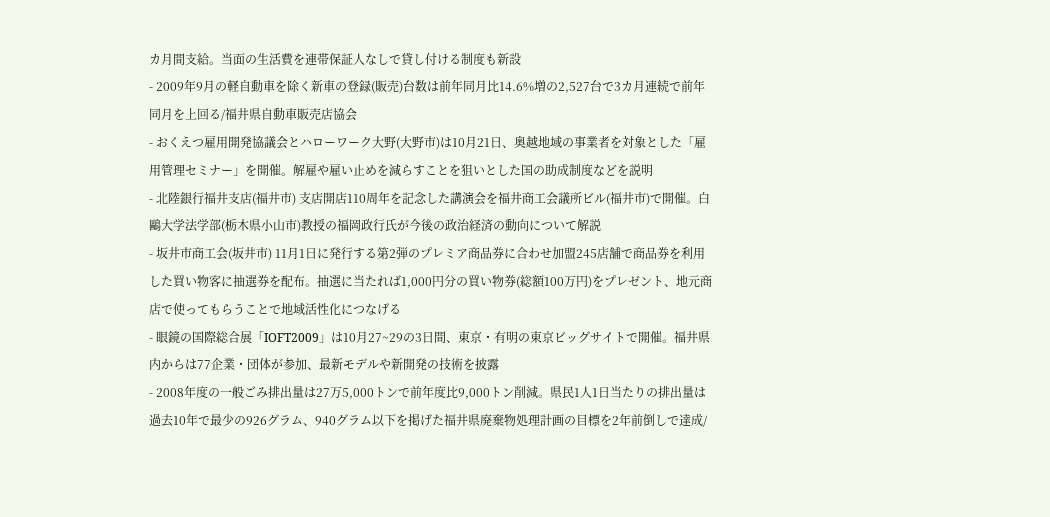カ月間支給。当面の生活費を連帯保証人なしで貸し付ける制度も新設
- 2009年9月の軽自動車を除く新車の登録(販売)台数は前年同月比14.6%増の2,527台で3カ月連続で前年同月を上回る/福井県自動車販売店協会
- おくえつ雇用開発協議会とハローワーク大野(大野市)は10月21日、奥越地域の事業者を対象とした「雇用管理セミナー」を開催。解雇や雇い止めを減らすことを狙いとした国の助成制度などを説明
- 北陸銀行福井支店(福井市) 支店開店110周年を記念した講演会を福井商工会議所ビル(福井市)で開催。白鷗大学法学部(栃木県小山市)教授の福岡政行氏が今後の政治経済の動向について解説
- 坂井市商工会(坂井市) 11月1日に発行する第2弾のプレミア商品券に合わせ加盟245店舗で商品券を利用した買い物客に抽選券を配布。抽選に当たれば1,000円分の買い物券(総額100万円)をプレゼント、地元商店で使ってもらうことで地域活性化につなげる
- 眼鏡の国際総合展「IOFT2009」は10月27~29の3日間、東京・有明の東京ビッグサイトで開催。福井県内からは77企業・団体が参加、最新モデルや新開発の技術を披露
- 2008年度の一般ごみ排出量は27万5,000トンで前年度比9,000トン削減。県民1人1日当たりの排出量は過去10年で最少の926グラム、940グラム以下を掲げた福井県廃棄物処理計画の目標を2年前倒しで達成/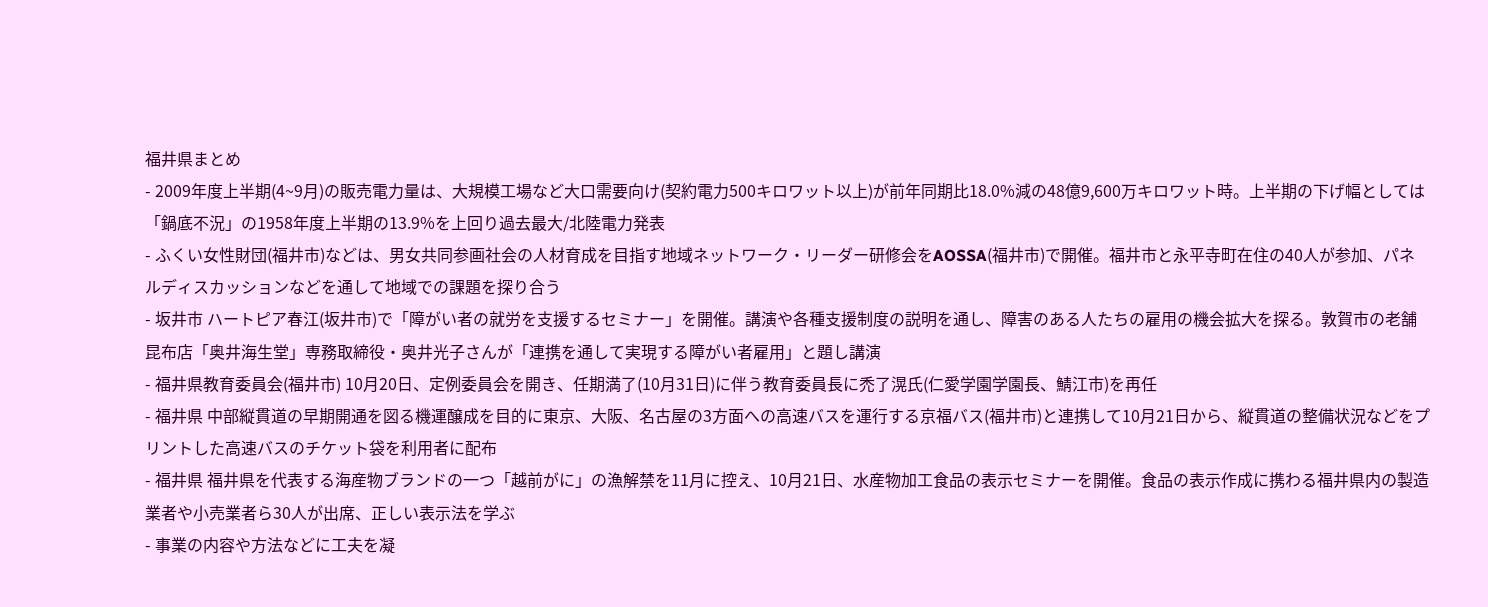福井県まとめ
- 2009年度上半期(4~9月)の販売電力量は、大規模工場など大口需要向け(契約電力500キロワット以上)が前年同期比18.0%減の48億9,600万キロワット時。上半期の下げ幅としては「鍋底不況」の1958年度上半期の13.9%を上回り過去最大/北陸電力発表
- ふくい女性財団(福井市)などは、男女共同参画社会の人材育成を目指す地域ネットワーク・リーダー研修会をAOSSA(福井市)で開催。福井市と永平寺町在住の40人が参加、パネルディスカッションなどを通して地域での課題を探り合う
- 坂井市 ハートピア春江(坂井市)で「障がい者の就労を支援するセミナー」を開催。講演や各種支援制度の説明を通し、障害のある人たちの雇用の機会拡大を探る。敦賀市の老舗昆布店「奥井海生堂」専務取締役・奥井光子さんが「連携を通して実現する障がい者雇用」と題し講演
- 福井県教育委員会(福井市) 10月20日、定例委員会を開き、任期満了(10月31日)に伴う教育委員長に禿了滉氏(仁愛学園学園長、鯖江市)を再任
- 福井県 中部縦貫道の早期開通を図る機運醸成を目的に東京、大阪、名古屋の3方面への高速バスを運行する京福バス(福井市)と連携して10月21日から、縦貫道の整備状況などをプリントした高速バスのチケット袋を利用者に配布
- 福井県 福井県を代表する海産物ブランドの一つ「越前がに」の漁解禁を11月に控え、10月21日、水産物加工食品の表示セミナーを開催。食品の表示作成に携わる福井県内の製造業者や小売業者ら30人が出席、正しい表示法を学ぶ
- 事業の内容や方法などに工夫を凝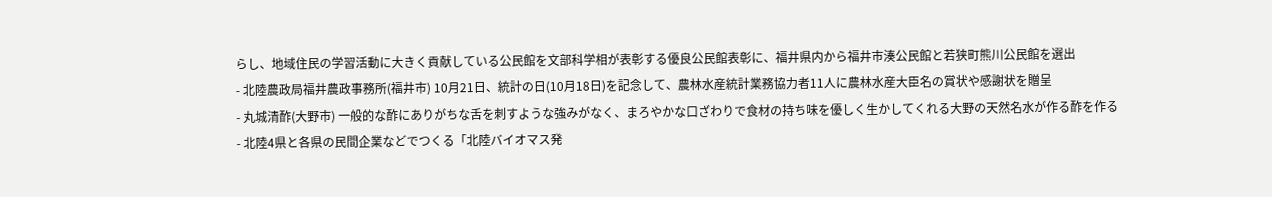らし、地域住民の学習活動に大きく貢献している公民館を文部科学相が表彰する優良公民館表彰に、福井県内から福井市湊公民館と若狭町熊川公民館を選出
- 北陸農政局福井農政事務所(福井市) 10月21日、統計の日(10月18日)を記念して、農林水産統計業務協力者11人に農林水産大臣名の賞状や感謝状を贈呈
- 丸城清酢(大野市) 一般的な酢にありがちな舌を刺すような強みがなく、まろやかな口ざわりで食材の持ち味を優しく生かしてくれる大野の天然名水が作る酢を作る
- 北陸4県と各県の民間企業などでつくる「北陸バイオマス発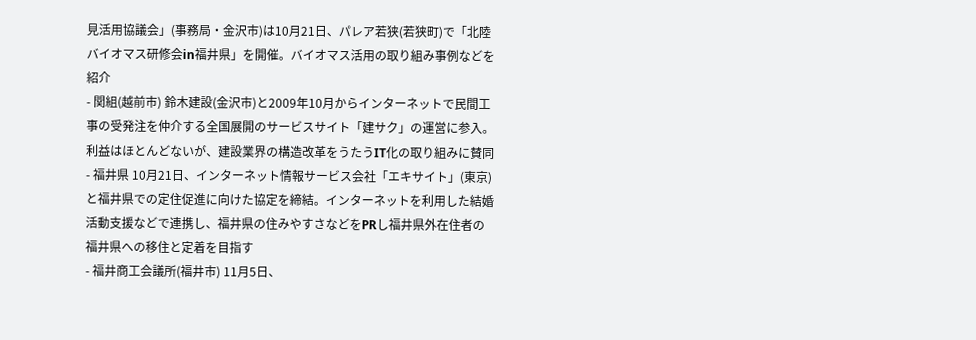見活用協議会」(事務局・金沢市)は10月21日、パレア若狭(若狭町)で「北陸バイオマス研修会in福井県」を開催。バイオマス活用の取り組み事例などを紹介
- 関組(越前市) 鈴木建設(金沢市)と2009年10月からインターネットで民間工事の受発注を仲介する全国展開のサービスサイト「建サク」の運営に参入。利益はほとんどないが、建設業界の構造改革をうたうIT化の取り組みに賛同
- 福井県 10月21日、インターネット情報サービス会社「エキサイト」(東京)と福井県での定住促進に向けた協定を締結。インターネットを利用した結婚活動支援などで連携し、福井県の住みやすさなどをPRし福井県外在住者の福井県への移住と定着を目指す
- 福井商工会議所(福井市) 11月5日、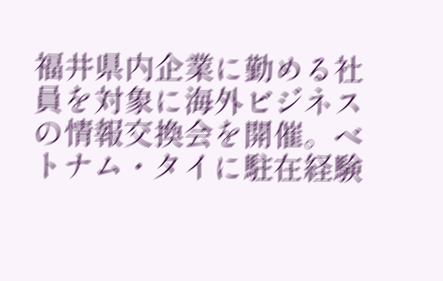福井県内企業に勤める社員を対象に海外ビジネスの情報交換会を開催。ベトナム・タイに駐在経験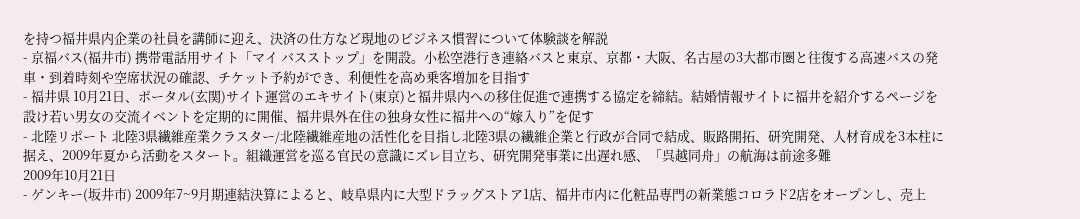を持つ福井県内企業の社員を講師に迎え、決済の仕方など現地のビジネス慣習について体験談を解説
- 京福バス(福井市) 携帯電話用サイト「マイ バスストップ」を開設。小松空港行き連絡バスと東京、京都・大阪、名古屋の3大都市圏と往復する高速バスの発車・到着時刻や空席状況の確認、チケット予約ができ、利便性を高め乗客増加を目指す
- 福井県 10月21日、ポータル(玄関)サイト運営のエキサイト(東京)と福井県内への移住促進で連携する協定を締結。結婚情報サイトに福井を紹介するページを設け若い男女の交流イベントを定期的に開催、福井県外在住の独身女性に福井への“嫁入り”を促す
- 北陸リポート 北陸3県繊維産業クラスター/北陸繊維産地の活性化を目指し北陸3県の繊維企業と行政が合同で結成、販路開拓、研究開発、人材育成を3本柱に据え、2009年夏から活動をスタート。組織運営を巡る官民の意識にズレ目立ち、研究開発事業に出遅れ感、「呉越同舟」の航海は前途多難
2009年10月21日
- ゲンキー(坂井市) 2009年7~9月期連結決算によると、岐阜県内に大型ドラッグストア1店、福井市内に化粧品専門の新業態コロラド2店をオープンし、売上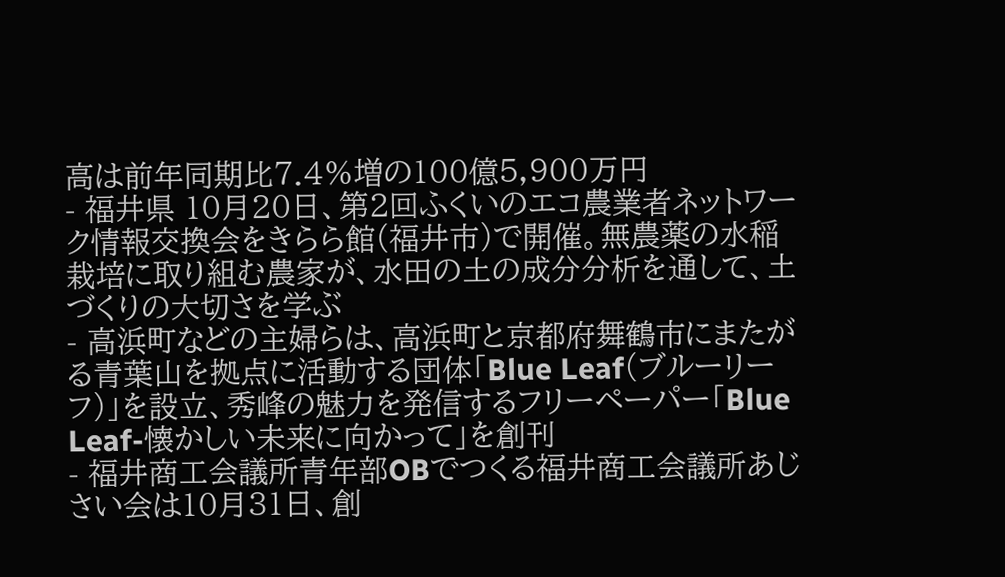高は前年同期比7.4%増の100億5,900万円
- 福井県 10月20日、第2回ふくいのエコ農業者ネットワーク情報交換会をきらら館(福井市)で開催。無農薬の水稲栽培に取り組む農家が、水田の土の成分分析を通して、土づくりの大切さを学ぶ
- 高浜町などの主婦らは、高浜町と京都府舞鶴市にまたがる青葉山を拠点に活動する団体「Blue Leaf(ブルーリーフ)」を設立、秀峰の魅力を発信するフリーペーパー「Blue Leaf-懐かしい未来に向かって」を創刊
- 福井商工会議所青年部OBでつくる福井商工会議所あじさい会は10月31日、創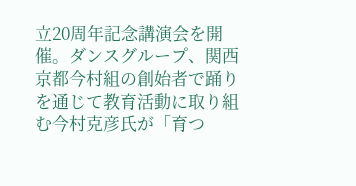立20周年記念講演会を開催。ダンスグループ、関西京都今村組の創始者で踊りを通じて教育活動に取り組む今村克彦氏が「育つ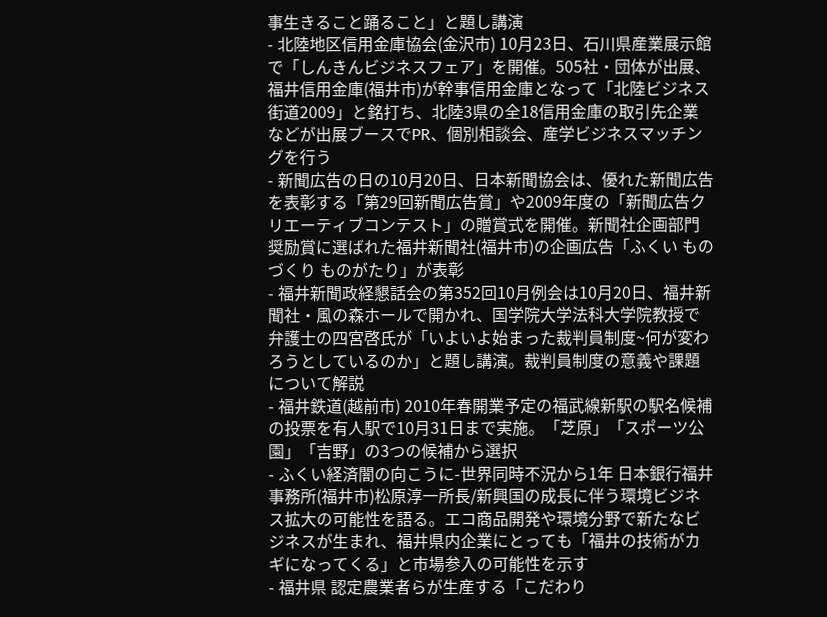事生きること踊ること」と題し講演
- 北陸地区信用金庫協会(金沢市) 10月23日、石川県産業展示館で「しんきんビジネスフェア」を開催。505社・団体が出展、福井信用金庫(福井市)が幹事信用金庫となって「北陸ビジネス街道2009」と銘打ち、北陸3県の全18信用金庫の取引先企業などが出展ブースでPR、個別相談会、産学ビジネスマッチングを行う
- 新聞広告の日の10月20日、日本新聞協会は、優れた新聞広告を表彰する「第29回新聞広告賞」や2009年度の「新聞広告クリエーティブコンテスト」の贈賞式を開催。新聞社企画部門奨励賞に選ばれた福井新聞社(福井市)の企画広告「ふくい ものづくり ものがたり」が表彰
- 福井新聞政経懇話会の第352回10月例会は10月20日、福井新聞社・風の森ホールで開かれ、国学院大学法科大学院教授で弁護士の四宮啓氏が「いよいよ始まった裁判員制度~何が変わろうとしているのか」と題し講演。裁判員制度の意義や課題について解説
- 福井鉄道(越前市) 2010年春開業予定の福武線新駅の駅名候補の投票を有人駅で10月31日まで実施。「芝原」「スポーツ公園」「吉野」の3つの候補から選択
- ふくい経済闇の向こうに-世界同時不況から1年 日本銀行福井事務所(福井市)松原淳一所長/新興国の成長に伴う環境ビジネス拡大の可能性を語る。エコ商品開発や環境分野で新たなビジネスが生まれ、福井県内企業にとっても「福井の技術がカギになってくる」と市場参入の可能性を示す
- 福井県 認定農業者らが生産する「こだわり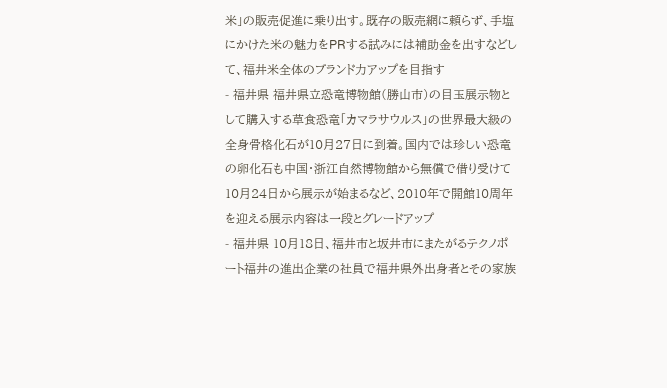米」の販売促進に乗り出す。既存の販売網に頼らず、手塩にかけた米の魅力をPRする試みには補助金を出すなどして、福井米全体のブランド力アップを目指す
- 福井県 福井県立恐竜博物館(勝山市)の目玉展示物として購入する草食恐竜「カマラサウルス」の世界最大級の全身骨格化石が10月27日に到着。国内では珍しい恐竜の卵化石も中国・浙江自然博物館から無償で借り受けて10月24日から展示が始まるなど、2010年で開館10周年を迎える展示内容は一段とグレードアップ
- 福井県 10月18日、福井市と坂井市にまたがるテクノポート福井の進出企業の社員で福井県外出身者とその家族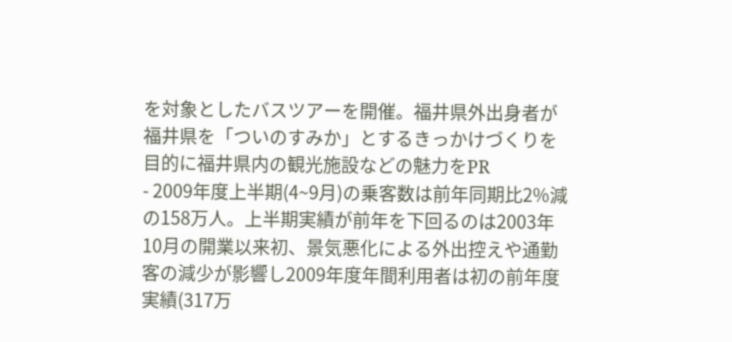を対象としたバスツアーを開催。福井県外出身者が福井県を「ついのすみか」とするきっかけづくりを目的に福井県内の観光施設などの魅力をPR
- 2009年度上半期(4~9月)の乗客数は前年同期比2%減の158万人。上半期実績が前年を下回るのは2003年10月の開業以来初、景気悪化による外出控えや通勤客の減少が影響し2009年度年間利用者は初の前年度実績(317万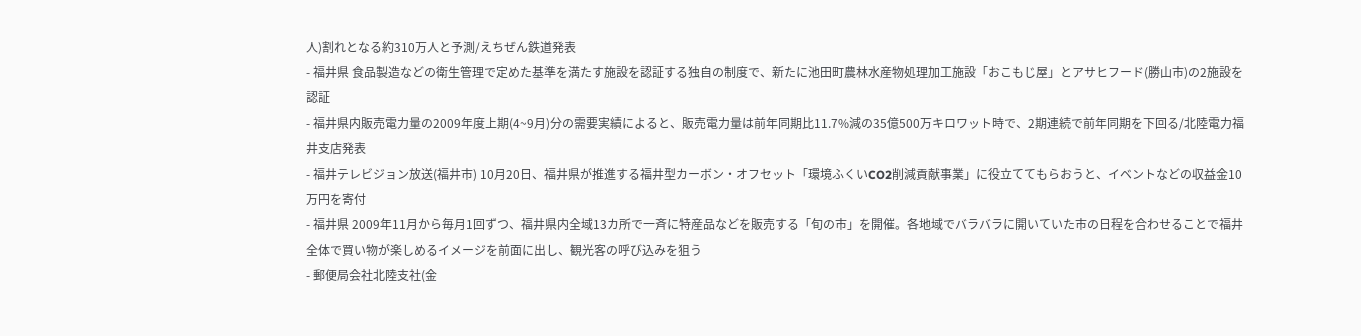人)割れとなる約310万人と予測/えちぜん鉄道発表
- 福井県 食品製造などの衛生管理で定めた基準を満たす施設を認証する独自の制度で、新たに池田町農林水産物処理加工施設「おこもじ屋」とアサヒフード(勝山市)の2施設を認証
- 福井県内販売電力量の2009年度上期(4~9月)分の需要実績によると、販売電力量は前年同期比11.7%減の35億500万キロワット時で、2期連続で前年同期を下回る/北陸電力福井支店発表
- 福井テレビジョン放送(福井市) 10月20日、福井県が推進する福井型カーボン・オフセット「環境ふくいCO2削減貢献事業」に役立ててもらおうと、イベントなどの収益金10万円を寄付
- 福井県 2009年11月から毎月1回ずつ、福井県内全域13カ所で一斉に特産品などを販売する「旬の市」を開催。各地域でバラバラに開いていた市の日程を合わせることで福井全体で買い物が楽しめるイメージを前面に出し、観光客の呼び込みを狙う
- 郵便局会社北陸支社(金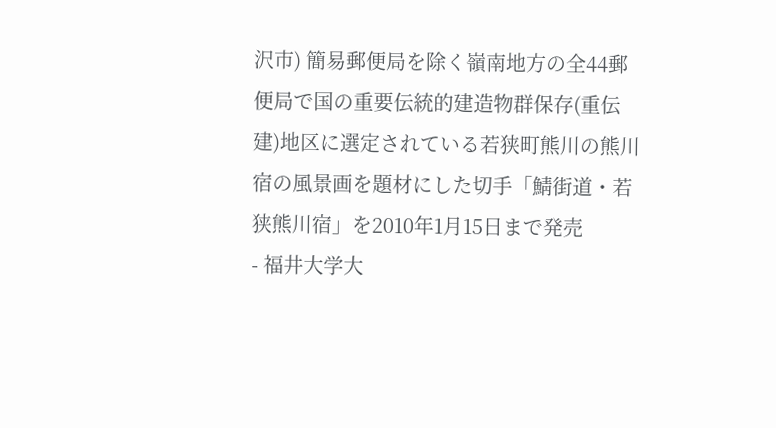沢市) 簡易郵便局を除く嶺南地方の全44郵便局で国の重要伝統的建造物群保存(重伝建)地区に選定されている若狭町熊川の熊川宿の風景画を題材にした切手「鯖街道・若狭熊川宿」を2010年1月15日まで発売
- 福井大学大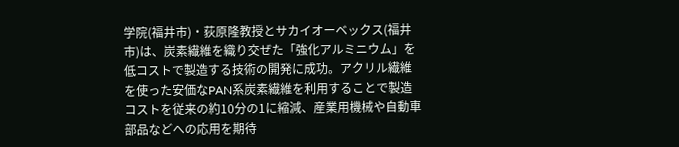学院(福井市)・荻原隆教授とサカイオーベックス(福井市)は、炭素繊維を織り交ぜた「強化アルミニウム」を低コストで製造する技術の開発に成功。アクリル繊維を使った安価なPAN系炭素繊維を利用することで製造コストを従来の約10分の1に縮減、産業用機械や自動車部品などへの応用を期待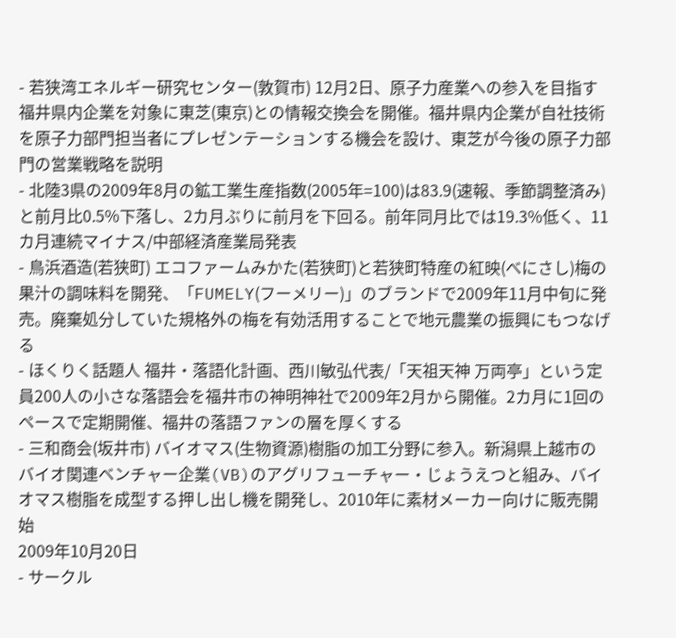- 若狭湾エネルギー研究センター(敦賀市) 12月2日、原子力産業への参入を目指す福井県内企業を対象に東芝(東京)との情報交換会を開催。福井県内企業が自社技術を原子力部門担当者にプレゼンテーションする機会を設け、東芝が今後の原子力部門の営業戦略を説明
- 北陸3県の2009年8月の鉱工業生産指数(2005年=100)は83.9(速報、季節調整済み)と前月比0.5%下落し、2カ月ぶりに前月を下回る。前年同月比では19.3%低く、11カ月連続マイナス/中部経済産業局発表
- 鳥浜酒造(若狭町) エコファームみかた(若狭町)と若狭町特産の紅映(べにさし)梅の果汁の調味料を開発、「FUMELY(フーメリー)」のブランドで2009年11月中旬に発売。廃棄処分していた規格外の梅を有効活用することで地元農業の振興にもつなげる
- ほくりく話題人 福井・落語化計画、西川敏弘代表/「天祖天神 万両亭」という定員200人の小さな落語会を福井市の神明神社で2009年2月から開催。2カ月に1回のペースで定期開催、福井の落語ファンの層を厚くする
- 三和商会(坂井市) バイオマス(生物資源)樹脂の加工分野に参入。新潟県上越市のバイオ関連ベンチャー企業(VB)のアグリフューチャー・じょうえつと組み、バイオマス樹脂を成型する押し出し機を開発し、2010年に素材メーカー向けに販売開始
2009年10月20日
- サークル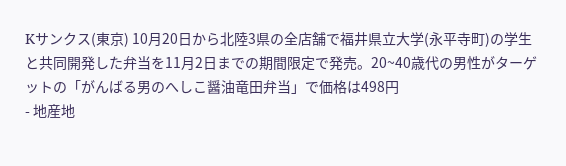Kサンクス(東京) 10月20日から北陸3県の全店舗で福井県立大学(永平寺町)の学生と共同開発した弁当を11月2日までの期間限定で発売。20~40歳代の男性がターゲットの「がんばる男のへしこ醤油竜田弁当」で価格は498円
- 地産地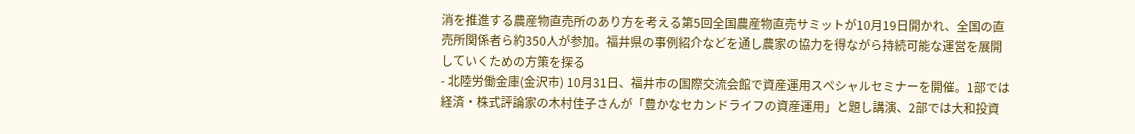消を推進する農産物直売所のあり方を考える第5回全国農産物直売サミットが10月19日開かれ、全国の直売所関係者ら約350人が参加。福井県の事例紹介などを通し農家の協力を得ながら持続可能な運営を展開していくための方策を探る
- 北陸労働金庫(金沢市) 10月31日、福井市の国際交流会館で資産運用スペシャルセミナーを開催。1部では経済・株式評論家の木村佳子さんが「豊かなセカンドライフの資産運用」と題し講演、2部では大和投資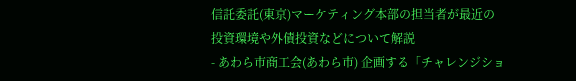信託委託(東京)マーケティング本部の担当者が最近の投資環境や外債投資などについて解説
- あわら市商工会(あわら市) 企画する「チャレンジショ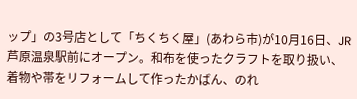ップ」の3号店として「ちくちく屋」(あわら市)が10月16日、JR芦原温泉駅前にオープン。和布を使ったクラフトを取り扱い、着物や帯をリフォームして作ったかばん、のれ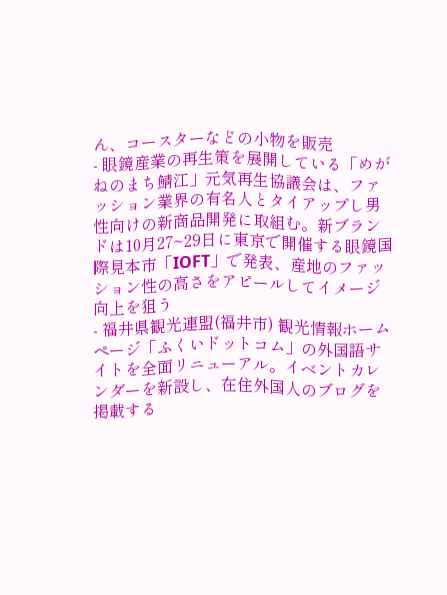ん、コースターなどの小物を販売
- 眼鏡産業の再生策を展開している「めがねのまち鯖江」元気再生協議会は、ファッション業界の有名人とタイアップし男性向けの新商品開発に取組む。新ブランドは10月27~29日に東京で開催する眼鏡国際見本市「IOFT」で発表、産地のファッション性の高さをアピールしてイメージ向上を狙う
- 福井県観光連盟(福井市) 観光情報ホームページ「ふくいドットコム」の外国語サイトを全面リニューアル。イベントカレンダーを新設し、在住外国人のブログを掲載する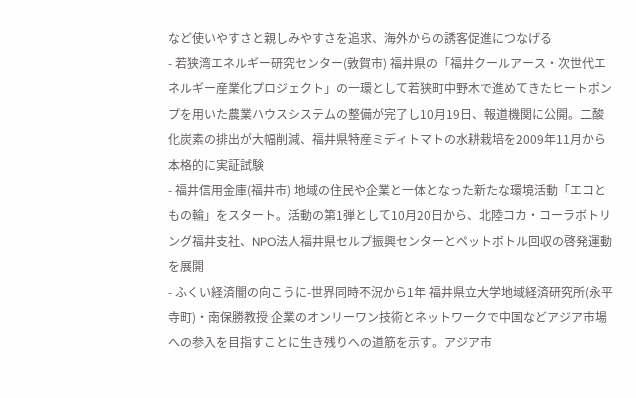など使いやすさと親しみやすさを追求、海外からの誘客促進につなげる
- 若狭湾エネルギー研究センター(敦賀市) 福井県の「福井クールアース・次世代エネルギー産業化プロジェクト」の一環として若狭町中野木で進めてきたヒートポンプを用いた農業ハウスシステムの整備が完了し10月19日、報道機関に公開。二酸化炭素の排出が大幅削減、福井県特産ミディトマトの水耕栽培を2009年11月から本格的に実証試験
- 福井信用金庫(福井市) 地域の住民や企業と一体となった新たな環境活動「エコともの輪」をスタート。活動の第1弾として10月20日から、北陸コカ・コーラボトリング福井支社、NPO法人福井県セルプ振興センターとペットボトル回収の啓発運動を展開
- ふくい経済闇の向こうに-世界同時不況から1年 福井県立大学地域経済研究所(永平寺町)・南保勝教授 企業のオンリーワン技術とネットワークで中国などアジア市場への参入を目指すことに生き残りへの道筋を示す。アジア市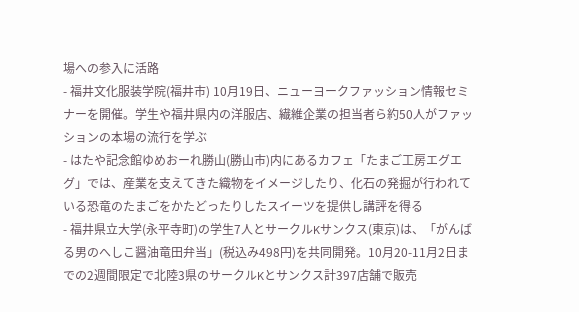場への参入に活路
- 福井文化服装学院(福井市) 10月19日、ニューヨークファッション情報セミナーを開催。学生や福井県内の洋服店、繊維企業の担当者ら約50人がファッションの本場の流行を学ぶ
- はたや記念館ゆめおーれ勝山(勝山市)内にあるカフェ「たまご工房エグエグ」では、産業を支えてきた織物をイメージしたり、化石の発掘が行われている恐竜のたまごをかたどったりしたスイーツを提供し講評を得る
- 福井県立大学(永平寺町)の学生7人とサークルKサンクス(東京)は、「がんばる男のへしこ醤油竜田弁当」(税込み498円)を共同開発。10月20-11月2日までの2週間限定で北陸3県のサークルKとサンクス計397店舗で販売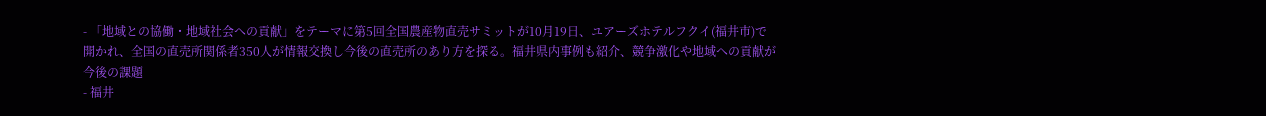- 「地域との協働・地域社会への貢献」をテーマに第5回全国農産物直売サミットが10月19日、ユアーズホテルフクイ(福井市)で開かれ、全国の直売所関係者350人が情報交換し今後の直売所のあり方を探る。福井県内事例も紹介、競争激化や地域への貢献が今後の課題
- 福井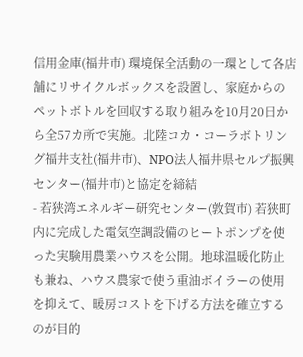信用金庫(福井市) 環境保全活動の一環として各店舗にリサイクルボックスを設置し、家庭からのペットボトルを回収する取り組みを10月20日から全57カ所で実施。北陸コカ・コーラボトリング福井支社(福井市)、NPO法人福井県セルプ振興センター(福井市)と協定を締結
- 若狭湾エネルギー研究センター(敦賀市) 若狭町内に完成した電気空調設備のヒートポンプを使った実験用農業ハウスを公開。地球温暖化防止も兼ね、ハウス農家で使う重油ボイラーの使用を抑えて、暖房コストを下げる方法を確立するのが目的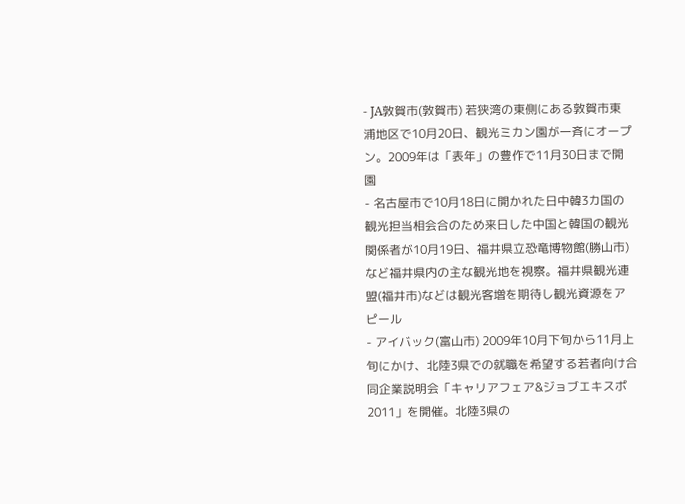- JA敦賀市(敦賀市) 若狭湾の東側にある敦賀市東浦地区で10月20日、観光ミカン園が一斉にオープン。2009年は「表年」の豊作で11月30日まで開園
- 名古屋市で10月18日に開かれた日中韓3カ国の観光担当相会合のため来日した中国と韓国の観光関係者が10月19日、福井県立恐竜博物館(勝山市)など福井県内の主な観光地を視察。福井県観光連盟(福井市)などは観光客増を期待し観光資源をアピール
- アイバック(富山市) 2009年10月下旬から11月上旬にかけ、北陸3県での就職を希望する若者向け合同企業説明会「キャリアフェア&ジョブエキスポ2011」を開催。北陸3県の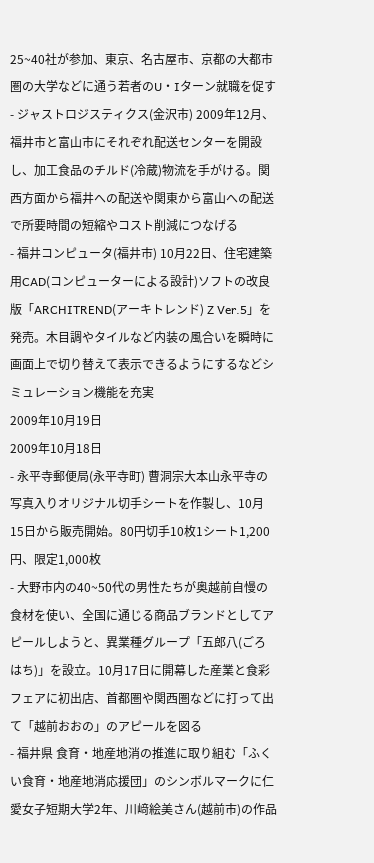25~40社が参加、東京、名古屋市、京都の大都市圏の大学などに通う若者のU・Iターン就職を促す
- ジャストロジスティクス(金沢市) 2009年12月、福井市と富山市にそれぞれ配送センターを開設し、加工食品のチルド(冷蔵)物流を手がける。関西方面から福井への配送や関東から富山への配送で所要時間の短縮やコスト削減につなげる
- 福井コンピュータ(福井市) 10月22日、住宅建築用CAD(コンピューターによる設計)ソフトの改良版「ARCHITREND(アーキトレンド) Z Ver.5」を発売。木目調やタイルなど内装の風合いを瞬時に画面上で切り替えて表示できるようにするなどシミュレーション機能を充実
2009年10月19日
2009年10月18日
- 永平寺郵便局(永平寺町) 曹洞宗大本山永平寺の写真入りオリジナル切手シートを作製し、10月15日から販売開始。80円切手10枚1シート1,200円、限定1,000枚
- 大野市内の40~50代の男性たちが奥越前自慢の食材を使い、全国に通じる商品ブランドとしてアピールしようと、異業種グループ「五郎八(ごろはち)」を設立。10月17日に開幕した産業と食彩フェアに初出店、首都圏や関西圏などに打って出て「越前おおの」のアピールを図る
- 福井県 食育・地産地消の推進に取り組む「ふくい食育・地産地消応援団」のシンボルマークに仁愛女子短期大学2年、川﨑絵美さん(越前市)の作品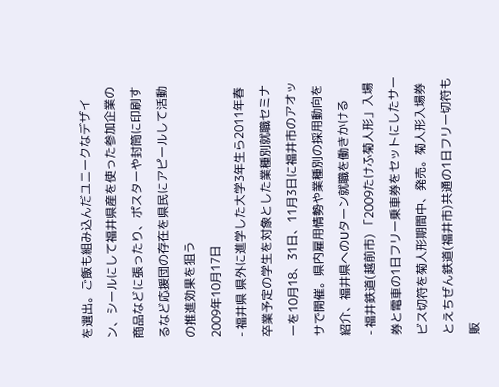を選出。ご飯も組み込んだユニークなデザイン、シールにして福井県産を使った参加企業の商品などに張ったり、ポスターや封筒に印刷するなど応援団の存在を県民にアピールして活動の推進効果を狙う
2009年10月17日
- 福井県 県外に進学した大学3年生ら2011年春卒業予定の学生を対象とした業種別就職セミナーを10月18、31日、11月3日に福井市のアオッサで開催。県内雇用情勢や業種別の採用動向を紹介、福井県へのUターン就職を働きかける
- 福井鉄道(越前市) 「2009たけふ菊人形」入場券と電車の1日フリー乗車券をセットにしたサービス切符を菊人形期間中、発売。菊人形入場券とえちぜん鉄道(福井市)共通の1日フリー切符も販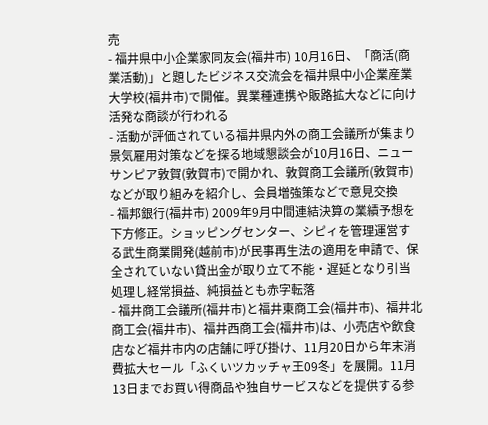売
- 福井県中小企業家同友会(福井市) 10月16日、「商活(商業活動)」と題したビジネス交流会を福井県中小企業産業大学校(福井市)で開催。異業種連携や販路拡大などに向け活発な商談が行われる
- 活動が評価されている福井県内外の商工会議所が集まり景気雇用対策などを探る地域懇談会が10月16日、ニューサンピア敦賀(敦賀市)で開かれ、敦賀商工会議所(敦賀市)などが取り組みを紹介し、会員増強策などで意見交換
- 福邦銀行(福井市) 2009年9月中間連結決算の業績予想を下方修正。ショッピングセンター、シピィを管理運営する武生商業開発(越前市)が民事再生法の適用を申請で、保全されていない貸出金が取り立て不能・遅延となり引当処理し経常損益、純損益とも赤字転落
- 福井商工会議所(福井市)と福井東商工会(福井市)、福井北商工会(福井市)、福井西商工会(福井市)は、小売店や飲食店など福井市内の店舗に呼び掛け、11月20日から年末消費拡大セール「ふくいツカッチャ王09冬」を展開。11月13日までお買い得商品や独自サービスなどを提供する参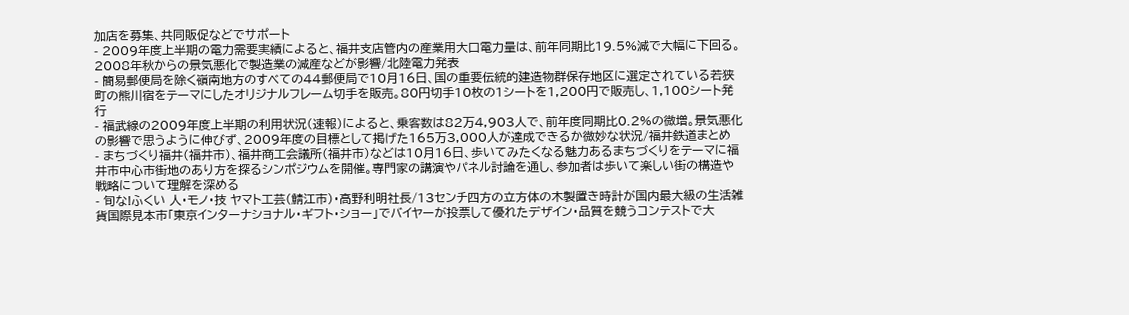加店を募集、共同販促などでサポート
- 2009年度上半期の電力需要実績によると、福井支店管内の産業用大口電力量は、前年同期比19.5%減で大幅に下回る。2008年秋からの景気悪化で製造業の減産などが影響/北陸電力発表
- 簡易郵便局を除く嶺南地方のすべての44郵便局で10月16日、国の重要伝統的建造物群保存地区に選定されている若狭町の熊川宿をテーマにしたオリジナルフレーム切手を販売。80円切手10枚の1シートを1,200円で販売し、1,100シート発行
- 福武線の2009年度上半期の利用状況(速報)によると、乗客数は82万4,903人で、前年度同期比0.2%の微増。景気悪化の影響で思うように伸びず、2009年度の目標として掲げた165万3,000人が達成できるか微妙な状況/福井鉄道まとめ
- まちづくり福井(福井市)、福井商工会議所(福井市)などは10月16日、歩いてみたくなる魅力あるまちづくりをテーマに福井市中心市街地のあり方を探るシンポジウムを開催。専門家の講演やパネル討論を通し、参加者は歩いて楽しい街の構造や戦略について理解を深める
- 旬な!ふくい 人・モノ・技 ヤマト工芸(鯖江市)・高野利明社長/13センチ四方の立方体の木製置き時計が国内最大級の生活雑貨国際見本市「東京インターナショナル・ギフト・ショー」でバイヤーが投票して優れたデザイン・品質を競うコンテストで大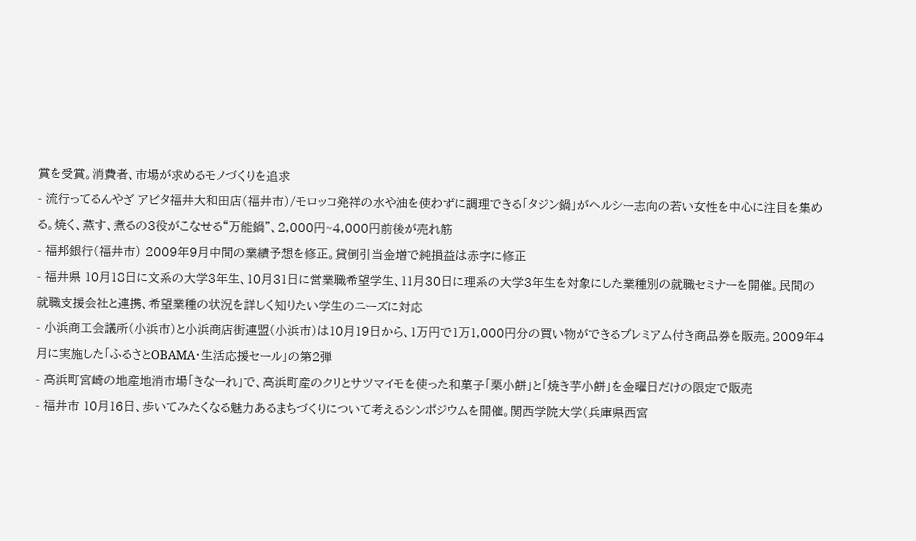賞を受賞。消費者、市場が求めるモノづくりを追求
- 流行ってるんやざ アピタ福井大和田店(福井市)/モロッコ発祥の水や油を使わずに調理できる「タジン鍋」がヘルシー志向の若い女性を中心に注目を集める。焼く、蒸す、煮るの3役がこなせる“万能鍋”、2,000円~4,000円前後が売れ筋
- 福邦銀行(福井市) 2009年9月中間の業績予想を修正。貸倒引当金増で純損益は赤字に修正
- 福井県 10月18日に文系の大学3年生、10月31日に営業職希望学生、11月30日に理系の大学3年生を対象にした業種別の就職セミナーを開催。民間の就職支援会社と連携、希望業種の状況を詳しく知りたい学生のニーズに対応
- 小浜商工会議所(小浜市)と小浜商店街連盟(小浜市)は10月19日から、1万円で1万1,000円分の買い物ができるプレミアム付き商品券を販売。2009年4月に実施した「ふるさとOBAMA・生活応援セール」の第2弾
- 高浜町宮崎の地産地消市場「きなーれ」で、高浜町産のクリとサツマイモを使った和菓子「栗小餅」と「焼き芋小餅」を金曜日だけの限定で販売
- 福井市 10月16日、歩いてみたくなる魅力あるまちづくりについて考えるシンポジウムを開催。関西学院大学(兵庫県西宮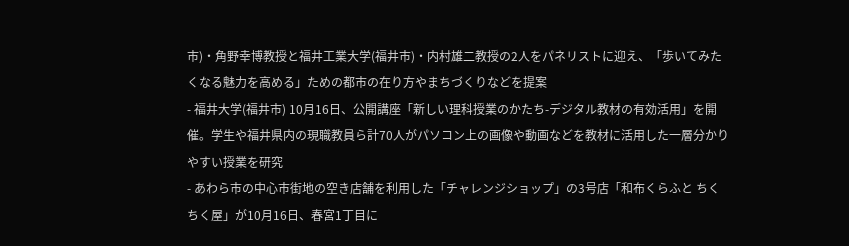市)・角野幸博教授と福井工業大学(福井市)・内村雄二教授の2人をパネリストに迎え、「歩いてみたくなる魅力を高める」ための都市の在り方やまちづくりなどを提案
- 福井大学(福井市) 10月16日、公開講座「新しい理科授業のかたち-デジタル教材の有効活用」を開催。学生や福井県内の現職教員ら計70人がパソコン上の画像や動画などを教材に活用した一層分かりやすい授業を研究
- あわら市の中心市街地の空き店舗を利用した「チャレンジショップ」の3号店「和布くらふと ちくちく屋」が10月16日、春宮1丁目に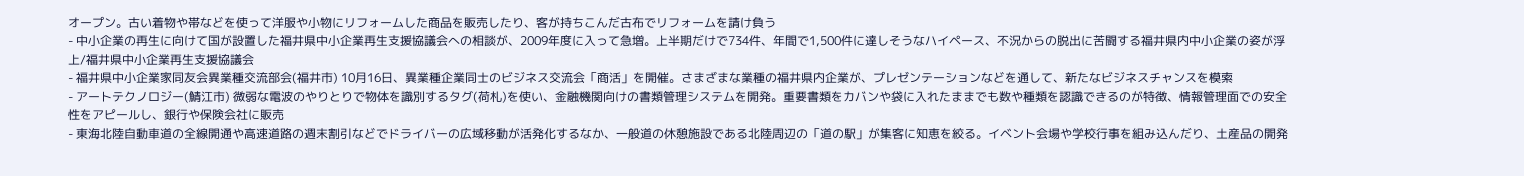オープン。古い着物や帯などを使って洋服や小物にリフォームした商品を販売したり、客が持ちこんだ古布でリフォームを請け負う
- 中小企業の再生に向けて国が設置した福井県中小企業再生支援協議会への相談が、2009年度に入って急増。上半期だけで734件、年間で1,500件に達しそうなハイペース、不況からの脱出に苦闘する福井県内中小企業の姿が浮上/福井県中小企業再生支援協議会
- 福井県中小企業家同友会異業種交流部会(福井市) 10月16日、異業種企業同士のビジネス交流会「商活」を開催。さまざまな業種の福井県内企業が、プレゼンテーションなどを通して、新たなビジネスチャンスを模索
- アートテクノロジー(鯖江市) 微弱な電波のやりとりで物体を識別するタグ(荷札)を使い、金融機関向けの書類管理システムを開発。重要書類をカバンや袋に入れたままでも数や種類を認識できるのが特徴、情報管理面での安全性をアピールし、銀行や保険会社に販売
- 東海北陸自動車道の全線開通や高速道路の週末割引などでドライバーの広域移動が活発化するなか、一般道の休憩施設である北陸周辺の「道の駅」が集客に知恵を絞る。イベント会場や学校行事を組み込んだり、土産品の開発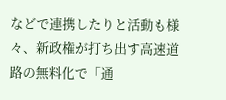などで連携したりと活動も様々、新政権が打ち出す高速道路の無料化で「通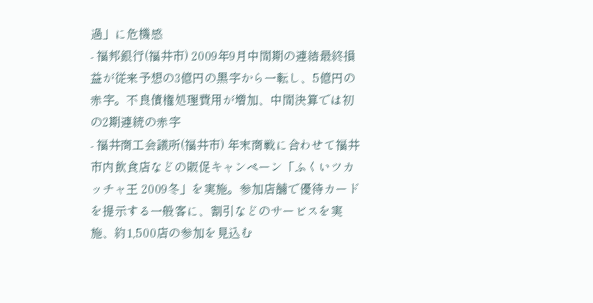過」に危機感
- 福邦銀行(福井市) 2009年9月中間期の連結最終損益が従来予想の3億円の黒字から一転し、5億円の赤字。不良債権処理費用が増加、中間決算では初の2期連続の赤字
- 福井商工会議所(福井市) 年末商戦に合わせて福井市内飲食店などの販促キャンペーン「ふくいツカッチャ王 2009冬」を実施。参加店舗で優待カードを提示する一般客に、割引などのサービスを実施、約1,500店の参加を見込む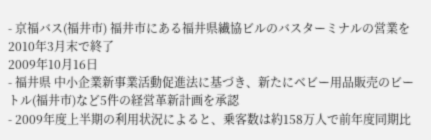- 京福バス(福井市) 福井市にある福井県繊協ビルのバスターミナルの営業を2010年3月末で終了
2009年10月16日
- 福井県 中小企業新事業活動促進法に基づき、新たにベビー用品販売のビートル(福井市)など5件の経営革新計画を承認
- 2009年度上半期の利用状況によると、乗客数は約158万人で前年度同期比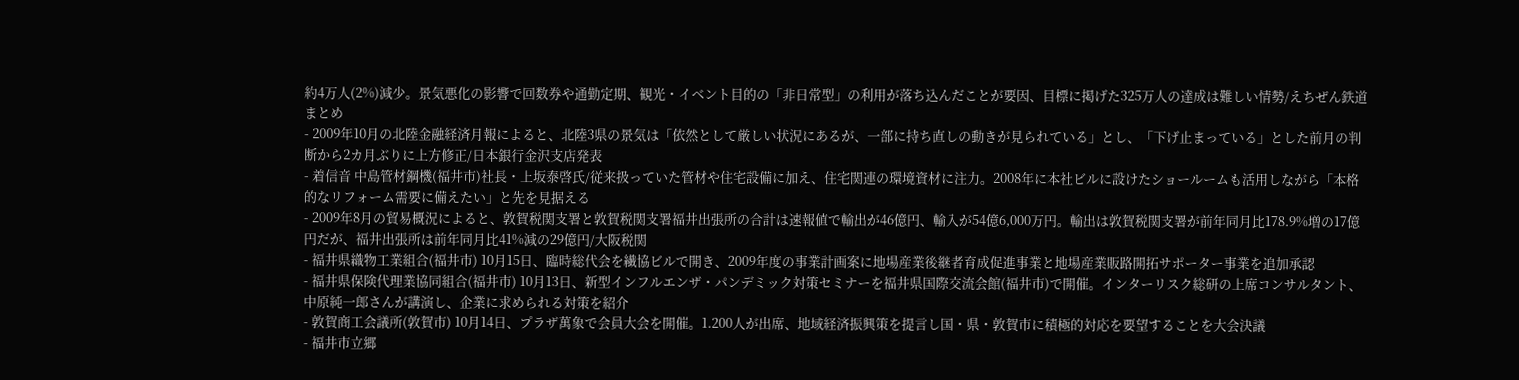約4万人(2%)減少。景気悪化の影響で回数券や通勤定期、観光・イベント目的の「非日常型」の利用が落ち込んだことが要因、目標に掲げた325万人の達成は難しい情勢/えちぜん鉄道まとめ
- 2009年10月の北陸金融経済月報によると、北陸3県の景気は「依然として厳しい状況にあるが、一部に持ち直しの動きが見られている」とし、「下げ止まっている」とした前月の判断から2カ月ぶりに上方修正/日本銀行金沢支店発表
- 着信音 中島管材鋼機(福井市)社長・上坂泰啓氏/従来扱っていた管材や住宅設備に加え、住宅関連の環境資材に注力。2008年に本社ビルに設けたショールームも活用しながら「本格的なリフォーム需要に備えたい」と先を見据える
- 2009年8月の貿易概況によると、敦賀税関支署と敦賀税関支署福井出張所の合計は速報値で輸出が46億円、輸入が54億6,000万円。輸出は敦賀税関支署が前年同月比178.9%増の17億円だが、福井出張所は前年同月比41%減の29億円/大阪税関
- 福井県織物工業組合(福井市) 10月15日、臨時総代会を繊協ビルで開き、2009年度の事業計画案に地場産業後継者育成促進事業と地場産業販路開拓サポーター事業を追加承認
- 福井県保険代理業協同組合(福井市) 10月13日、新型インフルエンザ・パンデミック対策セミナーを福井県国際交流会館(福井市)で開催。インターリスク総研の上席コンサルタント、中原純一郎さんが講演し、企業に求められる対策を紹介
- 敦賀商工会議所(敦賀市) 10月14日、プラザ萬象で会員大会を開催。1.200人が出席、地域経済振興策を提言し国・県・敦賀市に積極的対応を要望することを大会決議
- 福井市立郷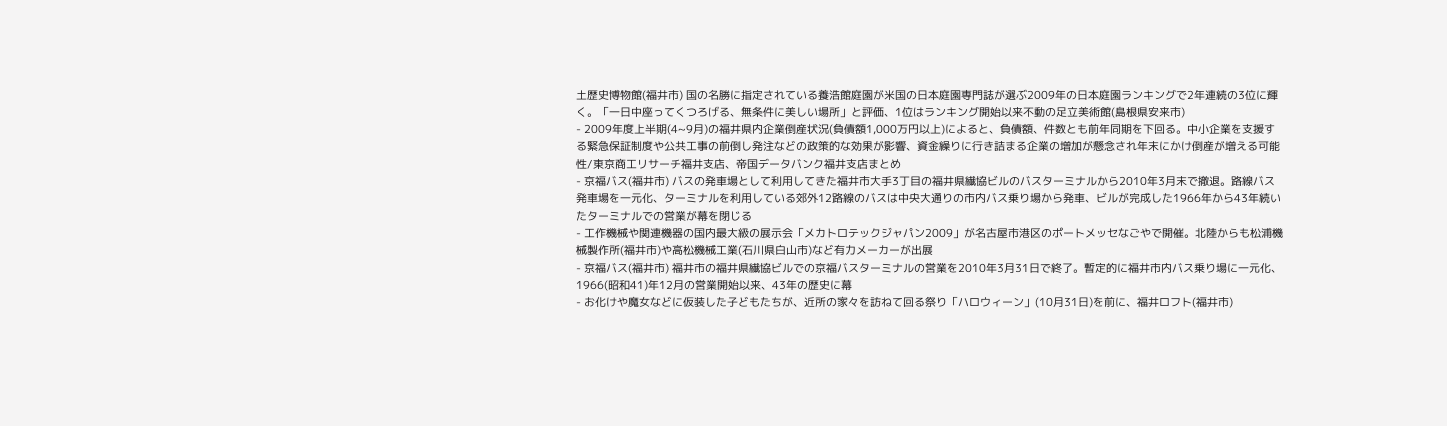土歴史博物館(福井市) 国の名勝に指定されている養浩館庭園が米国の日本庭園専門誌が選ぶ2009年の日本庭園ランキングで2年連続の3位に輝く。「一日中座ってくつろげる、無条件に美しい場所」と評価、1位はランキング開始以来不動の足立美術館(島根県安来市)
- 2009年度上半期(4~9月)の福井県内企業倒産状況(負債額1,000万円以上)によると、負債額、件数とも前年同期を下回る。中小企業を支援する緊急保証制度や公共工事の前倒し発注などの政策的な効果が影響、資金繰りに行き詰まる企業の増加が懸念され年末にかけ倒産が増える可能性/東京商工リサーチ福井支店、帝国データバンク福井支店まとめ
- 京福バス(福井市) バスの発車場として利用してきた福井市大手3丁目の福井県繊協ビルのバスターミナルから2010年3月末で撤退。路線バス発車場を一元化、ターミナルを利用している郊外12路線のバスは中央大通りの市内バス乗り場から発車、ビルが完成した1966年から43年続いたターミナルでの営業が幕を閉じる
- 工作機械や関連機器の国内最大級の展示会「メカトロテックジャパン2009」が名古屋市港区のポートメッセなごやで開催。北陸からも松浦機械製作所(福井市)や高松機械工業(石川県白山市)など有力メーカーが出展
- 京福バス(福井市) 福井市の福井県繊協ビルでの京福バスターミナルの営業を2010年3月31日で終了。暫定的に福井市内バス乗り場に一元化、1966(昭和41)年12月の営業開始以来、43年の歴史に幕
- お化けや魔女などに仮装した子どもたちが、近所の家々を訪ねて回る祭り「ハロウィーン」(10月31日)を前に、福井ロフト(福井市)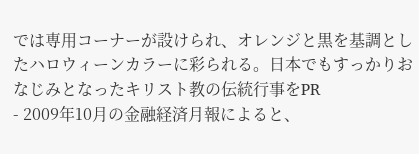では専用コーナーが設けられ、オレンジと黒を基調としたハロウィーンカラーに彩られる。日本でもすっかりおなじみとなったキリスト教の伝統行事をPR
- 2009年10月の金融経済月報によると、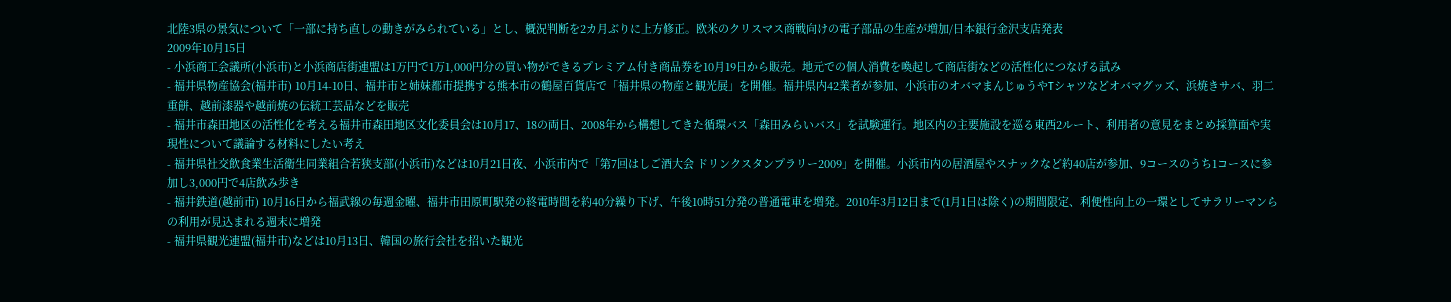北陸3県の景気について「一部に持ち直しの動きがみられている」とし、概況判断を2カ月ぶりに上方修正。欧米のクリスマス商戦向けの電子部品の生産が増加/日本銀行金沢支店発表
2009年10月15日
- 小浜商工会議所(小浜市)と小浜商店街連盟は1万円で1万1,000円分の買い物ができるプレミアム付き商品券を10月19日から販売。地元での個人消費を喚起して商店街などの活性化につなげる試み
- 福井県物産協会(福井市) 10月14-10日、福井市と姉妹都市提携する熊本市の鶴屋百貨店で「福井県の物産と観光展」を開催。福井県内42業者が参加、小浜市のオバマまんじゅうやTシャツなどオバマグッズ、浜焼きサバ、羽二重餅、越前漆器や越前焼の伝統工芸品などを販売
- 福井市森田地区の活性化を考える福井市森田地区文化委員会は10月17、18の両日、2008年から構想してきた循環バス「森田みらいバス」を試験運行。地区内の主要施設を巡る東西2ルート、利用者の意見をまとめ採算面や実現性について議論する材料にしたい考え
- 福井県社交飲食業生活衛生同業組合若狭支部(小浜市)などは10月21日夜、小浜市内で「第7回はしご酒大会 ドリンクスタンプラリー2009」を開催。小浜市内の居酒屋やスナックなど約40店が参加、9コースのうち1コースに参加し3,000円で4店飲み歩き
- 福井鉄道(越前市) 10月16日から福武線の毎週金曜、福井市田原町駅発の終電時間を約40分繰り下げ、午後10時51分発の普通電車を増発。2010年3月12日まで(1月1日は除く)の期間限定、利便性向上の一環としてサラリーマンらの利用が見込まれる週末に増発
- 福井県観光連盟(福井市)などは10月13日、韓国の旅行会社を招いた観光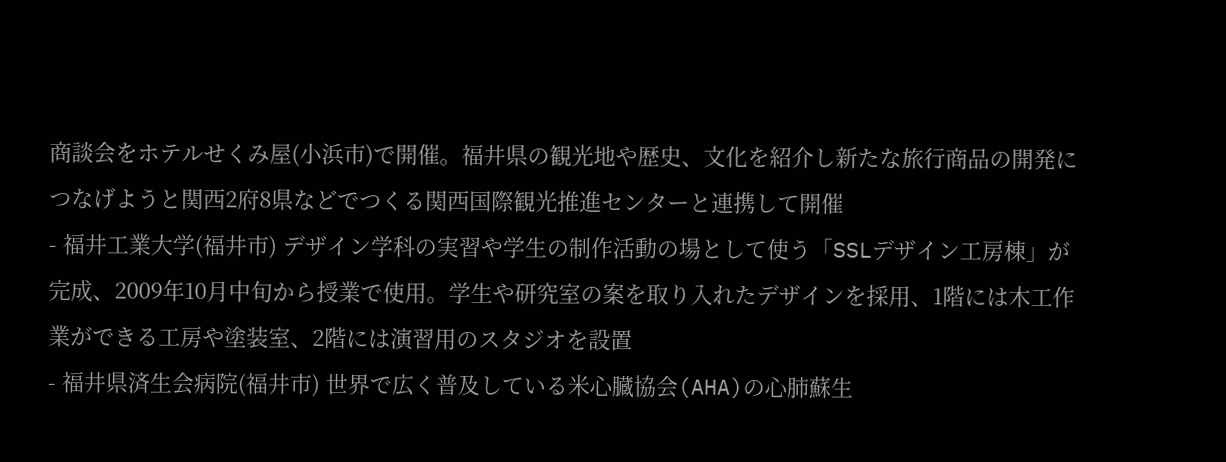商談会をホテルせくみ屋(小浜市)で開催。福井県の観光地や歴史、文化を紹介し新たな旅行商品の開発につなげようと関西2府8県などでつくる関西国際観光推進センターと連携して開催
- 福井工業大学(福井市) デザイン学科の実習や学生の制作活動の場として使う「SSLデザイン工房棟」が完成、2009年10月中旬から授業で使用。学生や研究室の案を取り入れたデザインを採用、1階には木工作業ができる工房や塗装室、2階には演習用のスタジオを設置
- 福井県済生会病院(福井市) 世界で広く普及している米心臓協会(AHA)の心肺蘇生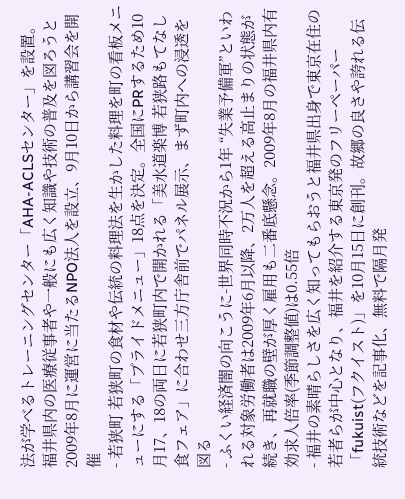法が学べるトレーニングセンター「AHA-ACLSセンター」を設置。福井県内の医療従事者や一般にも広く知識や技術の普及を図ろうと2009年8月に運営に当たるNPO法人を設立、9月10日から講習会を開催
- 若狭町 若狭町の食材や伝統の料理法を生かした料理を町の看板メニューにする「プライドメニュー」18点を決定。全国にPRするため10月17、18の両日に若狭町内で開かれる「美水道楽博 若狭路もてなし食フェア」に合わせ三方庁舎前でパネル展示、まず町内への浸透を図る
- ふくい経済闇の向こうに-世界同時不況から1年 “失業予備軍”といわれる対象労働者は2009年6月以降、2万人を超える高止まりの状態が続き、再就職の壁が厚く雇用も二番底懸念。2009年8月の福井県内有効求人倍率(季節調整値)は0.55倍
- 福井の素晴らしさを広く知ってもらおうと福井県出身で東京在住の若者らが中心となり、福井を紹介する東京発のフリーペーパー「fukuist(フクイスト)」を10月15日に創刊。故郷の良さや誇れる伝統技術などを記事化、無料で隔月発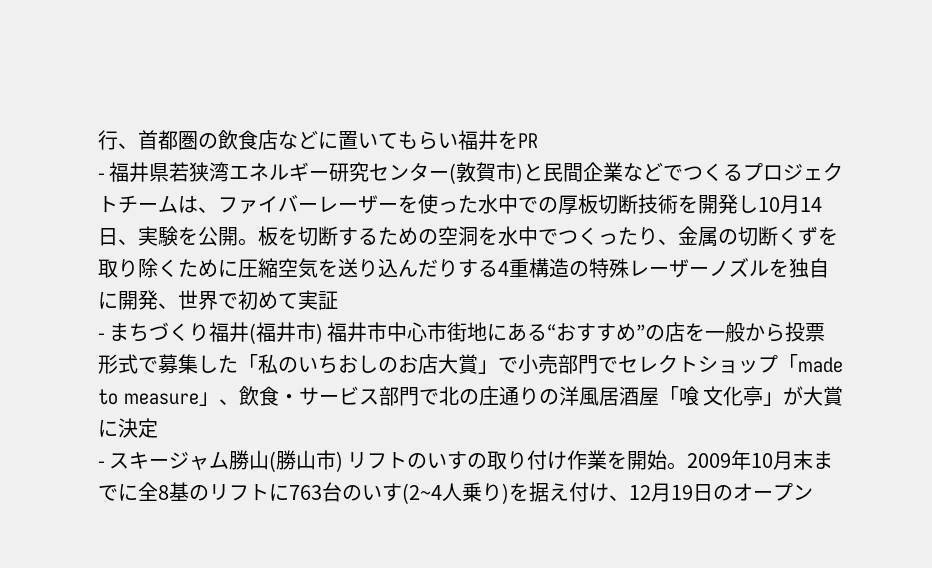行、首都圏の飲食店などに置いてもらい福井をPR
- 福井県若狭湾エネルギー研究センター(敦賀市)と民間企業などでつくるプロジェクトチームは、ファイバーレーザーを使った水中での厚板切断技術を開発し10月14日、実験を公開。板を切断するための空洞を水中でつくったり、金属の切断くずを取り除くために圧縮空気を送り込んだりする4重構造の特殊レーザーノズルを独自に開発、世界で初めて実証
- まちづくり福井(福井市) 福井市中心市街地にある“おすすめ”の店を一般から投票形式で募集した「私のいちおしのお店大賞」で小売部門でセレクトショップ「made to measure」、飲食・サービス部門で北の庄通りの洋風居酒屋「喰 文化亭」が大賞に決定
- スキージャム勝山(勝山市) リフトのいすの取り付け作業を開始。2009年10月末までに全8基のリフトに763台のいす(2~4人乗り)を据え付け、12月19日のオープン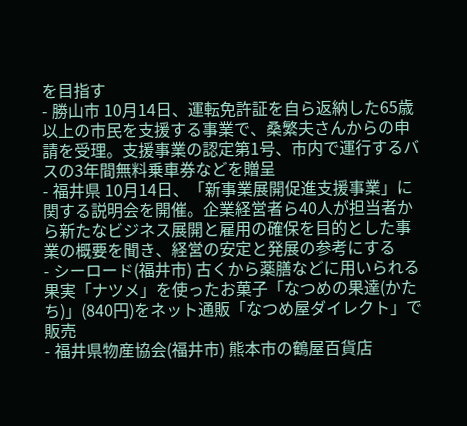を目指す
- 勝山市 10月14日、運転免許証を自ら返納した65歳以上の市民を支援する事業で、桑繁夫さんからの申請を受理。支援事業の認定第1号、市内で運行するバスの3年間無料乗車券などを贈呈
- 福井県 10月14日、「新事業展開促進支援事業」に関する説明会を開催。企業経営者ら40人が担当者から新たなビジネス展開と雇用の確保を目的とした事業の概要を聞き、経営の安定と発展の参考にする
- シーロード(福井市) 古くから薬膳などに用いられる果実「ナツメ」を使ったお菓子「なつめの果達(かたち)」(840円)をネット通販「なつめ屋ダイレクト」で販売
- 福井県物産協会(福井市) 熊本市の鶴屋百貨店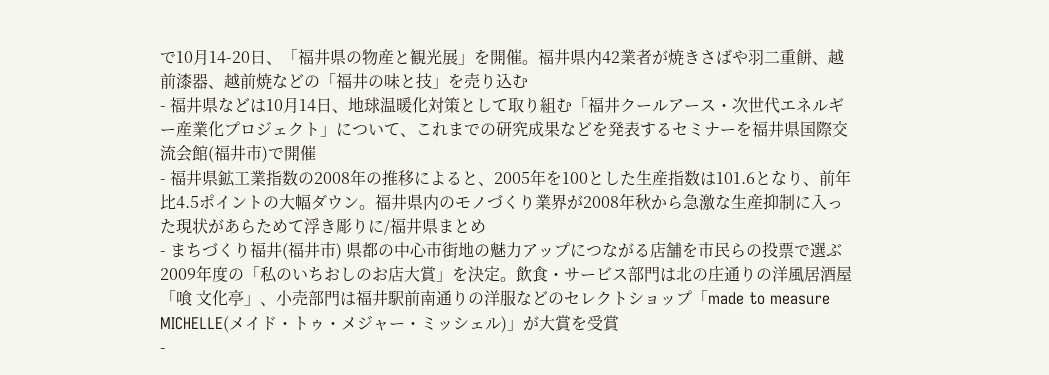で10月14-20日、「福井県の物産と観光展」を開催。福井県内42業者が焼きさばや羽二重餅、越前漆器、越前焼などの「福井の味と技」を売り込む
- 福井県などは10月14日、地球温暖化対策として取り組む「福井クールアース・次世代エネルギー産業化プロジェクト」について、これまでの研究成果などを発表するセミナーを福井県国際交流会館(福井市)で開催
- 福井県鉱工業指数の2008年の推移によると、2005年を100とした生産指数は101.6となり、前年比4.5ポイントの大幅ダウン。福井県内のモノづくり業界が2008年秋から急激な生産抑制に入った現状があらためて浮き彫りに/福井県まとめ
- まちづくり福井(福井市) 県都の中心市街地の魅力アップにつながる店舗を市民らの投票で選ぶ2009年度の「私のいちおしのお店大賞」を決定。飲食・サービス部門は北の庄通りの洋風居酒屋「喰 文化亭」、小売部門は福井駅前南通りの洋服などのセレクトショップ「made to measure MICHELLE(メイド・トゥ・メジャー・ミッシェル)」が大賞を受賞
-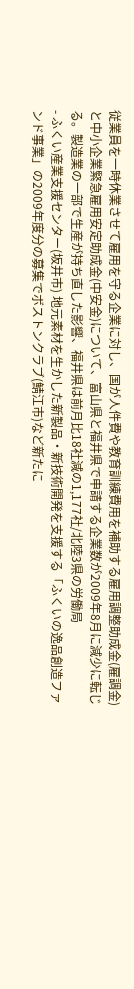従業員を一時休業させて雇用を守る企業に対し、国が人件費や教育訓練費用を補助する雇用調整助成金(雇調金)と中小企業緊急雇用安定助成金(中安金)について、富山県と福井県で申請する企業数が2009年8月に減少に転じる。製造業の一部で生産が持ち直した影響、福井県は前月比18社減の1,177社/北陸3県の労働局
- ふくい産業支援センター(坂井市) 地元素材を生かした新製品・新技術開発を支援する「ふくいの逸品創造ファンド事業」の2009年度分の募集でボストンクラブ(鯖江市)など新たに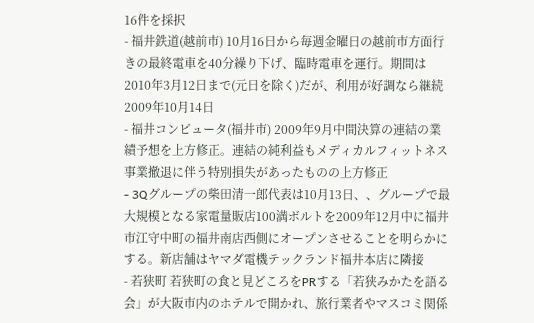16件を採択
- 福井鉄道(越前市) 10月16日から毎週金曜日の越前市方面行きの最終電車を40分繰り下げ、臨時電車を運行。期間は2010年3月12日まで(元日を除く)だが、利用が好調なら継続
2009年10月14日
- 福井コンピュータ(福井市) 2009年9月中間決算の連結の業績予想を上方修正。連結の純利益もメディカルフィットネス事業撤退に伴う特別損失があったものの上方修正
- 3Qグループの柴田清一郎代表は10月13日、、グループで最大規模となる家電量販店100満ボルトを2009年12月中に福井市江守中町の福井南店西側にオープンさせることを明らかにする。新店舗はヤマダ電機テックランド福井本店に隣接
- 若狭町 若狭町の食と見どころをPRする「若狭みかたを語る会」が大阪市内のホテルで開かれ、旅行業者やマスコミ関係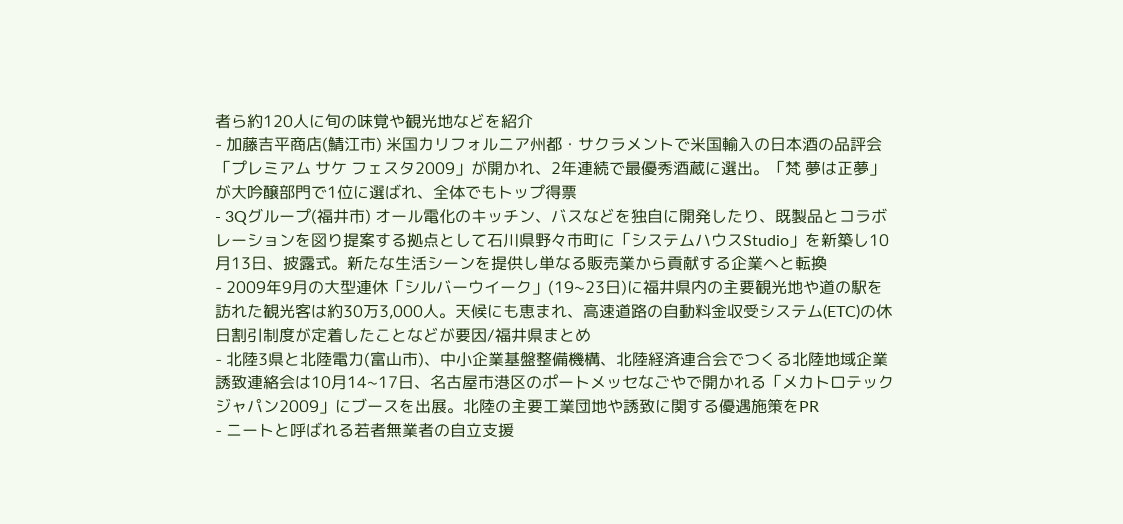者ら約120人に旬の味覚や観光地などを紹介
- 加藤吉平商店(鯖江市) 米国カリフォルニア州都・サクラメントで米国輸入の日本酒の品評会「プレミアム サケ フェスタ2009」が開かれ、2年連続で最優秀酒蔵に選出。「梵 夢は正夢」が大吟醸部門で1位に選ばれ、全体でもトップ得票
- 3Qグループ(福井市) オール電化のキッチン、バスなどを独自に開発したり、既製品とコラボレーションを図り提案する拠点として石川県野々市町に「システムハウスStudio」を新築し10月13日、披露式。新たな生活シーンを提供し単なる販売業から貢献する企業へと転換
- 2009年9月の大型連休「シルバーウイーク」(19~23日)に福井県内の主要観光地や道の駅を訪れた観光客は約30万3,000人。天候にも恵まれ、高速道路の自動料金収受システム(ETC)の休日割引制度が定着したことなどが要因/福井県まとめ
- 北陸3県と北陸電力(富山市)、中小企業基盤整備機構、北陸経済連合会でつくる北陸地域企業誘致連絡会は10月14~17日、名古屋市港区のポートメッセなごやで開かれる「メカトロテックジャパン2009」にブースを出展。北陸の主要工業団地や誘致に関する優遇施策をPR
- ニートと呼ばれる若者無業者の自立支援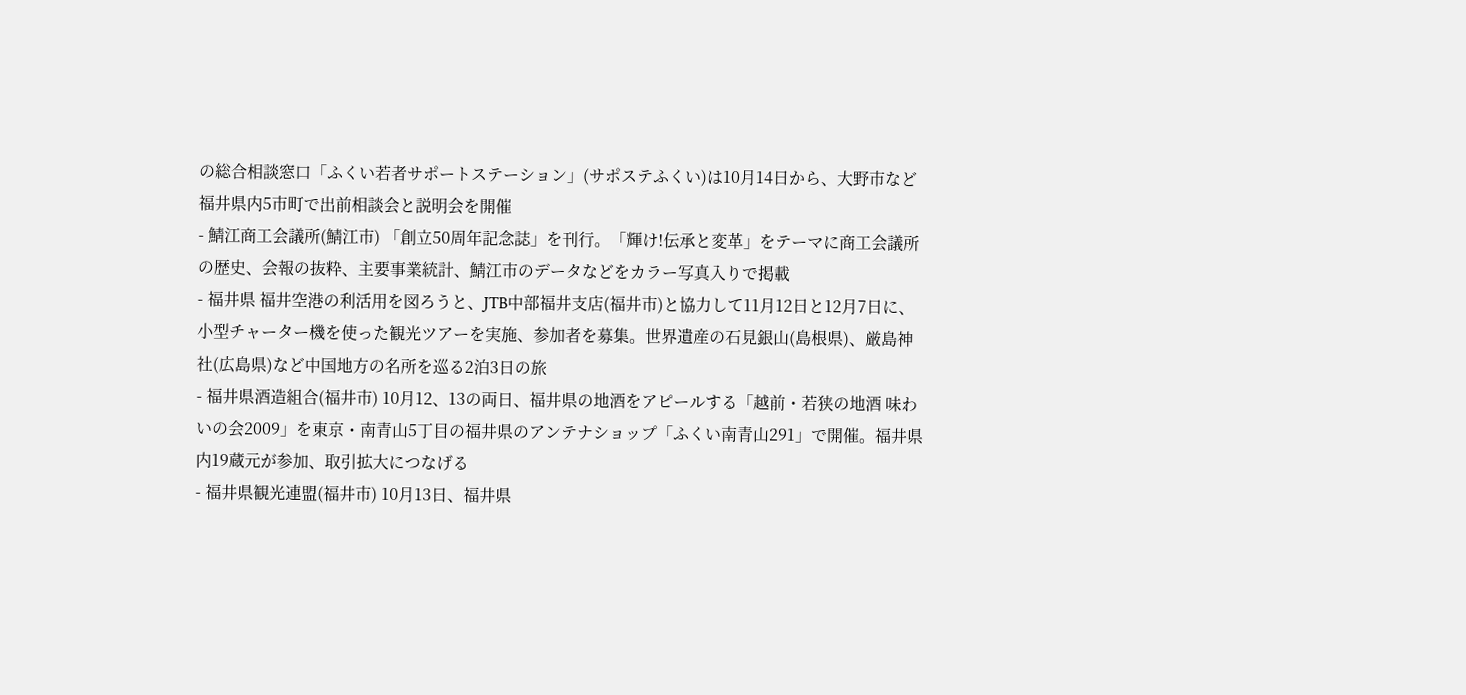の総合相談窓口「ふくい若者サポートステーション」(サポステふくい)は10月14日から、大野市など福井県内5市町で出前相談会と説明会を開催
- 鯖江商工会議所(鯖江市) 「創立50周年記念誌」を刊行。「輝け!伝承と変革」をテーマに商工会議所の歴史、会報の抜粋、主要事業統計、鯖江市のデータなどをカラー写真入りで掲載
- 福井県 福井空港の利活用を図ろうと、JTB中部福井支店(福井市)と協力して11月12日と12月7日に、小型チャーター機を使った観光ツアーを実施、参加者を募集。世界遺産の石見銀山(島根県)、厳島神社(広島県)など中国地方の名所を巡る2泊3日の旅
- 福井県酒造組合(福井市) 10月12、13の両日、福井県の地酒をアピールする「越前・若狭の地酒 味わいの会2009」を東京・南青山5丁目の福井県のアンテナショップ「ふくい南青山291」で開催。福井県内19蔵元が参加、取引拡大につなげる
- 福井県観光連盟(福井市) 10月13日、福井県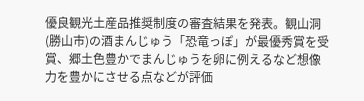優良観光土産品推奨制度の審査結果を発表。観山洞(勝山市)の酒まんじゅう「恐竜っぽ」が最優秀賞を受賞、郷土色豊かでまんじゅうを卵に例えるなど想像力を豊かにさせる点などが評価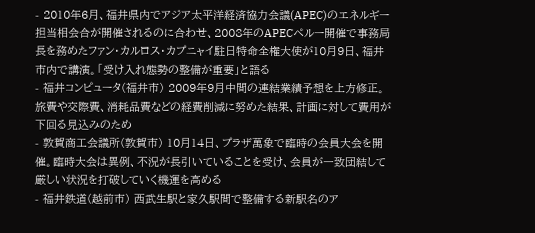- 2010年6月、福井県内でアジア太平洋経済協力会議(APEC)のエネルギー担当相会合が開催されるのに合わせ、2008年のAPECペルー開催で事務局長を務めたファン・カルロス・カプニャイ駐日特命全権大使が10月9日、福井市内で講演。「受け入れ態勢の整備が重要」と語る
- 福井コンピュータ(福井市) 2009年9月中間の連結業績予想を上方修正。旅費や交際費、消耗品費などの経費削減に努めた結果、計画に対して費用が下回る見込みのため
- 敦賀商工会議所(敦賀市) 10月14日、プラザ萬象で臨時の会員大会を開催。臨時大会は異例、不況が長引いていることを受け、会員が一致団結して厳しい状況を打破していく機運を高める
- 福井鉄道(越前市) 西武生駅と家久駅間で整備する新駅名のア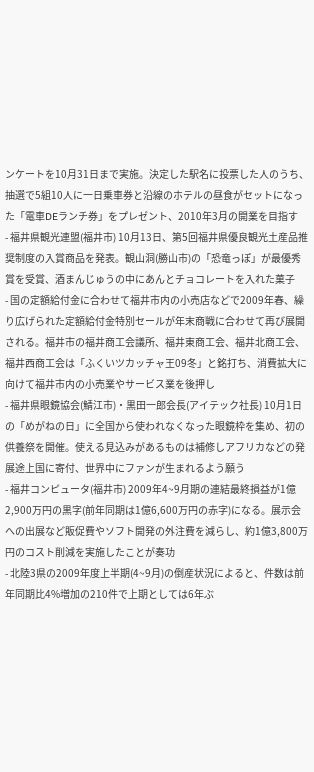ンケートを10月31日まで実施。決定した駅名に投票した人のうち、抽選で5組10人に一日乗車券と沿線のホテルの昼食がセットになった「電車DEランチ券」をプレゼント、2010年3月の開業を目指す
- 福井県観光連盟(福井市) 10月13日、第5回福井県優良観光土産品推奨制度の入賞商品を発表。観山洞(勝山市)の「恐竜っぽ」が最優秀賞を受賞、酒まんじゅうの中にあんとチョコレートを入れた菓子
- 国の定額給付金に合わせて福井市内の小売店などで2009年春、繰り広げられた定額給付金特別セールが年末商戦に合わせて再び展開される。福井市の福井商工会議所、福井東商工会、福井北商工会、福井西商工会は「ふくいツカッチャ王09冬」と銘打ち、消費拡大に向けて福井市内の小売業やサービス業を後押し
- 福井県眼鏡協会(鯖江市)・黒田一郎会長(アイテック社長) 10月1日の「めがねの日」に全国から使われなくなった眼鏡枠を集め、初の供養祭を開催。使える見込みがあるものは補修しアフリカなどの発展途上国に寄付、世界中にファンが生まれるよう願う
- 福井コンピュータ(福井市) 2009年4~9月期の連結最終損益が1億2,900万円の黒字(前年同期は1億6,600万円の赤字)になる。展示会への出展など販促費やソフト開発の外注費を減らし、約1億3,800万円のコスト削減を実施したことが奏功
- 北陸3県の2009年度上半期(4~9月)の倒産状況によると、件数は前年同期比4%増加の210件で上期としては6年ぶ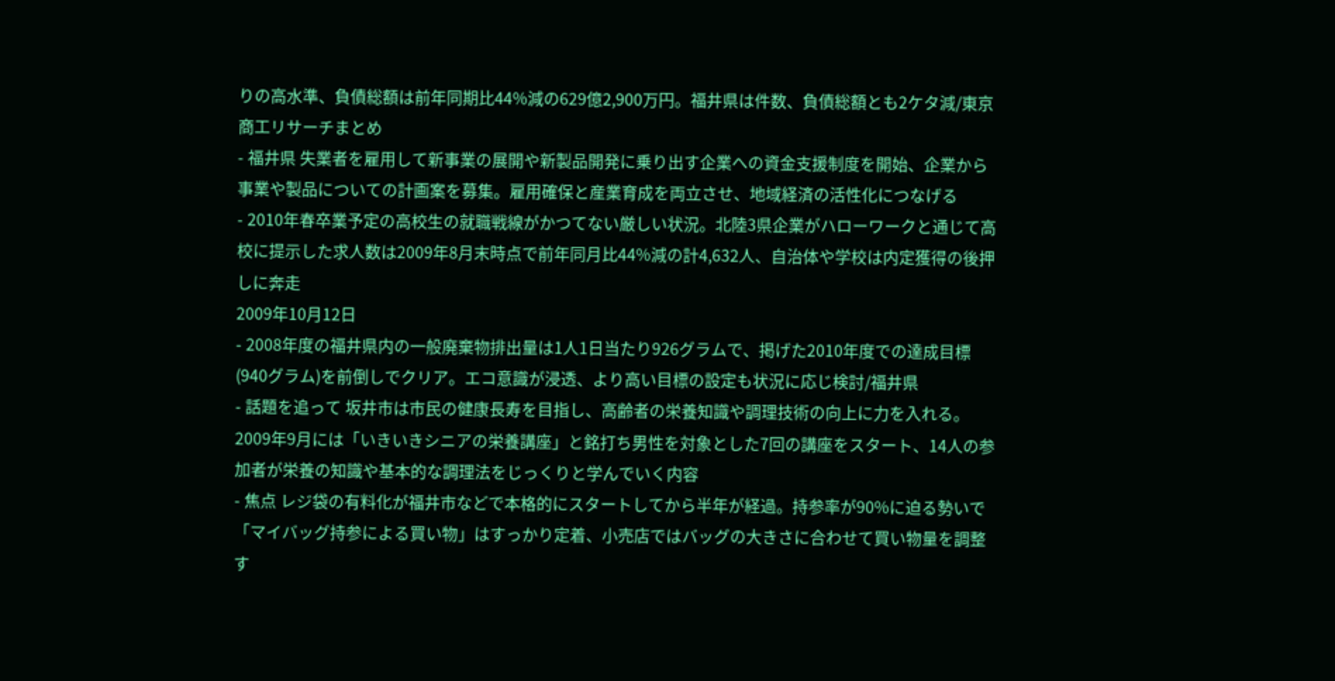りの高水準、負債総額は前年同期比44%減の629億2,900万円。福井県は件数、負債総額とも2ケタ減/東京商工リサーチまとめ
- 福井県 失業者を雇用して新事業の展開や新製品開発に乗り出す企業への資金支援制度を開始、企業から事業や製品についての計画案を募集。雇用確保と産業育成を両立させ、地域経済の活性化につなげる
- 2010年春卒業予定の高校生の就職戦線がかつてない厳しい状況。北陸3県企業がハローワークと通じて高校に提示した求人数は2009年8月末時点で前年同月比44%減の計4,632人、自治体や学校は内定獲得の後押しに奔走
2009年10月12日
- 2008年度の福井県内の一般廃棄物排出量は1人1日当たり926グラムで、掲げた2010年度での達成目標(940グラム)を前倒しでクリア。エコ意識が浸透、より高い目標の設定も状況に応じ検討/福井県
- 話題を追って 坂井市は市民の健康長寿を目指し、高齢者の栄養知識や調理技術の向上に力を入れる。2009年9月には「いきいきシニアの栄養講座」と銘打ち男性を対象とした7回の講座をスタート、14人の参加者が栄養の知識や基本的な調理法をじっくりと学んでいく内容
- 焦点 レジ袋の有料化が福井市などで本格的にスタートしてから半年が経過。持参率が90%に迫る勢いで「マイバッグ持参による買い物」はすっかり定着、小売店ではバッグの大きさに合わせて買い物量を調整す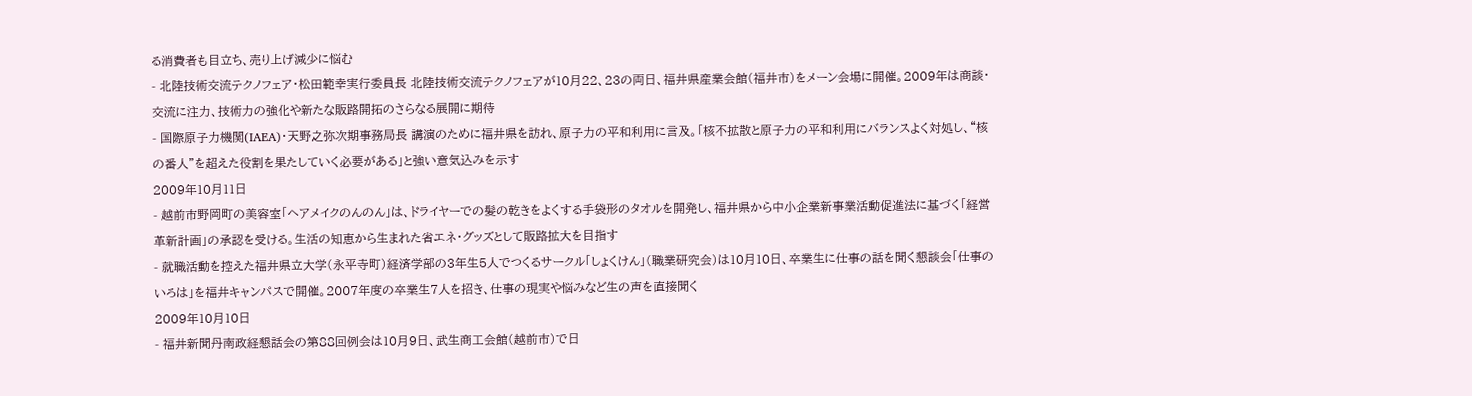る消費者も目立ち、売り上げ減少に悩む
- 北陸技術交流テクノフェア・松田範幸実行委員長 北陸技術交流テクノフェアが10月22、23の両日、福井県産業会館(福井市)をメーン会場に開催。2009年は商談・交流に注力、技術力の強化や新たな販路開拓のさらなる展開に期待
- 国際原子力機関(IAEA)・天野之弥次期事務局長 講演のために福井県を訪れ、原子力の平和利用に言及。「核不拡散と原子力の平和利用にバランスよく対処し、“核の番人”を超えた役割を果たしていく必要がある」と強い意気込みを示す
2009年10月11日
- 越前市野岡町の美容室「ヘアメイクのんのん」は、ドライヤーでの髪の乾きをよくする手袋形のタオルを開発し、福井県から中小企業新事業活動促進法に基づく「経営革新計画」の承認を受ける。生活の知恵から生まれた省エネ・グッズとして販路拡大を目指す
- 就職活動を控えた福井県立大学(永平寺町)経済学部の3年生5人でつくるサークル「しょくけん」(職業研究会)は10月10日、卒業生に仕事の話を聞く懇談会「仕事のいろは」を福井キャンパスで開催。2007年度の卒業生7人を招き、仕事の現実や悩みなど生の声を直接聞く
2009年10月10日
- 福井新聞丹南政経懇話会の第88回例会は10月9日、武生商工会館(越前市)で日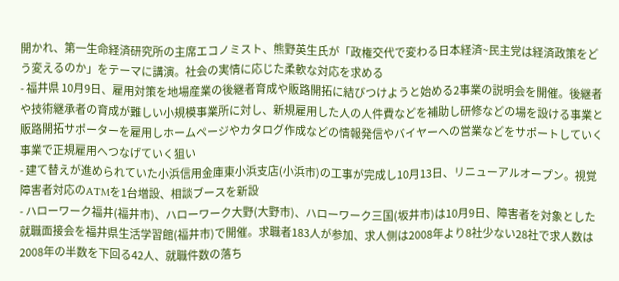開かれ、第一生命経済研究所の主席エコノミスト、熊野英生氏が「政権交代で変わる日本経済~民主党は経済政策をどう変えるのか」をテーマに講演。社会の実情に応じた柔軟な対応を求める
- 福井県 10月9日、雇用対策を地場産業の後継者育成や販路開拓に結びつけようと始める2事業の説明会を開催。後継者や技術継承者の育成が難しい小規模事業所に対し、新規雇用した人の人件費などを補助し研修などの場を設ける事業と販路開拓サポーターを雇用しホームページやカタログ作成などの情報発信やバイヤーへの営業などをサポートしていく事業で正規雇用へつなげていく狙い
- 建て替えが進められていた小浜信用金庫東小浜支店(小浜市)の工事が完成し10月13日、リニューアルオープン。視覚障害者対応のATMを1台増設、相談ブースを新設
- ハローワーク福井(福井市)、ハローワーク大野(大野市)、ハローワーク三国(坂井市)は10月9日、障害者を対象とした就職面接会を福井県生活学習館(福井市)で開催。求職者183人が参加、求人側は2008年より8社少ない28社で求人数は2008年の半数を下回る42人、就職件数の落ち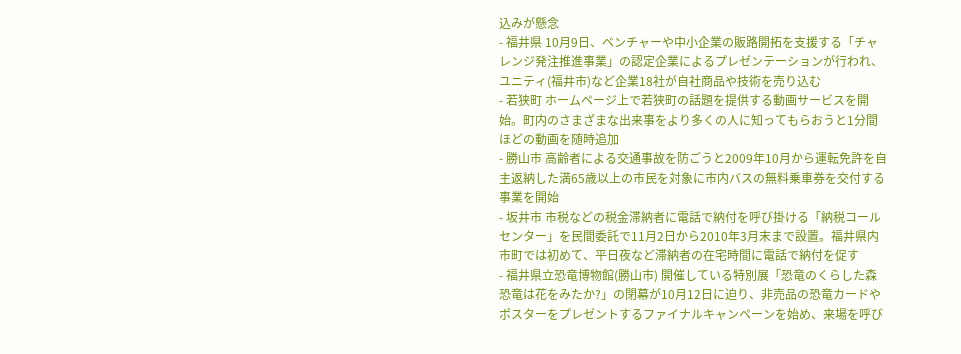込みが懸念
- 福井県 10月9日、ベンチャーや中小企業の販路開拓を支援する「チャレンジ発注推進事業」の認定企業によるプレゼンテーションが行われ、ユニティ(福井市)など企業18社が自社商品や技術を売り込む
- 若狭町 ホームページ上で若狭町の話題を提供する動画サービスを開始。町内のさまざまな出来事をより多くの人に知ってもらおうと1分間ほどの動画を随時追加
- 勝山市 高齢者による交通事故を防ごうと2009年10月から運転免許を自主返納した満65歳以上の市民を対象に市内バスの無料乗車券を交付する事業を開始
- 坂井市 市税などの税金滞納者に電話で納付を呼び掛ける「納税コールセンター」を民間委託で11月2日から2010年3月末まで設置。福井県内市町では初めて、平日夜など滞納者の在宅時間に電話で納付を促す
- 福井県立恐竜博物館(勝山市) 開催している特別展「恐竜のくらした森 恐竜は花をみたか?」の閉幕が10月12日に迫り、非売品の恐竜カードやポスターをプレゼントするファイナルキャンペーンを始め、来場を呼び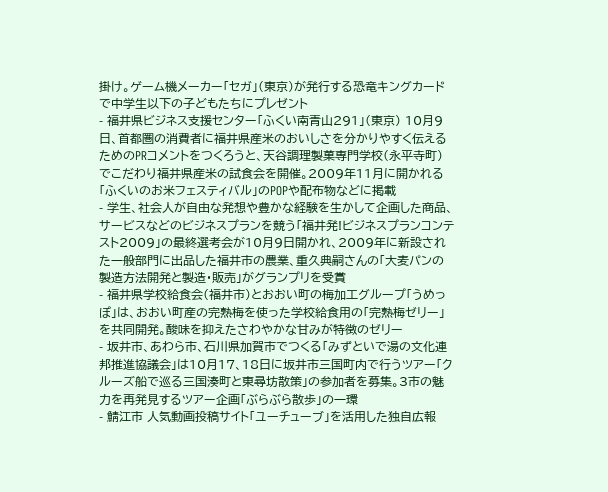掛け。ゲーム機メーカー「セガ」(東京)が発行する恐竜キングカードで中学生以下の子どもたちにプレゼント
- 福井県ビジネス支援センター「ふくい南青山291」(東京) 10月9日、首都圏の消費者に福井県産米のおいしさを分かりやすく伝えるためのPRコメントをつくろうと、天谷調理製菓専門学校(永平寺町)でこだわり福井県産米の試食会を開催。2009年11月に開かれる「ふくいのお米フェスティバル」のPOPや配布物などに掲載
- 学生、社会人が自由な発想や豊かな経験を生かして企画した商品、サービスなどのビジネスプランを競う「福井発!ビジネスプランコンテスト2009」の最終選考会が10月9日開かれ、2009年に新設された一般部門に出品した福井市の農業、重久典嗣さんの「大麦パンの製造方法開発と製造・販売」がグランプリを受賞
- 福井県学校給食会(福井市)とおおい町の梅加工グループ「うめっぽ」は、おおい町産の完熟梅を使った学校給食用の「完熟梅ゼリー」を共同開発。酸味を抑えたさわやかな甘みが特徴のゼリー
- 坂井市、あわら市、石川県加賀市でつくる「みずといで湯の文化連邦推進協議会」は10月17、18日に坂井市三国町内で行うツアー「クルーズ船で巡る三国湊町と東尋坊散策」の参加者を募集。3市の魅力を再発見するツアー企画「ぶらぶら散歩」の一環
- 鯖江市 人気動画投稿サイト「ユーチューブ」を活用した独自広報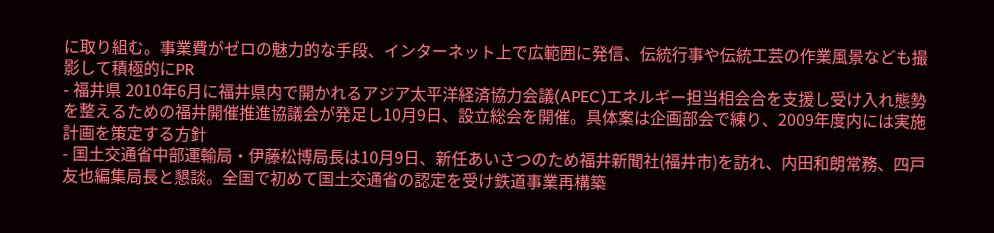に取り組む。事業費がゼロの魅力的な手段、インターネット上で広範囲に発信、伝統行事や伝統工芸の作業風景なども撮影して積極的にPR
- 福井県 2010年6月に福井県内で開かれるアジア太平洋経済協力会議(APEC)エネルギー担当相会合を支援し受け入れ態勢を整えるための福井開催推進協議会が発足し10月9日、設立総会を開催。具体案は企画部会で練り、2009年度内には実施計画を策定する方針
- 国土交通省中部運輸局・伊藤松博局長は10月9日、新任あいさつのため福井新聞社(福井市)を訪れ、内田和朗常務、四戸友也編集局長と懇談。全国で初めて国土交通省の認定を受け鉄道事業再構築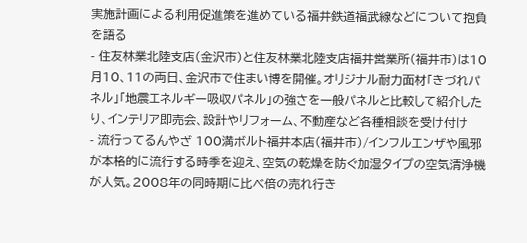実施計画による利用促進策を進めている福井鉄道福武線などについて抱負を語る
- 住友林業北陸支店(金沢市)と住友林業北陸支店福井営業所(福井市)は10月10、11の両日、金沢市で住まい博を開催。オリジナル耐力面材「きづれパネル」「地震エネルギー吸収パネル」の強さを一般パネルと比較して紹介したり、インテリア即売会、設計やリフォーム、不動産など各種相談を受け付け
- 流行ってるんやざ 100満ボルト福井本店(福井市)/インフルエンザや風邪が本格的に流行する時季を迎え、空気の乾燥を防ぐ加湿タイプの空気清浄機が人気。2008年の同時期に比べ倍の売れ行き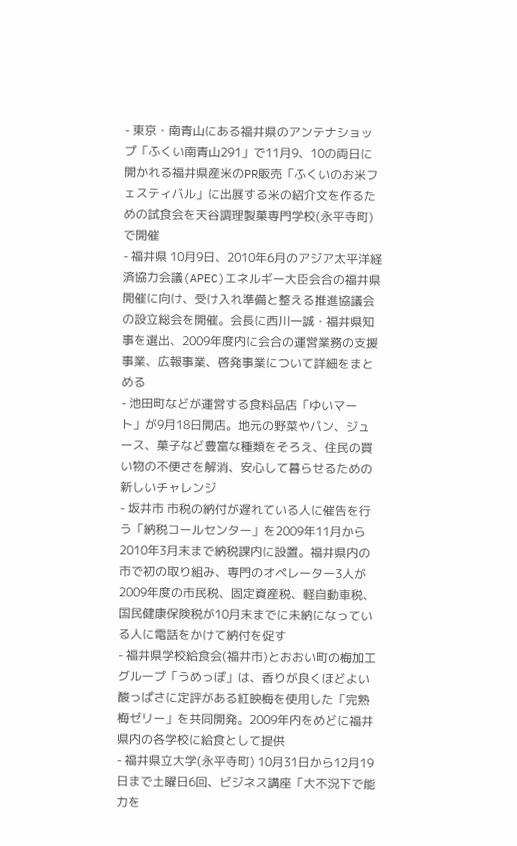- 東京・南青山にある福井県のアンテナショップ「ふくい南青山291」で11月9、10の両日に開かれる福井県産米のPR販売「ふくいのお米フェスティバル」に出展する米の紹介文を作るための試食会を天谷調理製菓専門学校(永平寺町)で開催
- 福井県 10月9日、2010年6月のアジア太平洋経済協力会議(APEC)エネルギー大臣会合の福井県開催に向け、受け入れ準備と整える推進協議会の設立総会を開催。会長に西川一誠・福井県知事を選出、2009年度内に会合の運営業務の支援事業、広報事業、啓発事業について詳細をまとめる
- 池田町などが運営する食料品店「ゆいマート」が9月18日開店。地元の野菜やパン、ジュース、菓子など豊富な種類をそろえ、住民の買い物の不便さを解消、安心して暮らせるための新しいチャレンジ
- 坂井市 市税の納付が遅れている人に催告を行う「納税コールセンター」を2009年11月から2010年3月末まで納税課内に設置。福井県内の市で初の取り組み、専門のオペレーター3人が2009年度の市民税、固定資産税、軽自動車税、国民健康保険税が10月末までに未納になっている人に電話をかけて納付を促す
- 福井県学校給食会(福井市)とおおい町の梅加工グループ「うめっぽ」は、香りが良くほどよい酸っぱさに定評がある紅映梅を使用した「完熟梅ゼリー」を共同開発。2009年内をめどに福井県内の各学校に給食として提供
- 福井県立大学(永平寺町) 10月31日から12月19日まで土曜日6回、ビジネス講座「大不況下で能力を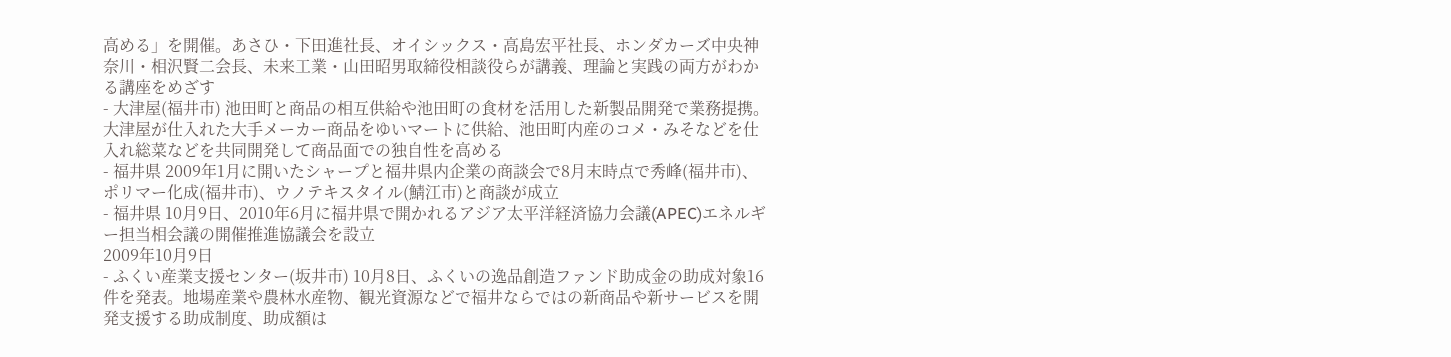高める」を開催。あさひ・下田進社長、オイシックス・高島宏平社長、ホンダカーズ中央神奈川・相沢賢二会長、未来工業・山田昭男取締役相談役らが講義、理論と実践の両方がわかる講座をめざす
- 大津屋(福井市) 池田町と商品の相互供給や池田町の食材を活用した新製品開発で業務提携。大津屋が仕入れた大手メーカー商品をゆいマートに供給、池田町内産のコメ・みそなどを仕入れ総菜などを共同開発して商品面での独自性を高める
- 福井県 2009年1月に開いたシャープと福井県内企業の商談会で8月末時点で秀峰(福井市)、ポリマー化成(福井市)、ウノテキスタイル(鯖江市)と商談が成立
- 福井県 10月9日、2010年6月に福井県で開かれるアジア太平洋経済協力会議(APEC)エネルギー担当相会議の開催推進協議会を設立
2009年10月9日
- ふくい産業支援センター(坂井市) 10月8日、ふくいの逸品創造ファンド助成金の助成対象16件を発表。地場産業や農林水産物、観光資源などで福井ならではの新商品や新サービスを開発支援する助成制度、助成額は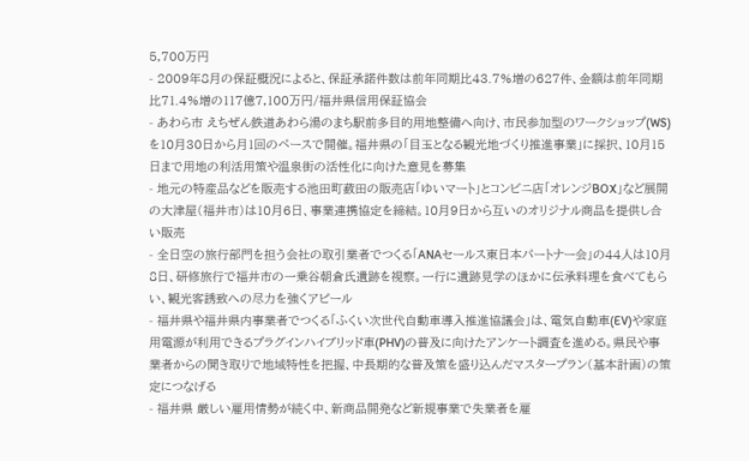5,700万円
- 2009年8月の保証概況によると、保証承諾件数は前年同期比43.7%増の627件、金額は前年同期比71.4%増の117億7,100万円/福井県信用保証協会
- あわら市 えちぜん鉄道あわら湯のまち駅前多目的用地整備へ向け、市民参加型のワークショップ(WS)を10月30日から月1回のペースで開催。福井県の「目玉となる観光地づくり推進事業」に採択、10月15日まで用地の利活用策や温泉街の活性化に向けた意見を募集
- 地元の特産品などを販売する池田町薮田の販売店「ゆいマート」とコンビニ店「オレンジBOX」など展開の大津屋(福井市)は10月6日、事業連携協定を締結。10月9日から互いのオリジナル商品を提供し合い販売
- 全日空の旅行部門を担う会社の取引業者でつくる「ANAセールス東日本パートナー会」の44人は10月8日、研修旅行で福井市の一乗谷朝倉氏遺跡を視察。一行に遺跡見学のほかに伝承料理を食べてもらい、観光客誘致への尽力を強くアピール
- 福井県や福井県内事業者でつくる「ふくい次世代自動車導入推進協議会」は、電気自動車(EV)や家庭用電源が利用できるプラグインハイブリッド車(PHV)の普及に向けたアンケート調査を進める。県民や事業者からの聞き取りで地域特性を把握、中長期的な普及策を盛り込んだマスタープラン(基本計画)の策定につなげる
- 福井県 厳しい雇用情勢が続く中、新商品開発など新規事業で失業者を雇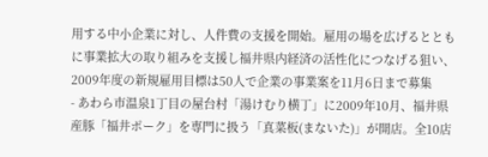用する中小企業に対し、人件費の支援を開始。雇用の場を広げるとともに事業拡大の取り組みを支援し福井県内経済の活性化につなげる狙い、2009年度の新規雇用目標は50人で企業の事業案を11月6日まで募集
- あわら市温泉1丁目の屋台村「湯けむり横丁」に2009年10月、福井県産豚「福井ポーク」を専門に扱う「真菜板(まないた)」が開店。全10店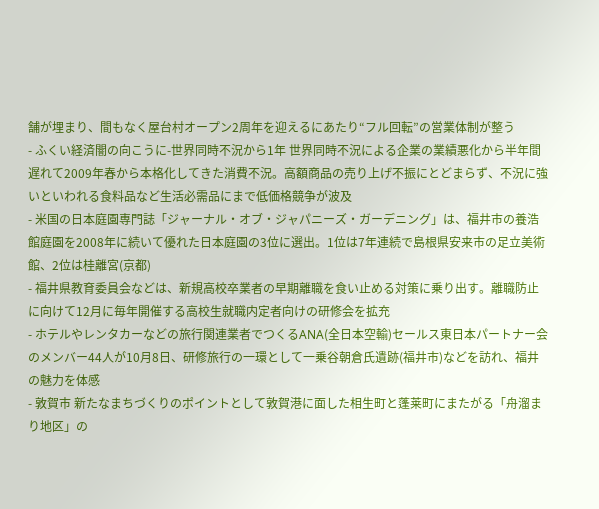舗が埋まり、間もなく屋台村オープン2周年を迎えるにあたり“フル回転”の営業体制が整う
- ふくい経済闇の向こうに-世界同時不況から1年 世界同時不況による企業の業績悪化から半年間遅れて2009年春から本格化してきた消費不況。高額商品の売り上げ不振にとどまらず、不況に強いといわれる食料品など生活必需品にまで低価格競争が波及
- 米国の日本庭園専門誌「ジャーナル・オブ・ジャパニーズ・ガーデニング」は、福井市の養浩館庭園を2008年に続いて優れた日本庭園の3位に選出。1位は7年連続で島根県安来市の足立美術館、2位は桂離宮(京都)
- 福井県教育委員会などは、新規高校卒業者の早期離職を食い止める対策に乗り出す。離職防止に向けて12月に毎年開催する高校生就職内定者向けの研修会を拡充
- ホテルやレンタカーなどの旅行関連業者でつくるANA(全日本空輸)セールス東日本パートナー会のメンバー44人が10月8日、研修旅行の一環として一乗谷朝倉氏遺跡(福井市)などを訪れ、福井の魅力を体感
- 敦賀市 新たなまちづくりのポイントとして敦賀港に面した相生町と蓬莱町にまたがる「舟溜まり地区」の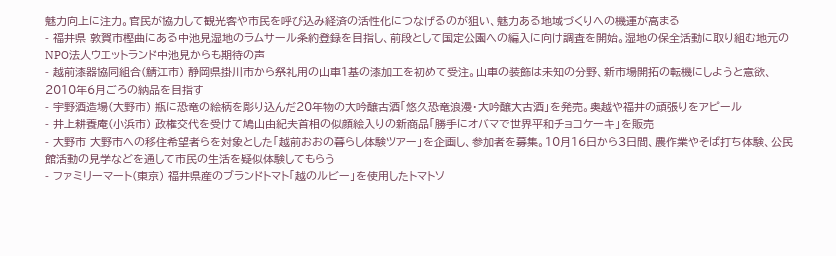魅力向上に注力。官民が協力して観光客や市民を呼び込み経済の活性化につなげるのが狙い、魅力ある地域づくりへの機運が高まる
- 福井県 敦賀市樫曲にある中池見湿地のラムサール条約登録を目指し、前段として国定公園への編入に向け調査を開始。湿地の保全活動に取り組む地元のNPO法人ウエットランド中池見からも期待の声
- 越前漆器協同組合(鯖江市) 静岡県掛川市から祭礼用の山車1基の漆加工を初めて受注。山車の装飾は未知の分野、新市場開拓の転機にしようと意欲、2010年6月ごろの納品を目指す
- 宇野酒造場(大野市) 瓶に恐竜の絵柄を彫り込んだ20年物の大吟醸古酒「悠久恐竜浪漫・大吟醸大古酒」を発売。奥越や福井の頑張りをアピール
- 井上耕養庵(小浜市) 政権交代を受けて鳩山由紀夫首相の似顔絵入りの新商品「勝手にオバマで世界平和チョコケーキ」を販売
- 大野市 大野市への移住希望者らを対象とした「越前おおの暮らし体験ツアー」を企画し、参加者を募集。10月16日から3日間、農作業やそば打ち体験、公民館活動の見学などを通して市民の生活を疑似体験してもらう
- ファミリーマート(東京) 福井県産のブランドトマト「越のルビー」を使用したトマトソ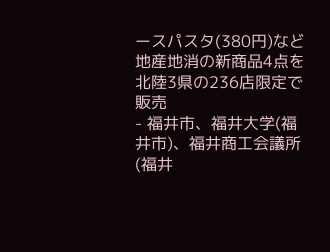ースパスタ(380円)など地産地消の新商品4点を北陸3県の236店限定で販売
- 福井市、福井大学(福井市)、福井商工会議所(福井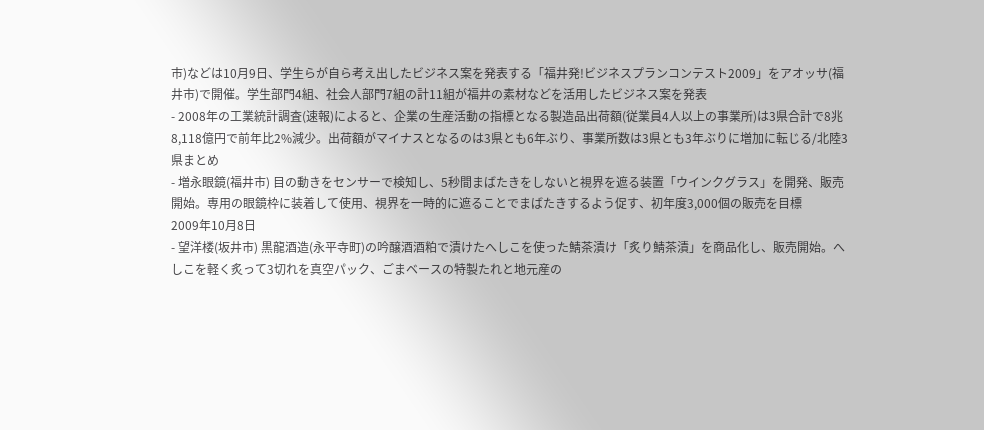市)などは10月9日、学生らが自ら考え出したビジネス案を発表する「福井発!ビジネスプランコンテスト2009」をアオッサ(福井市)で開催。学生部門4組、社会人部門7組の計11組が福井の素材などを活用したビジネス案を発表
- 2008年の工業統計調査(速報)によると、企業の生産活動の指標となる製造品出荷額(従業員4人以上の事業所)は3県合計で8兆8,118億円で前年比2%減少。出荷額がマイナスとなるのは3県とも6年ぶり、事業所数は3県とも3年ぶりに増加に転じる/北陸3県まとめ
- 増永眼鏡(福井市) 目の動きをセンサーで検知し、5秒間まばたきをしないと視界を遮る装置「ウインクグラス」を開発、販売開始。専用の眼鏡枠に装着して使用、視界を一時的に遮ることでまばたきするよう促す、初年度3,000個の販売を目標
2009年10月8日
- 望洋楼(坂井市) 黒龍酒造(永平寺町)の吟醸酒酒粕で漬けたへしこを使った鯖茶漬け「炙り鯖茶漬」を商品化し、販売開始。へしこを軽く炙って3切れを真空パック、ごまベースの特製たれと地元産の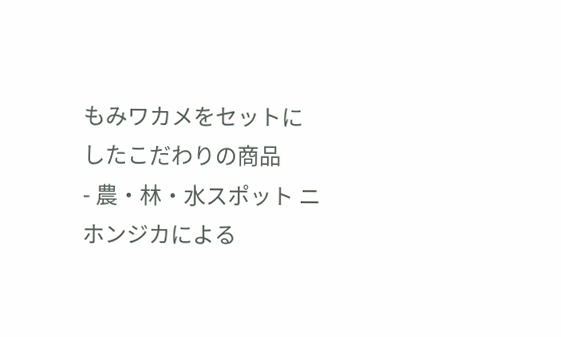もみワカメをセットにしたこだわりの商品
- 農・林・水スポット ニホンジカによる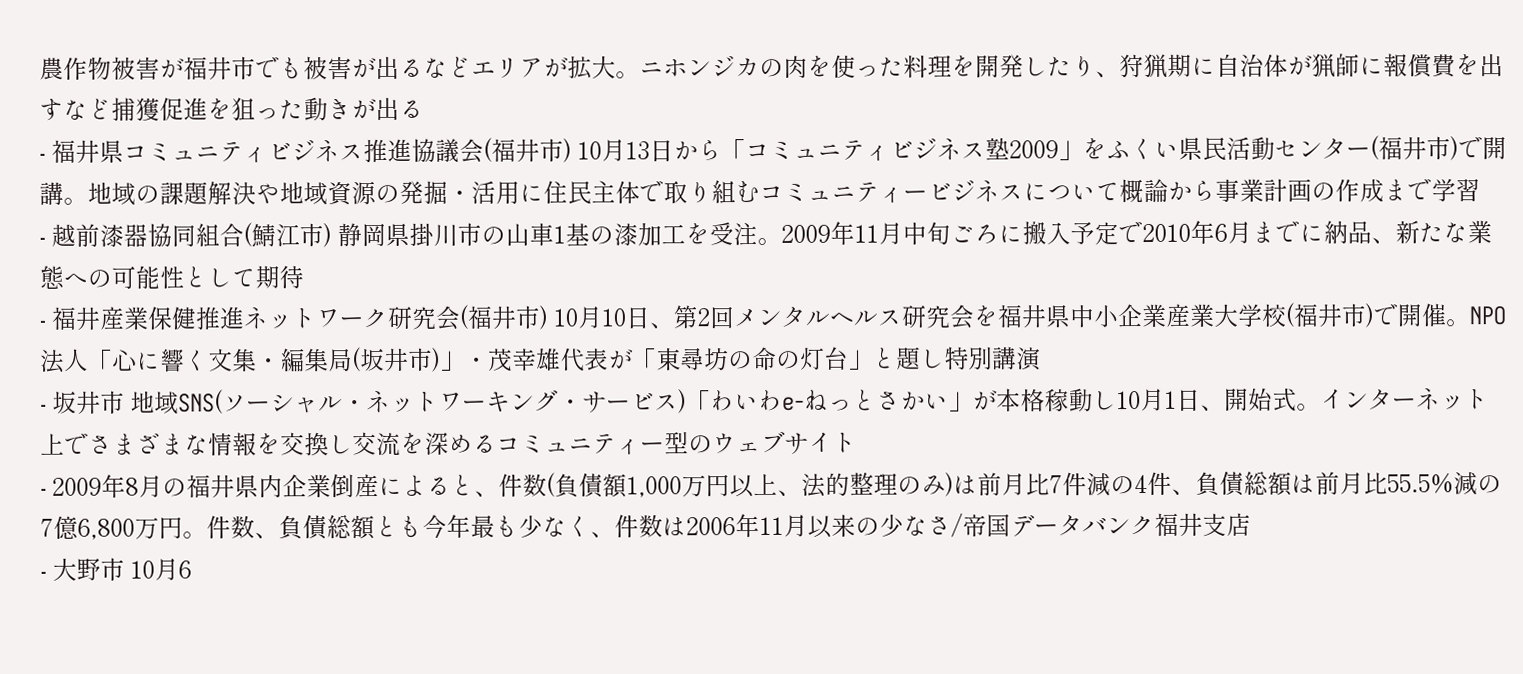農作物被害が福井市でも被害が出るなどエリアが拡大。ニホンジカの肉を使った料理を開発したり、狩猟期に自治体が猟師に報償費を出すなど捕獲促進を狙った動きが出る
- 福井県コミュニティビジネス推進協議会(福井市) 10月13日から「コミュニティビジネス塾2009」をふくい県民活動センター(福井市)で開講。地域の課題解決や地域資源の発掘・活用に住民主体で取り組むコミュニティービジネスについて概論から事業計画の作成まで学習
- 越前漆器協同組合(鯖江市) 静岡県掛川市の山車1基の漆加工を受注。2009年11月中旬ごろに搬入予定で2010年6月までに納品、新たな業態への可能性として期待
- 福井産業保健推進ネットワーク研究会(福井市) 10月10日、第2回メンタルヘルス研究会を福井県中小企業産業大学校(福井市)で開催。NPO法人「心に響く文集・編集局(坂井市)」・茂幸雄代表が「東尋坊の命の灯台」と題し特別講演
- 坂井市 地域SNS(ソーシャル・ネットワーキング・サービス)「わいわe-ねっとさかい」が本格稼動し10月1日、開始式。インターネット上でさまざまな情報を交換し交流を深めるコミュニティー型のウェブサイト
- 2009年8月の福井県内企業倒産によると、件数(負債額1,000万円以上、法的整理のみ)は前月比7件減の4件、負債総額は前月比55.5%減の7億6,800万円。件数、負債総額とも今年最も少なく、件数は2006年11月以来の少なさ/帝国データバンク福井支店
- 大野市 10月6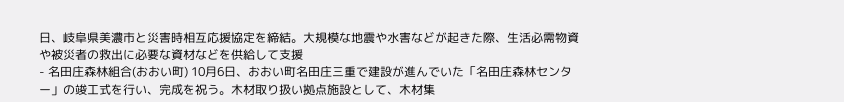日、岐阜県美濃市と災害時相互応援協定を締結。大規模な地震や水害などが起きた際、生活必需物資や被災者の救出に必要な資材などを供給して支援
- 名田庄森林組合(おおい町) 10月6日、おおい町名田庄三重で建設が進んでいた「名田庄森林センター」の竣工式を行い、完成を祝う。木材取り扱い拠点施設として、木材集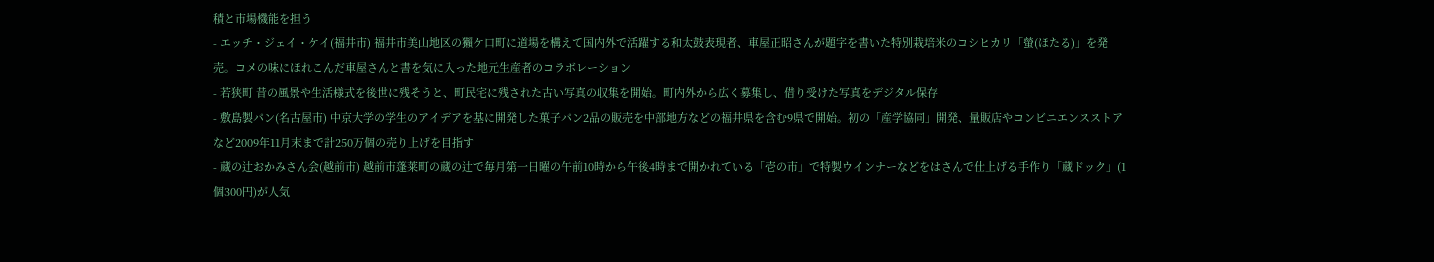積と市場機能を担う
- エッチ・ジェイ・ケイ(福井市) 福井市美山地区の獺ケ口町に道場を構えて国内外で活躍する和太鼓表現者、車屋正昭さんが題字を書いた特別栽培米のコシヒカリ「螢(ほたる)」を発売。コメの味にほれこんだ車屋さんと書を気に入った地元生産者のコラボレーション
- 若狭町 昔の風景や生活様式を後世に残そうと、町民宅に残された古い写真の収集を開始。町内外から広く募集し、借り受けた写真をデジタル保存
- 敷島製パン(名古屋市) 中京大学の学生のアイデアを基に開発した菓子パン2品の販売を中部地方などの福井県を含む9県で開始。初の「産学協同」開発、量販店やコンビニエンスストアなど2009年11月末まで計250万個の売り上げを目指す
- 蔵の辻おかみさん会(越前市) 越前市蓬莱町の蔵の辻で毎月第一日曜の午前10時から午後4時まで開かれている「壱の市」で特製ウインナーなどをはさんで仕上げる手作り「蔵ドック」(1個300円)が人気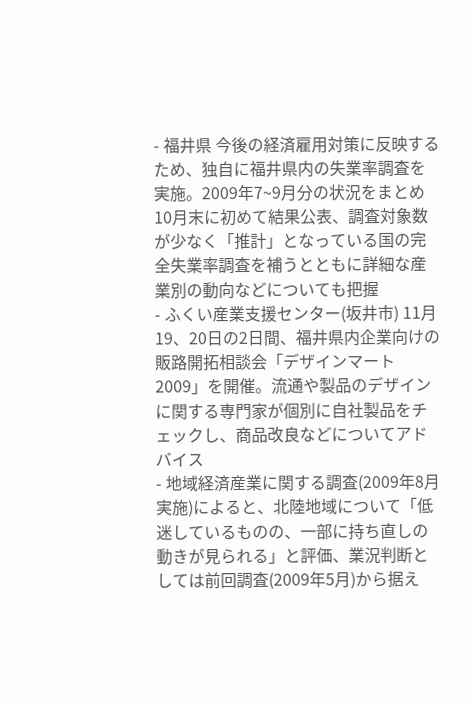- 福井県 今後の経済雇用対策に反映するため、独自に福井県内の失業率調査を実施。2009年7~9月分の状況をまとめ10月末に初めて結果公表、調査対象数が少なく「推計」となっている国の完全失業率調査を補うとともに詳細な産業別の動向などについても把握
- ふくい産業支援センター(坂井市) 11月19、20日の2日間、福井県内企業向けの販路開拓相談会「デザインマート2009」を開催。流通や製品のデザインに関する専門家が個別に自社製品をチェックし、商品改良などについてアドバイス
- 地域経済産業に関する調査(2009年8月実施)によると、北陸地域について「低迷しているものの、一部に持ち直しの動きが見られる」と評価、業況判断としては前回調査(2009年5月)から据え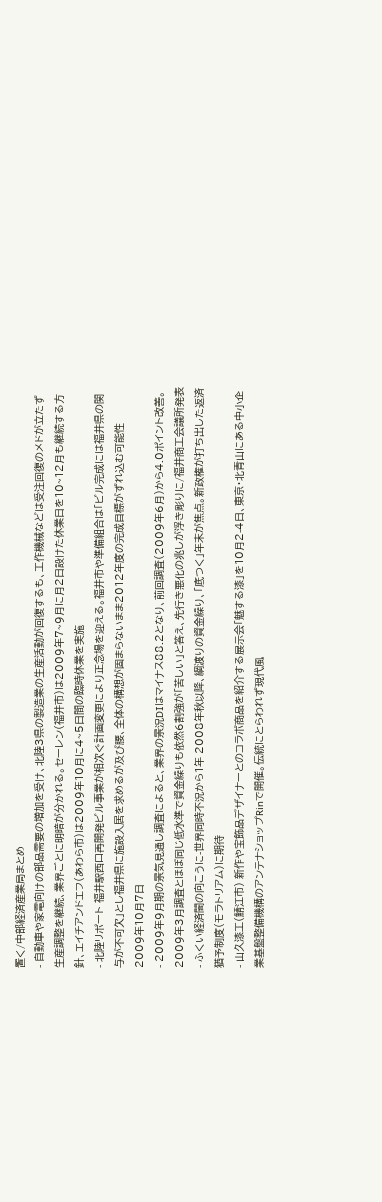置く/中部経済産業局まとめ
- 自動車や家電向けの部品需要の増加を受け、北陸3県の製造業の生産活動が回復するも、工作機械などは受注回復のメドが立たず生産調整を継続、業界ごとに明暗が分かれる。セーレン(福井市)は2009年7~9月に月2日設けた休業日を10~12月も継続する方針、エイチアンドエフ(あわら市)は2009年10月に4~5日間の臨時休業を実施
- 北陸リポート 福井駅西口再開発ビル事業が相次ぐ計画変更により正念場を迎える。福井市や準備組合は「ビル完成には福井県の関与が不可欠」とし福井県に施設入居を求めるが及び腰、全体の構想が固まらないまま2012年度の完成目標がずれ込む可能性
2009年10月7日
- 2009年9月期の景気見通し調査によると、業界の景況DIはマイナス88.2となり、前回調査(2009年6月)から4.0ポイント改善。2009年3月調査とほぼ同じ低水準で資金繰りも依然6割強が「苦しい」と答え、先行き悪化の兆しが浮き彫りに/福井商工会議所発表
- ふくい経済闇の向こうに-世界同時不況から1年 2008年秋以降、綱渡りの資金繰り、「底つく」年末が焦点。新政権が打ち出した返済猶予制度(モラトリアム)に期待
- 山久漆工(鯖江市) 新作や宝飾品デザイナーとのコラボ商品を紹介する展示会「魅する漆」を10月2-4日、東京・北青山にある中小企業基盤整備機構のアンテナショップRinで開催。伝統にとらわれず現代風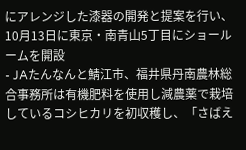にアレンジした漆器の開発と提案を行い、10月13日に東京・南青山5丁目にショールームを開設
- JAたんなんと鯖江市、福井県丹南農林総合事務所は有機肥料を使用し減農薬で栽培しているコシヒカリを初収穫し、「さばえ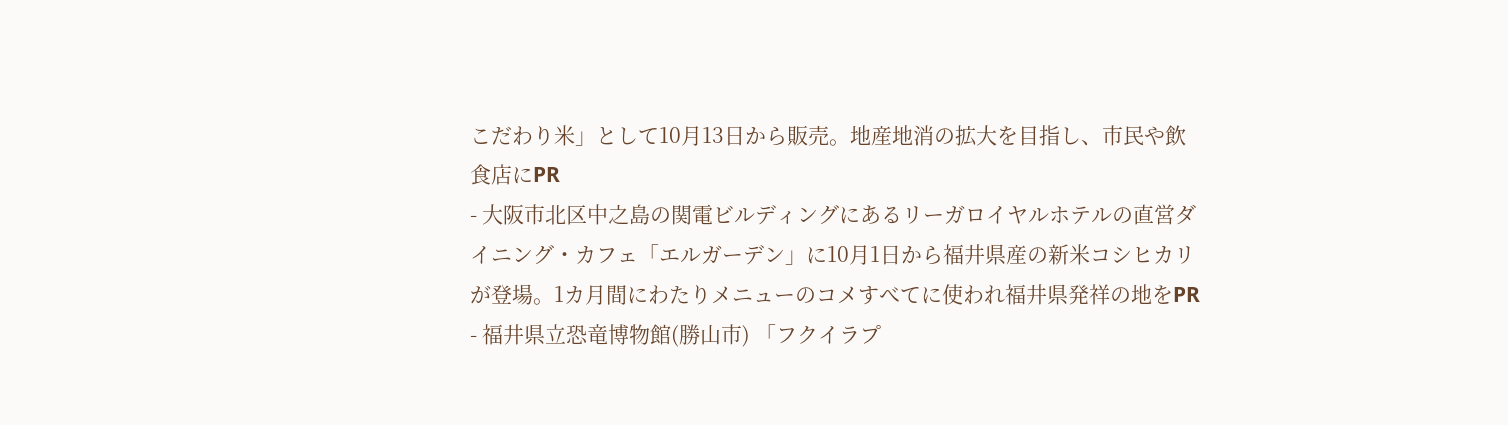こだわり米」として10月13日から販売。地産地消の拡大を目指し、市民や飲食店にPR
- 大阪市北区中之島の関電ビルディングにあるリーガロイヤルホテルの直営ダイニング・カフェ「エルガーデン」に10月1日から福井県産の新米コシヒカリが登場。1カ月間にわたりメニューのコメすべてに使われ福井県発祥の地をPR
- 福井県立恐竜博物館(勝山市) 「フクイラプ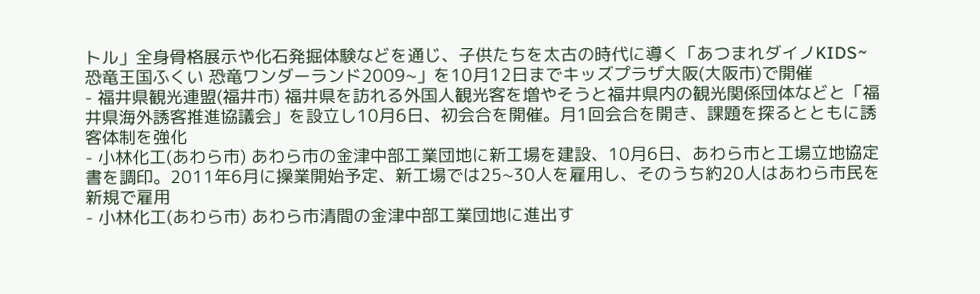トル」全身骨格展示や化石発掘体験などを通じ、子供たちを太古の時代に導く「あつまれダイノKIDS~恐竜王国ふくい 恐竜ワンダーランド2009~」を10月12日までキッズプラザ大阪(大阪市)で開催
- 福井県観光連盟(福井市) 福井県を訪れる外国人観光客を増やそうと福井県内の観光関係団体などと「福井県海外誘客推進協議会」を設立し10月6日、初会合を開催。月1回会合を開き、課題を探るとともに誘客体制を強化
- 小林化工(あわら市) あわら市の金津中部工業団地に新工場を建設、10月6日、あわら市と工場立地協定書を調印。2011年6月に操業開始予定、新工場では25~30人を雇用し、そのうち約20人はあわら市民を新規で雇用
- 小林化工(あわら市) あわら市清間の金津中部工業団地に進出す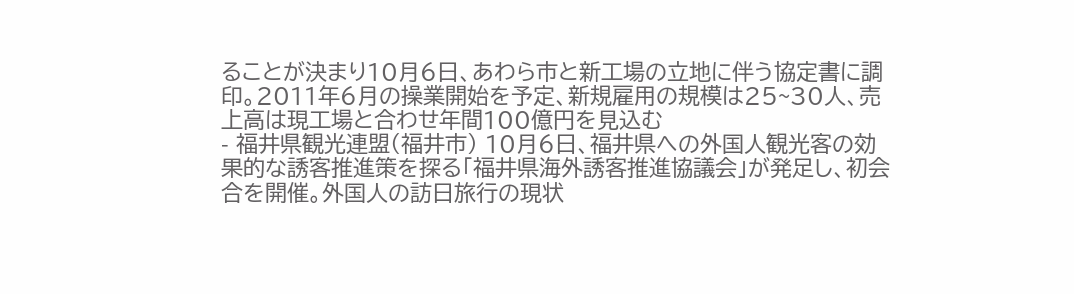ることが決まり10月6日、あわら市と新工場の立地に伴う協定書に調印。2011年6月の操業開始を予定、新規雇用の規模は25~30人、売上高は現工場と合わせ年間100億円を見込む
- 福井県観光連盟(福井市) 10月6日、福井県への外国人観光客の効果的な誘客推進策を探る「福井県海外誘客推進協議会」が発足し、初会合を開催。外国人の訪日旅行の現状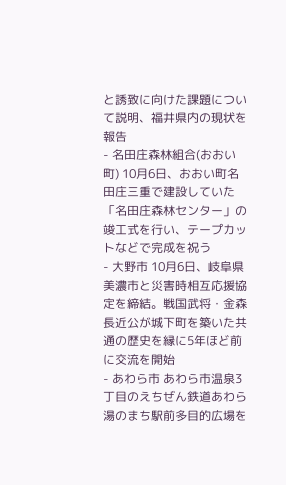と誘致に向けた課題について説明、福井県内の現状を報告
- 名田庄森林組合(おおい町) 10月6日、おおい町名田庄三重で建設していた「名田庄森林センター」の竣工式を行い、テープカットなどで完成を祝う
- 大野市 10月6日、岐阜県美濃市と災害時相互応援協定を締結。戦国武将・金森長近公が城下町を築いた共通の歴史を縁に5年ほど前に交流を開始
- あわら市 あわら市温泉3丁目のえちぜん鉄道あわら湯のまち駅前多目的広場を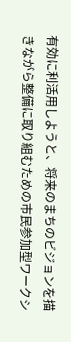有効に利活用しようと、将来のまちのビジョンを描きながら整備に取り組むための市民参加型ワークシ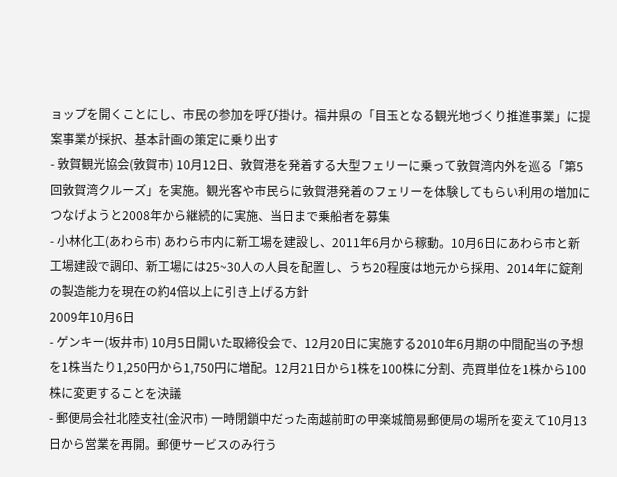ョップを開くことにし、市民の参加を呼び掛け。福井県の「目玉となる観光地づくり推進事業」に提案事業が採択、基本計画の策定に乗り出す
- 敦賀観光協会(敦賀市) 10月12日、敦賀港を発着する大型フェリーに乗って敦賀湾内外を巡る「第5回敦賀湾クルーズ」を実施。観光客や市民らに敦賀港発着のフェリーを体験してもらい利用の増加につなげようと2008年から継続的に実施、当日まで乗船者を募集
- 小林化工(あわら市) あわら市内に新工場を建設し、2011年6月から稼動。10月6日にあわら市と新工場建設で調印、新工場には25~30人の人員を配置し、うち20程度は地元から採用、2014年に錠剤の製造能力を現在の約4倍以上に引き上げる方針
2009年10月6日
- ゲンキー(坂井市) 10月5日開いた取締役会で、12月20日に実施する2010年6月期の中間配当の予想を1株当たり1,250円から1,750円に増配。12月21日から1株を100株に分割、売買単位を1株から100株に変更することを決議
- 郵便局会社北陸支社(金沢市) 一時閉鎖中だった南越前町の甲楽城簡易郵便局の場所を変えて10月13日から営業を再開。郵便サービスのみ行う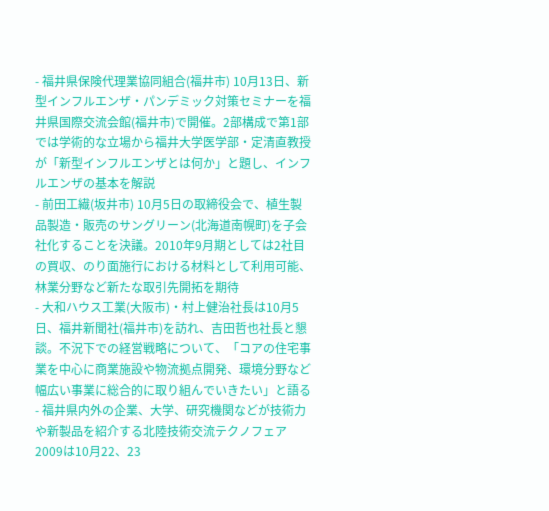- 福井県保険代理業協同組合(福井市) 10月13日、新型インフルエンザ・パンデミック対策セミナーを福井県国際交流会館(福井市)で開催。2部構成で第1部では学術的な立場から福井大学医学部・定清直教授が「新型インフルエンザとは何か」と題し、インフルエンザの基本を解説
- 前田工繊(坂井市) 10月5日の取締役会で、植生製品製造・販売のサングリーン(北海道南幌町)を子会社化することを決議。2010年9月期としては2社目の買収、のり面施行における材料として利用可能、林業分野など新たな取引先開拓を期待
- 大和ハウス工業(大阪市)・村上健治社長は10月5日、福井新聞社(福井市)を訪れ、吉田哲也社長と懇談。不況下での経営戦略について、「コアの住宅事業を中心に商業施設や物流拠点開発、環境分野など幅広い事業に総合的に取り組んでいきたい」と語る
- 福井県内外の企業、大学、研究機関などが技術力や新製品を紹介する北陸技術交流テクノフェア2009は10月22、23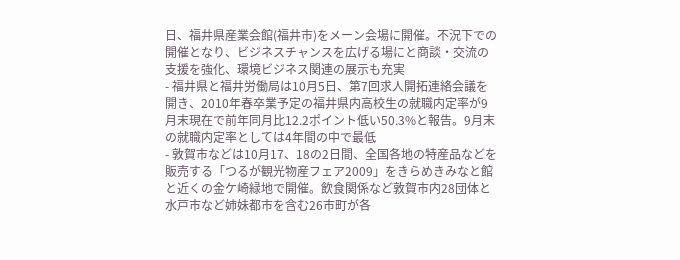日、福井県産業会館(福井市)をメーン会場に開催。不況下での開催となり、ビジネスチャンスを広げる場にと商談・交流の支援を強化、環境ビジネス関連の展示も充実
- 福井県と福井労働局は10月5日、第7回求人開拓連絡会議を開き、2010年春卒業予定の福井県内高校生の就職内定率が9月末現在で前年同月比12.2ポイント低い50.3%と報告。9月末の就職内定率としては4年間の中で最低
- 敦賀市などは10月17、18の2日間、全国各地の特産品などを販売する「つるが観光物産フェア2009」をきらめきみなと館と近くの金ケ崎緑地で開催。飲食関係など敦賀市内28団体と水戸市など姉妹都市を含む26市町が各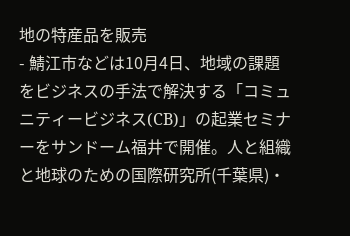地の特産品を販売
- 鯖江市などは10月4日、地域の課題をビジネスの手法で解決する「コミュニティービジネス(CB)」の起業セミナーをサンドーム福井で開催。人と組織と地球のための国際研究所(千葉県)・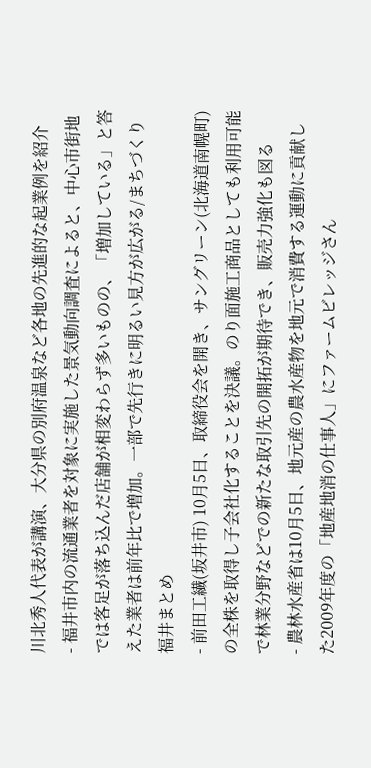川北秀人代表が講演、大分県の別府温泉など各地の先進的な起業例を紹介
- 福井市内の流通業者を対象に実施した景気動向調査によると、中心市街地では客足が落ち込んだ店舗が相変わらず多いものの、「増加している」と答えた業者は前年比で増加。一部で先行きに明るい見方が広がる/まちづくり福井まとめ
- 前田工繊(坂井市) 10月5日、取締役会を開き、サングリーン(北海道南幌町)の全株を取得し子会社化することを決議。のり面施工商品としても利用可能で林業分野などでの新たな取引先の開拓が期待でき、販売力強化も図る
- 農林水産省は10月5日、地元産の農水産物を地元で消費する運動に貢献した2009年度の「地産地消の仕事人」にファームビレッジさん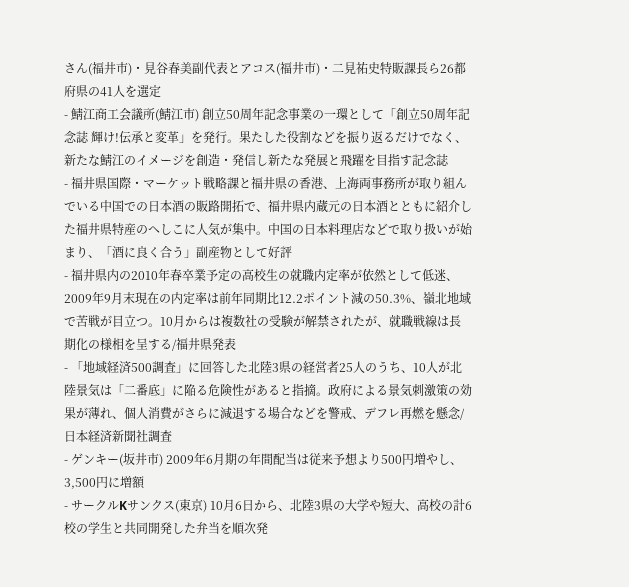さん(福井市)・見谷春美副代表とアコス(福井市)・二見祐史特販課長ら26都府県の41人を選定
- 鯖江商工会議所(鯖江市) 創立50周年記念事業の一環として「創立50周年記念誌 輝け!伝承と変革」を発行。果たした役割などを振り返るだけでなく、新たな鯖江のイメージを創造・発信し新たな発展と飛躍を目指す記念誌
- 福井県国際・マーケット戦略課と福井県の香港、上海両事務所が取り組んでいる中国での日本酒の販路開拓で、福井県内蔵元の日本酒とともに紹介した福井県特産のへしこに人気が集中。中国の日本料理店などで取り扱いが始まり、「酒に良く合う」副産物として好評
- 福井県内の2010年春卒業予定の高校生の就職内定率が依然として低迷、2009年9月末現在の内定率は前年同期比12.2ポイント減の50.3%、嶺北地域で苦戦が目立つ。10月からは複数社の受験が解禁されたが、就職戦線は長期化の様相を呈する/福井県発表
- 「地域経済500調査」に回答した北陸3県の経営者25人のうち、10人が北陸景気は「二番底」に陥る危険性があると指摘。政府による景気刺激策の効果が薄れ、個人消費がさらに減退する場合などを警戒、デフレ再燃を懸念/日本経済新聞社調査
- ゲンキー(坂井市) 2009年6月期の年間配当は従来予想より500円増やし、3,500円に増額
- サークルKサンクス(東京) 10月6日から、北陸3県の大学や短大、高校の計6校の学生と共同開発した弁当を順次発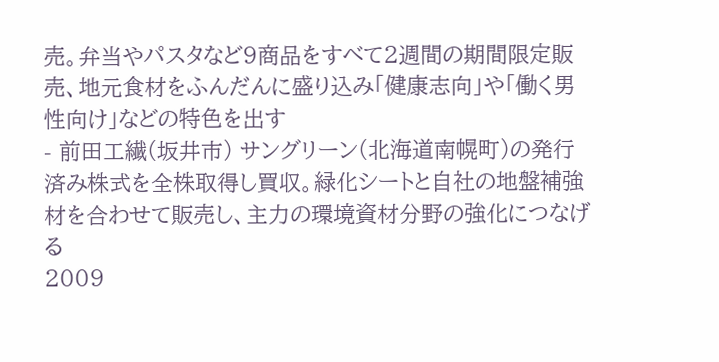売。弁当やパスタなど9商品をすべて2週間の期間限定販売、地元食材をふんだんに盛り込み「健康志向」や「働く男性向け」などの特色を出す
- 前田工繊(坂井市) サングリーン(北海道南幌町)の発行済み株式を全株取得し買収。緑化シートと自社の地盤補強材を合わせて販売し、主力の環境資材分野の強化につなげる
2009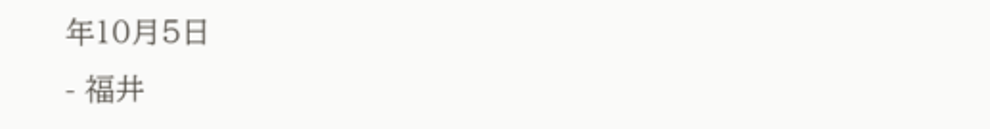年10月5日
- 福井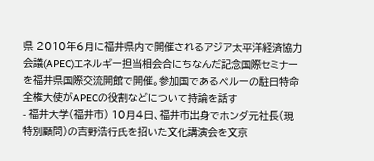県 2010年6月に福井県内で開催されるアジア太平洋経済協力会議(APEC)エネルギー担当相会合にちなんだ記念国際セミナーを福井県国際交流開館で開催。参加国であるペルーの駐日特命全権大使がAPECの役割などについて持論を話す
- 福井大学(福井市) 10月4日、福井市出身でホンダ元社長(現特別顧問)の吉野浩行氏を招いた文化講演会を文京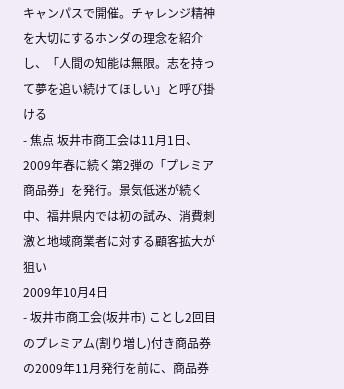キャンパスで開催。チャレンジ精神を大切にするホンダの理念を紹介し、「人間の知能は無限。志を持って夢を追い続けてほしい」と呼び掛ける
- 焦点 坂井市商工会は11月1日、2009年春に続く第2弾の「プレミア商品券」を発行。景気低迷が続く中、福井県内では初の試み、消費刺激と地域商業者に対する顧客拡大が狙い
2009年10月4日
- 坂井市商工会(坂井市) ことし2回目のプレミアム(割り増し)付き商品券の2009年11月発行を前に、商品券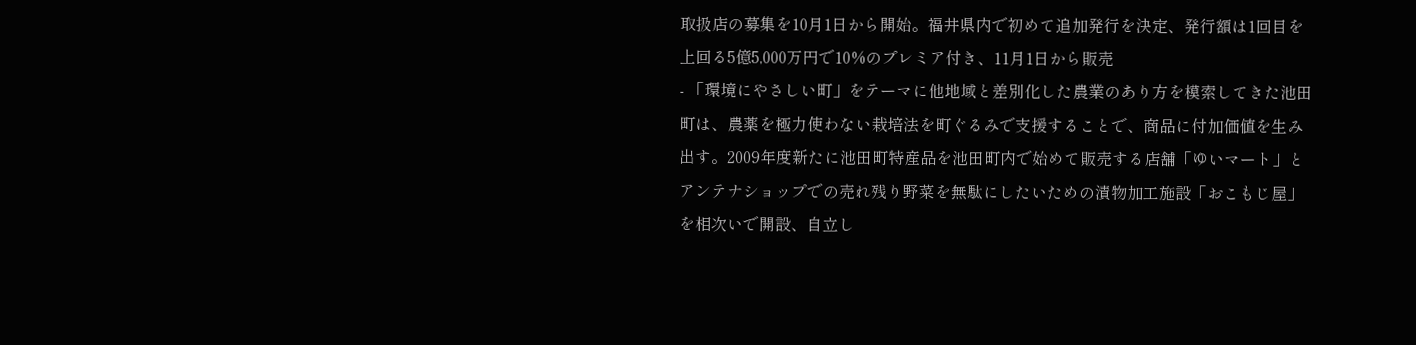取扱店の募集を10月1日から開始。福井県内で初めて追加発行を決定、発行額は1回目を上回る5億5,000万円で10%のプレミア付き、11月1日から販売
- 「環境にやさしい町」をテーマに他地域と差別化した農業のあり方を模索してきた池田町は、農薬を極力使わない栽培法を町ぐるみで支援することで、商品に付加価値を生み出す。2009年度新たに池田町特産品を池田町内で始めて販売する店舗「ゆいマート」とアンテナショップでの売れ残り野菜を無駄にしたいための漬物加工施設「おこもじ屋」を相次いで開設、自立し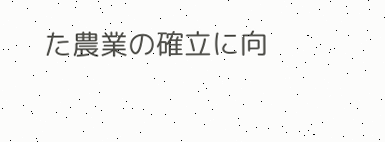た農業の確立に向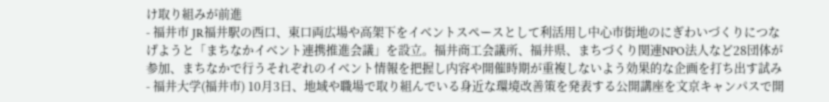け取り組みが前進
- 福井市 JR福井駅の西口、東口両広場や高架下をイベントスペースとして利活用し中心市街地のにぎわいづくりにつなげようと「まちなかイベント連携推進会議」を設立。福井商工会議所、福井県、まちづくり関連NPO法人など28団体が参加、まちなかで行うそれぞれのイベント情報を把握し内容や開催時期が重複しないよう効果的な企画を打ち出す試み
- 福井大学(福井市) 10月3日、地域や職場で取り組んでいる身近な環境改善策を発表する公開講座を文京キャンパスで開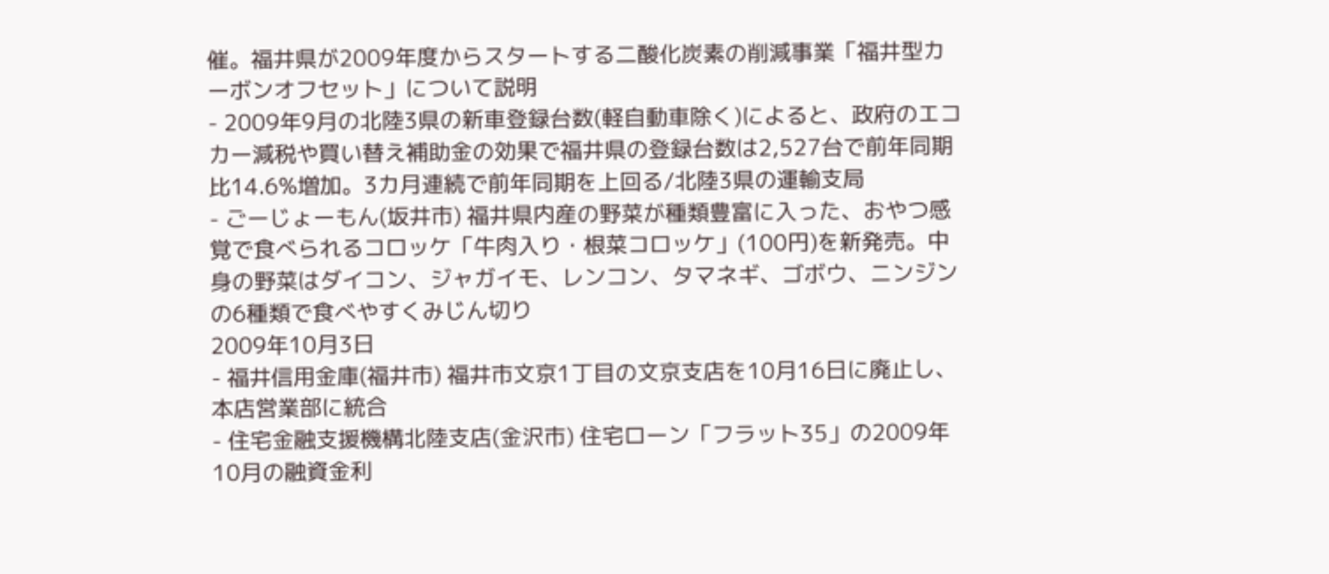催。福井県が2009年度からスタートする二酸化炭素の削減事業「福井型カーボンオフセット」について説明
- 2009年9月の北陸3県の新車登録台数(軽自動車除く)によると、政府のエコカー減税や買い替え補助金の効果で福井県の登録台数は2,527台で前年同期比14.6%増加。3カ月連続で前年同期を上回る/北陸3県の運輸支局
- ごーじょーもん(坂井市) 福井県内産の野菜が種類豊富に入った、おやつ感覚で食べられるコロッケ「牛肉入り・根菜コロッケ」(100円)を新発売。中身の野菜はダイコン、ジャガイモ、レンコン、タマネギ、ゴボウ、ニンジンの6種類で食べやすくみじん切り
2009年10月3日
- 福井信用金庫(福井市) 福井市文京1丁目の文京支店を10月16日に廃止し、本店営業部に統合
- 住宅金融支援機構北陸支店(金沢市) 住宅ローン「フラット35」の2009年10月の融資金利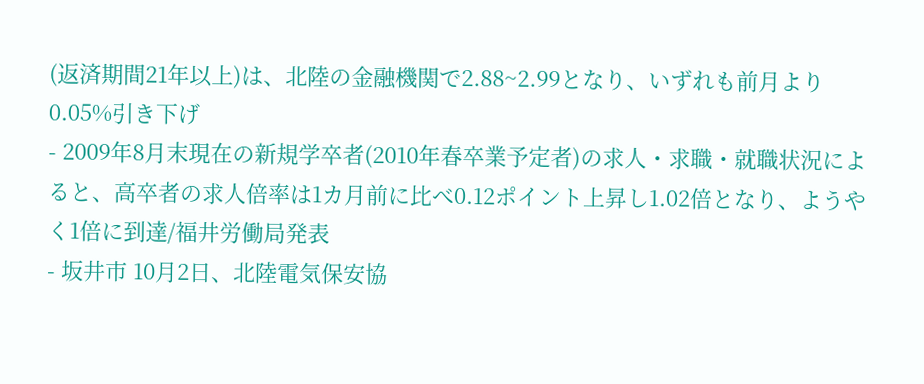(返済期間21年以上)は、北陸の金融機関で2.88~2.99となり、いずれも前月より0.05%引き下げ
- 2009年8月末現在の新規学卒者(2010年春卒業予定者)の求人・求職・就職状況によると、高卒者の求人倍率は1カ月前に比べ0.12ポイント上昇し1.02倍となり、ようやく1倍に到達/福井労働局発表
- 坂井市 10月2日、北陸電気保安協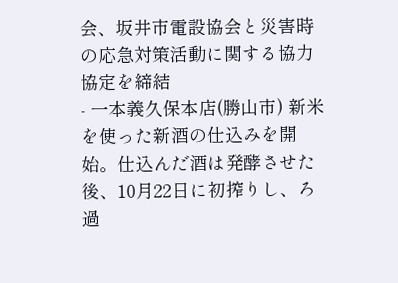会、坂井市電設協会と災害時の応急対策活動に関する協力協定を締結
- 一本義久保本店(勝山市) 新米を使った新酒の仕込みを開始。仕込んだ酒は発酵させた後、10月22日に初搾りし、ろ過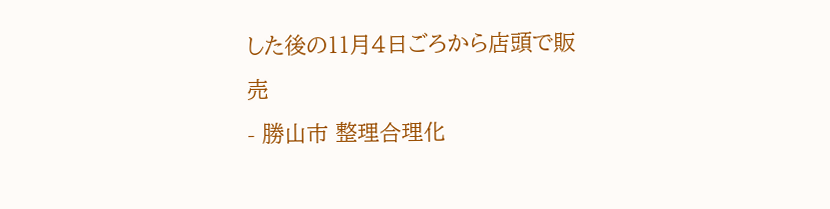した後の11月4日ごろから店頭で販売
- 勝山市 整理合理化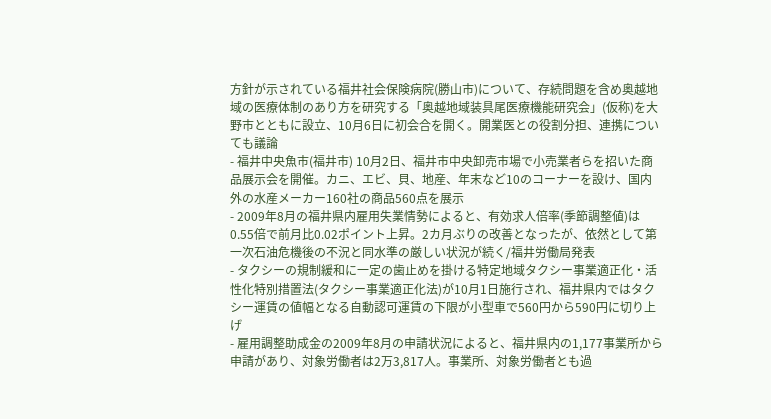方針が示されている福井社会保険病院(勝山市)について、存続問題を含め奥越地域の医療体制のあり方を研究する「奥越地域装具尾医療機能研究会」(仮称)を大野市とともに設立、10月6日に初会合を開く。開業医との役割分担、連携についても議論
- 福井中央魚市(福井市) 10月2日、福井市中央卸売市場で小売業者らを招いた商品展示会を開催。カニ、エビ、貝、地産、年末など10のコーナーを設け、国内外の水産メーカー160社の商品560点を展示
- 2009年8月の福井県内雇用失業情勢によると、有効求人倍率(季節調整値)は0.55倍で前月比0.02ポイント上昇。2カ月ぶりの改善となったが、依然として第一次石油危機後の不況と同水準の厳しい状況が続く/福井労働局発表
- タクシーの規制緩和に一定の歯止めを掛ける特定地域タクシー事業適正化・活性化特別措置法(タクシー事業適正化法)が10月1日施行され、福井県内ではタクシー運賃の値幅となる自動認可運賃の下限が小型車で560円から590円に切り上げ
- 雇用調整助成金の2009年8月の申請状況によると、福井県内の1,177事業所から申請があり、対象労働者は2万3,817人。事業所、対象労働者とも過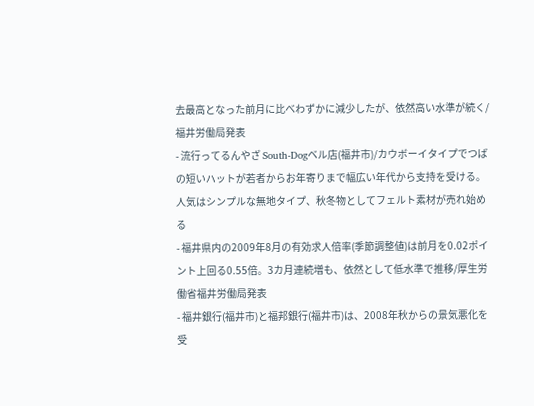去最高となった前月に比べわずかに減少したが、依然高い水準が続く/福井労働局発表
- 流行ってるんやざ South-Dogベル店(福井市)/カウボーイタイプでつばの短いハットが若者からお年寄りまで幅広い年代から支持を受ける。人気はシンプルな無地タイプ、秋冬物としてフェルト素材が売れ始める
- 福井県内の2009年8月の有効求人倍率(季節調整値)は前月を0.02ポイント上回る0.55倍。3カ月連続増も、依然として低水準で推移/厚生労働省福井労働局発表
- 福井銀行(福井市)と福邦銀行(福井市)は、2008年秋からの景気悪化を受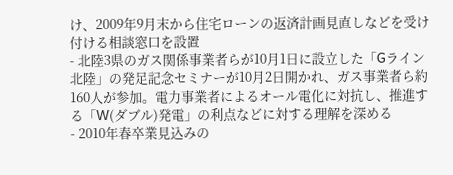け、2009年9月末から住宅ローンの返済計画見直しなどを受け付ける相談窓口を設置
- 北陸3県のガス関係事業者らが10月1日に設立した「Gライン北陸」の発足記念セミナーが10月2日開かれ、ガス事業者ら約160人が参加。電力事業者によるオール電化に対抗し、推進する「W(ダブル)発電」の利点などに対する理解を深める
- 2010年春卒業見込みの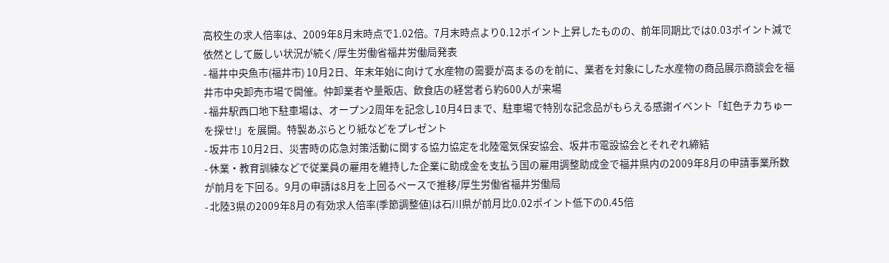高校生の求人倍率は、2009年8月末時点で1.02倍。7月末時点より0.12ポイント上昇したものの、前年同期比では0.03ポイント減で依然として厳しい状況が続く/厚生労働省福井労働局発表
- 福井中央魚市(福井市) 10月2日、年末年始に向けて水産物の需要が高まるのを前に、業者を対象にした水産物の商品展示商談会を福井市中央卸売市場で開催。仲卸業者や量販店、飲食店の経営者ら約600人が来場
- 福井駅西口地下駐車場は、オープン2周年を記念し10月4日まで、駐車場で特別な記念品がもらえる感謝イベント「虹色チカちゅーを探せ!」を展開。特製あぶらとり紙などをプレゼント
- 坂井市 10月2日、災害時の応急対策活動に関する協力協定を北陸電気保安協会、坂井市電設協会とそれぞれ締結
- 休業・教育訓練などで従業員の雇用を維持した企業に助成金を支払う国の雇用調整助成金で福井県内の2009年8月の申請事業所数が前月を下回る。9月の申請は8月を上回るペースで推移/厚生労働省福井労働局
- 北陸3県の2009年8月の有効求人倍率(季節調整値)は石川県が前月比0.02ポイント低下の0.45倍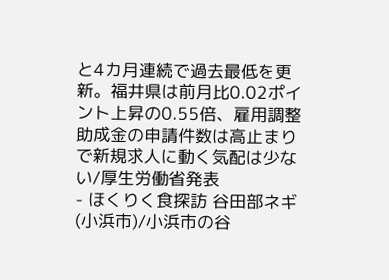と4カ月連続で過去最低を更新。福井県は前月比0.02ポイント上昇の0.55倍、雇用調整助成金の申請件数は高止まりで新規求人に動く気配は少ない/厚生労働省発表
- ほくりく食探訪 谷田部ネギ(小浜市)/小浜市の谷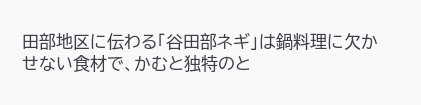田部地区に伝わる「谷田部ネギ」は鍋料理に欠かせない食材で、かむと独特のと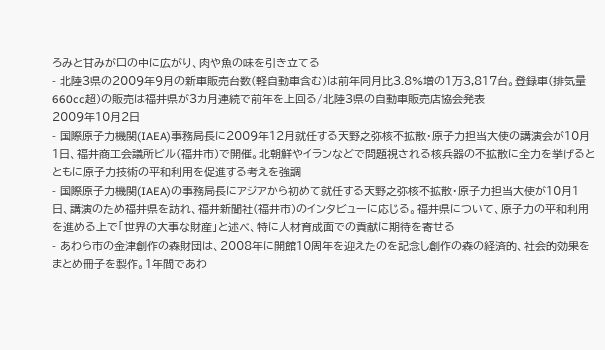ろみと甘みが口の中に広がり、肉や魚の味を引き立てる
- 北陸3県の2009年9月の新車販売台数(軽自動車含む)は前年同月比3.8%増の1万3,817台。登録車(排気量660cc超)の販売は福井県が3カ月連続で前年を上回る/北陸3県の自動車販売店協会発表
2009年10月2日
- 国際原子力機関(IAEA)事務局長に2009年12月就任する天野之弥核不拡散・原子力担当大使の講演会が10月1日、福井商工会議所ビル(福井市)で開催。北朝鮮やイランなどで問題視される核兵器の不拡散に全力を挙げるとともに原子力技術の平和利用を促進する考えを強調
- 国際原子力機関(IAEA)の事務局長にアジアから初めて就任する天野之弥核不拡散・原子力担当大使が10月1日、講演のため福井県を訪れ、福井新聞社(福井市)のインタビューに応じる。福井県について、原子力の平和利用を進める上で「世界の大事な財産」と述べ、特に人材育成面での貢献に期待を寄せる
- あわら市の金津創作の森財団は、2008年に開館10周年を迎えたのを記念し創作の森の経済的、社会的効果をまとめ冊子を製作。1年間であわ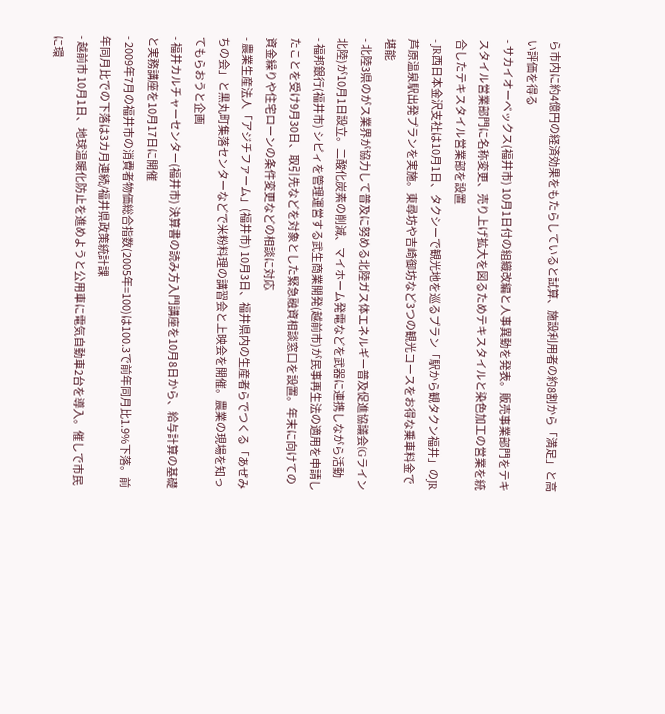ら市内に約4億円の経済効果をもたらしていると試算、施設利用者の約8割から「満足」と高い評価を得る
- サカイオーベックス(福井市) 10月1日付の組織改編と人事異動を発表。販売事業部門をテキスタイル営業部門に名称変更、売り上げ拡大を図るためテキスタイルと染色加工の営業を統合したテキスタイル営業部を設置
- JR西日本金沢支社は10月1日、タクシーで観光地を巡るプラン「駅から観タクン福井」のJR芦原温泉駅出発プランを実施。東尋坊や吉崎御坊など3つの観光コースをお得な乗車料金で堪能
- 北陸3県のがス業界が協力して普及に努める北陸ガス体エネルギー普及促進協議会(Gライン北陸)が10月1日設立。二酸化炭素の削減、マイホーム発電などを武器に連携しながら活動
- 福邦銀行(福井市) シピィを管理運営する武生商業開発(越前市)が民事再生法の適用を申請したことを受け9月30日、取引先などを対象とした緊急融資相談窓口を設置。年末に向けての資金繰りや住宅ローンの条件変更などの相談に対応
- 農業生産法人「アジチファーム」(福井市) 10月3日、福井県内の生産者らでつくる「あぜみちの会」と黒丸町集落センターなどで米粉料理の講習会と上映会を開催。農業の現場を知ってもらおうと企画
- 福井カルチャーセンター(福井市) 決算書の読み方入門講座を10月8日から、給与計算の基礎と実務講座を10月17日に開催
- 2009年7月の福井市の消費者物価総合指数(2005年=100)は100.3で前年同月比1.9%下落。前年同月比での下落は3カ月連続/福井県政策統計課
- 越前市 10月1日、地球温暖化防止を進めようと公用車に電気自動車2台を導入。催しで市民に環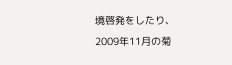境啓発をしたり、2009年11月の菊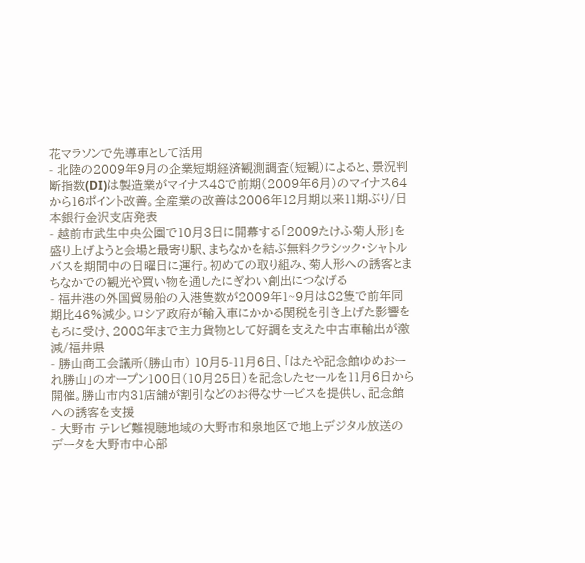花マラソンで先導車として活用
- 北陸の2009年9月の企業短期経済観測調査(短観)によると、景況判断指数(DI)は製造業がマイナス48で前期(2009年6月)のマイナス64から16ポイント改善。全産業の改善は2006年12月期以来11期ぶり/日本銀行金沢支店発表
- 越前市武生中央公園で10月3日に開幕する「2009たけふ菊人形」を盛り上げようと会場と最寄り駅、まちなかを結ぶ無料クラシック・シャトルバスを期間中の日曜日に運行。初めての取り組み、菊人形への誘客とまちなかでの観光や買い物を通したにぎわい創出につなげる
- 福井港の外国貿易船の入港隻数が2009年1~9月は82隻で前年同期比46%減少。ロシア政府が輸入車にかかる関税を引き上げた影響をもろに受け、2008年まで主力貨物として好調を支えた中古車輸出が激減/福井県
- 勝山商工会議所(勝山市) 10月5-11月6日、「はたや記念館ゆめおーれ勝山」のオープン100日(10月25日)を記念したセールを11月6日から開催。勝山市内31店舗が割引などのお得なサービスを提供し、記念館への誘客を支援
- 大野市 テレビ難視聴地域の大野市和泉地区で地上デジタル放送のデータを大野市中心部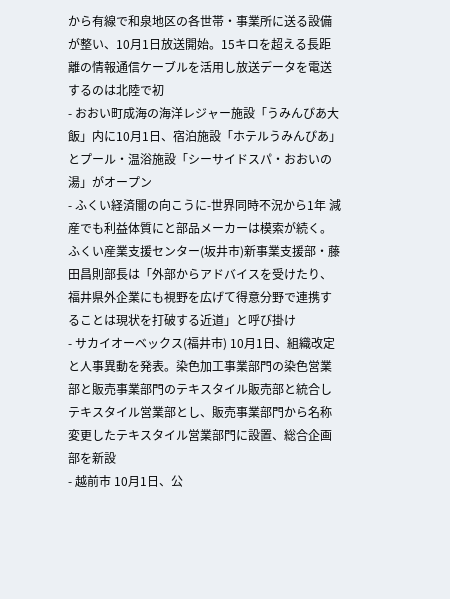から有線で和泉地区の各世帯・事業所に送る設備が整い、10月1日放送開始。15キロを超える長距離の情報通信ケーブルを活用し放送データを電送するのは北陸で初
- おおい町成海の海洋レジャー施設「うみんぴあ大飯」内に10月1日、宿泊施設「ホテルうみんぴあ」とプール・温浴施設「シーサイドスパ・おおいの湯」がオープン
- ふくい経済闇の向こうに-世界同時不況から1年 減産でも利益体質にと部品メーカーは模索が続く。ふくい産業支援センター(坂井市)新事業支援部・藤田昌則部長は「外部からアドバイスを受けたり、福井県外企業にも視野を広げて得意分野で連携することは現状を打破する近道」と呼び掛け
- サカイオーベックス(福井市) 10月1日、組織改定と人事異動を発表。染色加工事業部門の染色営業部と販売事業部門のテキスタイル販売部と統合しテキスタイル営業部とし、販売事業部門から名称変更したテキスタイル営業部門に設置、総合企画部を新設
- 越前市 10月1日、公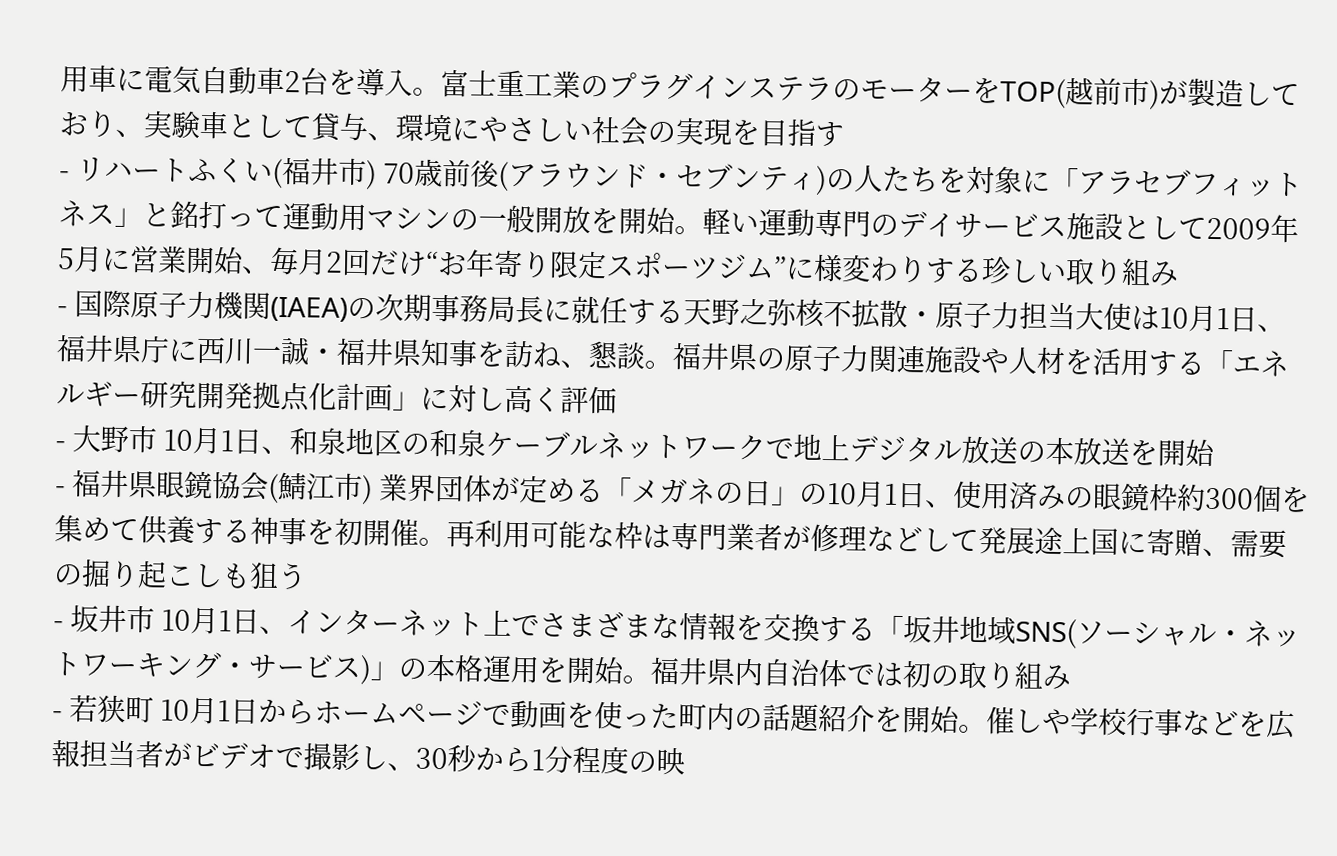用車に電気自動車2台を導入。富士重工業のプラグインステラのモーターをTOP(越前市)が製造しており、実験車として貸与、環境にやさしい社会の実現を目指す
- リハートふくい(福井市) 70歳前後(アラウンド・セブンティ)の人たちを対象に「アラセブフィットネス」と銘打って運動用マシンの一般開放を開始。軽い運動専門のデイサービス施設として2009年5月に営業開始、毎月2回だけ“お年寄り限定スポーツジム”に様変わりする珍しい取り組み
- 国際原子力機関(IAEA)の次期事務局長に就任する天野之弥核不拡散・原子力担当大使は10月1日、福井県庁に西川一誠・福井県知事を訪ね、懇談。福井県の原子力関連施設や人材を活用する「エネルギー研究開発拠点化計画」に対し高く評価
- 大野市 10月1日、和泉地区の和泉ケーブルネットワークで地上デジタル放送の本放送を開始
- 福井県眼鏡協会(鯖江市) 業界団体が定める「メガネの日」の10月1日、使用済みの眼鏡枠約300個を集めて供養する神事を初開催。再利用可能な枠は専門業者が修理などして発展途上国に寄贈、需要の掘り起こしも狙う
- 坂井市 10月1日、インターネット上でさまざまな情報を交換する「坂井地域SNS(ソーシャル・ネットワーキング・サービス)」の本格運用を開始。福井県内自治体では初の取り組み
- 若狭町 10月1日からホームページで動画を使った町内の話題紹介を開始。催しや学校行事などを広報担当者がビデオで撮影し、30秒から1分程度の映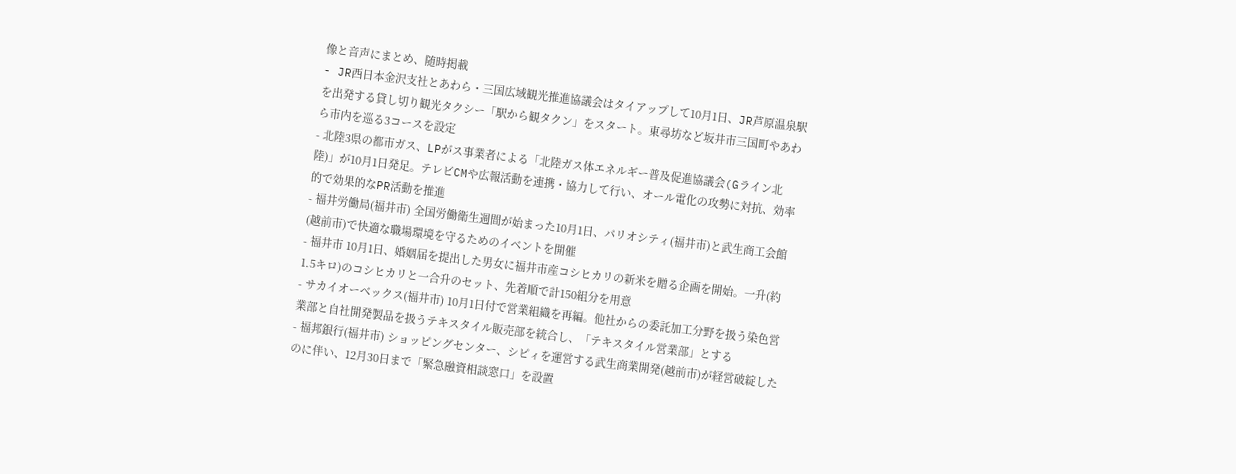像と音声にまとめ、随時掲載
- JR西日本金沢支社とあわら・三国広域観光推進協議会はタイアップして10月1日、JR芦原温泉駅を出発する貸し切り観光タクシー「駅から観タクン」をスタート。東尋坊など坂井市三国町やあわら市内を巡る3コースを設定
- 北陸3県の都市ガス、LPがス事業者による「北陸ガス体エネルギー普及促進協議会(Gライン北陸)」が10月1日発足。テレビCMや広報活動を連携・協力して行い、オール電化の攻勢に対抗、効率的で効果的なPR活動を推進
- 福井労働局(福井市) 全国労働衛生週間が始まった10月1日、パリオシティ(福井市)と武生商工会館(越前市)で快適な職場環境を守るためのイベントを開催
- 福井市 10月1日、婚姻届を提出した男女に福井市産コシヒカリの新米を贈る企画を開始。一升(約1.5キロ)のコシヒカリと一合升のセット、先着順で計150組分を用意
- サカイオーベックス(福井市) 10月1日付で営業組織を再編。他社からの委託加工分野を扱う染色営業部と自社開発製品を扱うテキスタイル販売部を統合し、「テキスタイル営業部」とする
- 福邦銀行(福井市) ショッピングセンター、シピィを運営する武生商業開発(越前市)が経営破綻したのに伴い、12月30日まで「緊急融資相談窓口」を設置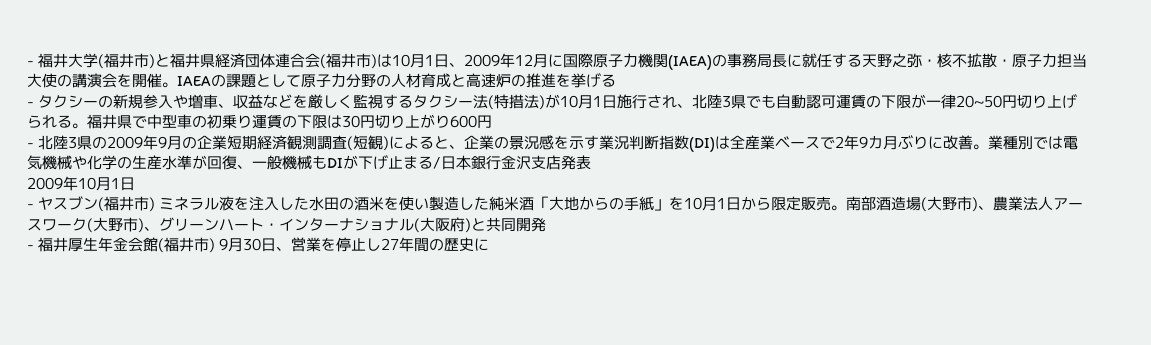- 福井大学(福井市)と福井県経済団体連合会(福井市)は10月1日、2009年12月に国際原子力機関(IAEA)の事務局長に就任する天野之弥・核不拡散・原子力担当大使の講演会を開催。IAEAの課題として原子力分野の人材育成と高速炉の推進を挙げる
- タクシーの新規参入や増車、収益などを厳しく監視するタクシー法(特措法)が10月1日施行され、北陸3県でも自動認可運賃の下限が一律20~50円切り上げられる。福井県で中型車の初乗り運賃の下限は30円切り上がり600円
- 北陸3県の2009年9月の企業短期経済観測調査(短観)によると、企業の景況感を示す業況判断指数(DI)は全産業ベースで2年9カ月ぶりに改善。業種別では電気機械や化学の生産水準が回復、一般機械もDIが下げ止まる/日本銀行金沢支店発表
2009年10月1日
- ヤスブン(福井市) ミネラル液を注入した水田の酒米を使い製造した純米酒「大地からの手紙」を10月1日から限定販売。南部酒造場(大野市)、農業法人アースワーク(大野市)、グリーンハート・インターナショナル(大阪府)と共同開発
- 福井厚生年金会館(福井市) 9月30日、営業を停止し27年間の歴史に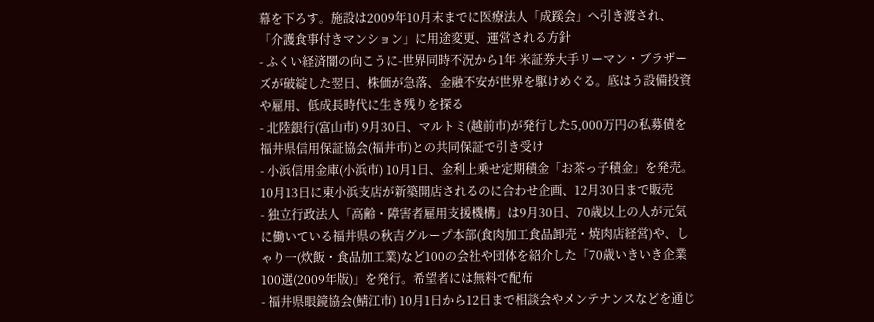幕を下ろす。施設は2009年10月末までに医療法人「成蹊会」へ引き渡され、「介護食事付きマンション」に用途変更、運営される方針
- ふくい経済闇の向こうに-世界同時不況から1年 米証券大手リーマン・ブラザーズが破綻した翌日、株価が急落、金融不安が世界を駆けめぐる。底はう設備投資や雇用、低成長時代に生き残りを探る
- 北陸銀行(富山市) 9月30日、マルトミ(越前市)が発行した5,000万円の私募債を福井県信用保証協会(福井市)との共同保証で引き受け
- 小浜信用金庫(小浜市) 10月1日、金利上乗せ定期積金「お茶っ子積金」を発売。10月13日に東小浜支店が新築開店されるのに合わせ企画、12月30日まで販売
- 独立行政法人「高齢・障害者雇用支援機構」は9月30日、70歳以上の人が元気に働いている福井県の秋吉グループ本部(食肉加工食品卸売・焼肉店経営)や、しゃり一(炊飯・食品加工業)など100の会社や団体を紹介した「70歳いきいき企業100選(2009年版)」を発行。希望者には無料で配布
- 福井県眼鏡協会(鯖江市) 10月1日から12日まで相談会やメンテナンスなどを通じ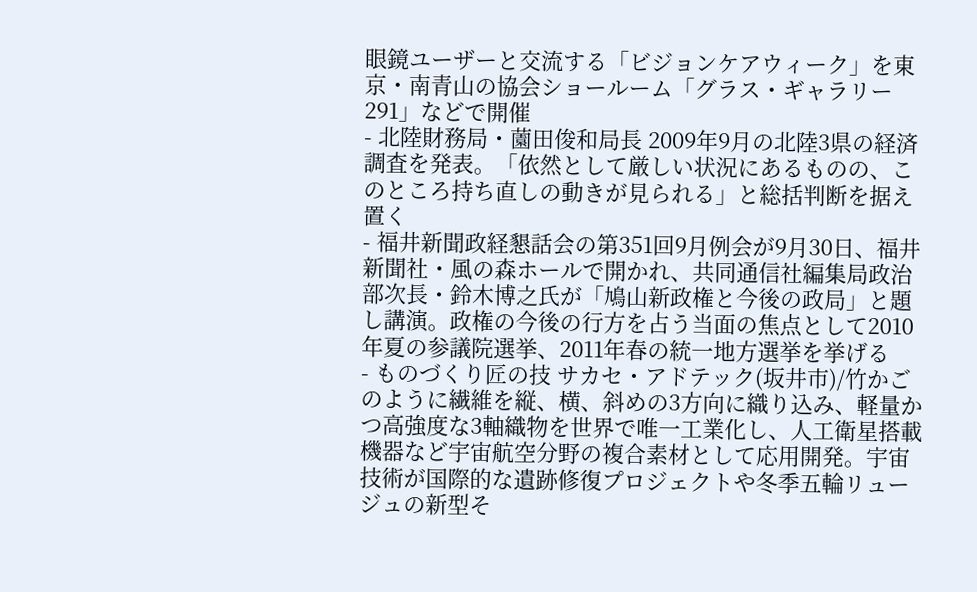眼鏡ユーザーと交流する「ビジョンケアウィーク」を東京・南青山の協会ショールーム「グラス・ギャラリー291」などで開催
- 北陸財務局・薗田俊和局長 2009年9月の北陸3県の経済調査を発表。「依然として厳しい状況にあるものの、このところ持ち直しの動きが見られる」と総括判断を据え置く
- 福井新聞政経懇話会の第351回9月例会が9月30日、福井新聞社・風の森ホールで開かれ、共同通信社編集局政治部次長・鈴木博之氏が「鳩山新政権と今後の政局」と題し講演。政権の今後の行方を占う当面の焦点として2010年夏の参議院選挙、2011年春の統一地方選挙を挙げる
- ものづくり匠の技 サカセ・アドテック(坂井市)/竹かごのように繊維を縦、横、斜めの3方向に織り込み、軽量かつ高強度な3軸織物を世界で唯一工業化し、人工衛星搭載機器など宇宙航空分野の複合素材として応用開発。宇宙技術が国際的な遺跡修復プロジェクトや冬季五輪リュージュの新型そ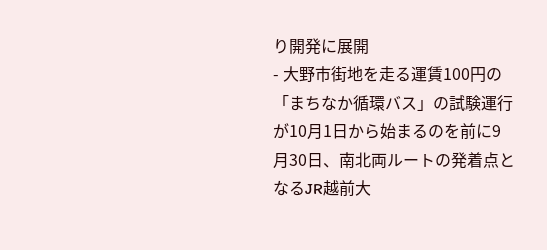り開発に展開
- 大野市街地を走る運賃100円の「まちなか循環バス」の試験運行が10月1日から始まるのを前に9月30日、南北両ルートの発着点となるJR越前大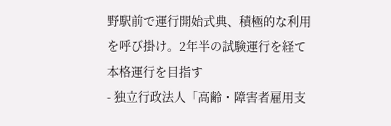野駅前で運行開始式典、積極的な利用を呼び掛け。2年半の試験運行を経て本格運行を目指す
- 独立行政法人「高齢・障害者雇用支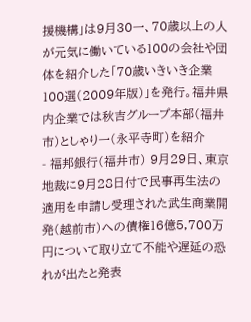援機構」は9月30一、70歳以上の人が元気に働いている100の会社や団体を紹介した「70歳いきいき企業100選(2009年版)」を発行。福井県内企業では秋吉グループ本部(福井市)としゃり一(永平寺町)を紹介
- 福邦銀行(福井市) 9月29日、東京地裁に9月28日付で民事再生法の適用を申請し受理された武生商業開発(越前市)への債権16億5,700万円について取り立て不能や遅延の恐れが出たと発表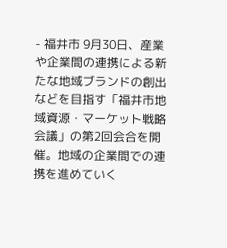- 福井市 9月30日、産業や企業間の連携による新たな地域ブランドの創出などを目指す「福井市地域資源・マーケット戦略会議」の第2回会合を開催。地域の企業間での連携を進めていく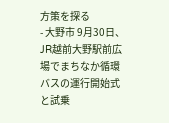方策を探る
- 大野市 9月30日、JR越前大野駅前広場でまちなか循環バスの運行開始式と試乗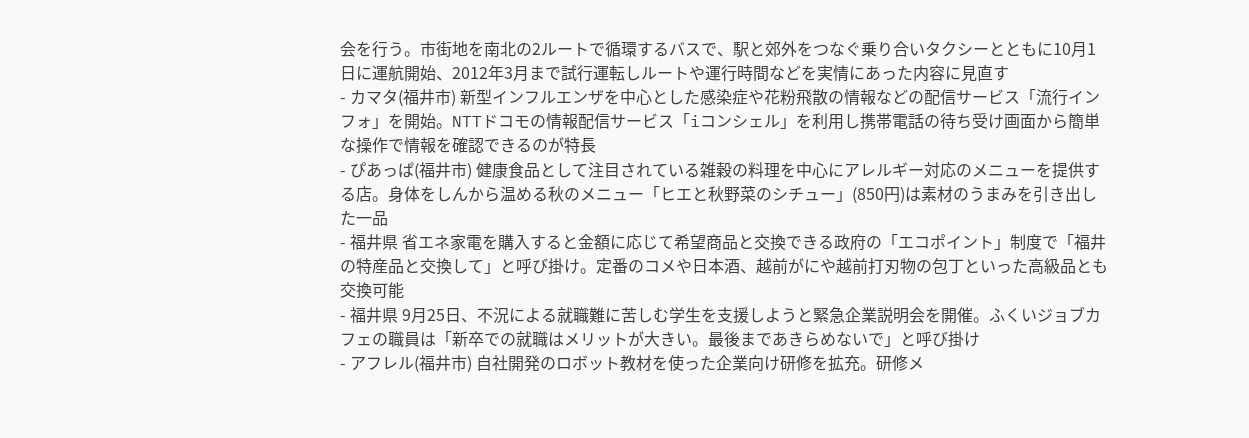会を行う。市街地を南北の2ルートで循環するバスで、駅と郊外をつなぐ乗り合いタクシーとともに10月1日に運航開始、2012年3月まで試行運転しルートや運行時間などを実情にあった内容に見直す
- カマタ(福井市) 新型インフルエンザを中心とした感染症や花粉飛散の情報などの配信サービス「流行インフォ」を開始。NTTドコモの情報配信サービス「iコンシェル」を利用し携帯電話の待ち受け画面から簡単な操作で情報を確認できるのが特長
- ぴあっぱ(福井市) 健康食品として注目されている雑穀の料理を中心にアレルギー対応のメニューを提供する店。身体をしんから温める秋のメニュー「ヒエと秋野菜のシチュー」(850円)は素材のうまみを引き出した一品
- 福井県 省エネ家電を購入すると金額に応じて希望商品と交換できる政府の「エコポイント」制度で「福井の特産品と交換して」と呼び掛け。定番のコメや日本酒、越前がにや越前打刃物の包丁といった高級品とも交換可能
- 福井県 9月25日、不況による就職難に苦しむ学生を支援しようと緊急企業説明会を開催。ふくいジョブカフェの職員は「新卒での就職はメリットが大きい。最後まであきらめないで」と呼び掛け
- アフレル(福井市) 自社開発のロボット教材を使った企業向け研修を拡充。研修メ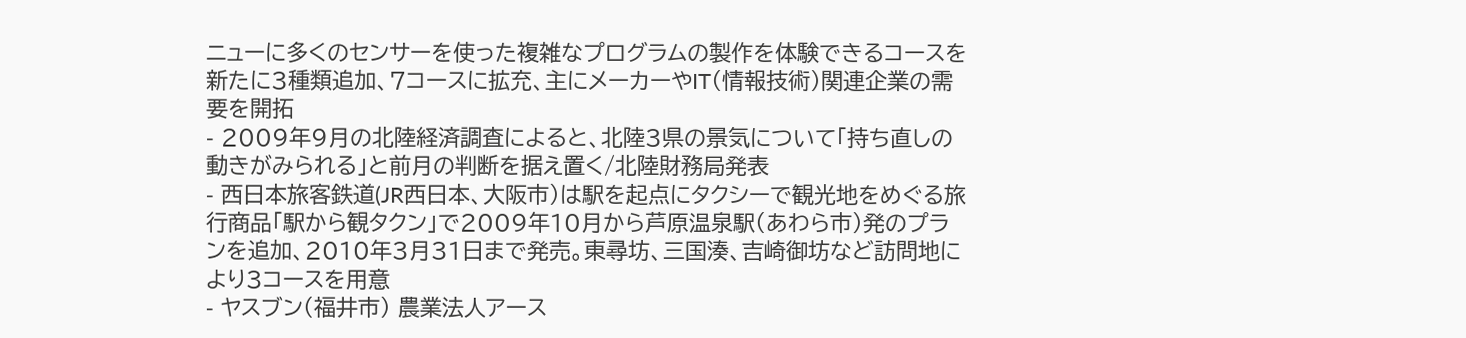ニューに多くのセンサーを使った複雑なプログラムの製作を体験できるコースを新たに3種類追加、7コースに拡充、主にメーカーやIT(情報技術)関連企業の需要を開拓
- 2009年9月の北陸経済調査によると、北陸3県の景気について「持ち直しの動きがみられる」と前月の判断を据え置く/北陸財務局発表
- 西日本旅客鉄道(JR西日本、大阪市)は駅を起点にタクシーで観光地をめぐる旅行商品「駅から観タクン」で2009年10月から芦原温泉駅(あわら市)発のプランを追加、2010年3月31日まで発売。東尋坊、三国湊、吉崎御坊など訪問地により3コースを用意
- ヤスブン(福井市) 農業法人アース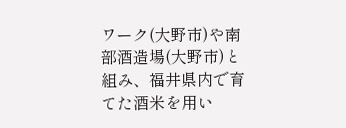ワーク(大野市)や南部酒造場(大野市)と組み、福井県内で育てた酒米を用い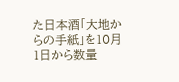た日本酒「大地からの手紙」を10月1日から数量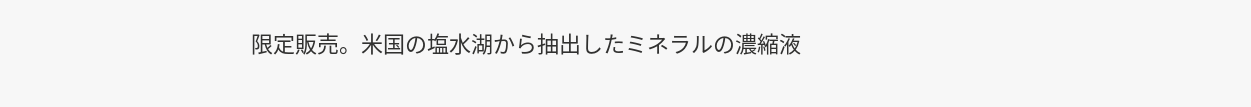限定販売。米国の塩水湖から抽出したミネラルの濃縮液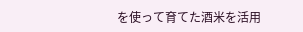を使って育てた酒米を活用